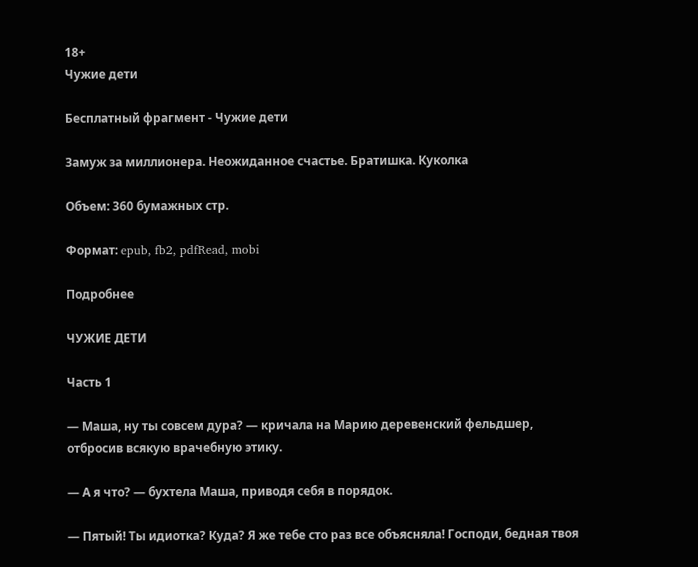18+
Чужие дети

Бесплатный фрагмент - Чужие дети

Замуж за миллионера. Неожиданное счастье. Братишка. Куколка

Объем: 360 бумажных стр.

Формат: epub, fb2, pdfRead, mobi

Подробнее

ЧУЖИЕ ДЕТИ

Часть 1

— Маша, ну ты совсем дура? — кричала на Марию деревенский фельдшер, отбросив всякую врачебную этику.

— А я что? — бухтела Маша, приводя себя в порядок.

— Пятый! Ты идиотка? Куда? Я же тебе сто раз все объясняла! Господи, бедная твоя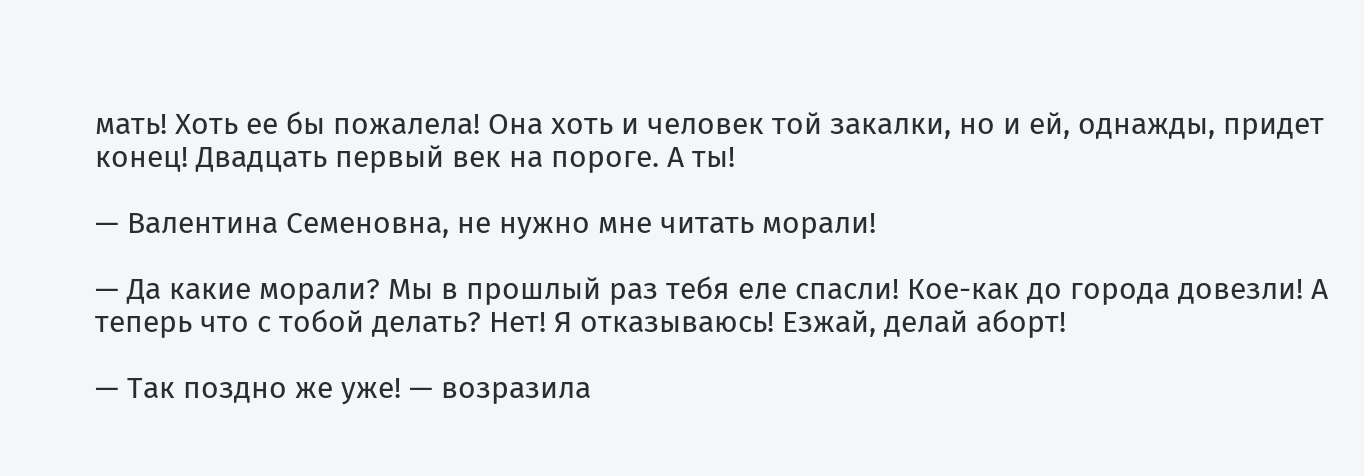мать! Хоть ее бы пожалела! Она хоть и человек той закалки, но и ей, однажды, придет конец! Двадцать первый век на пороге. А ты!

— Валентина Семеновна, не нужно мне читать морали!

— Да какие морали? Мы в прошлый раз тебя еле спасли! Кое-как до города довезли! А теперь что с тобой делать? Нет! Я отказываюсь! Езжай, делай аборт!

— Так поздно же уже! — возразила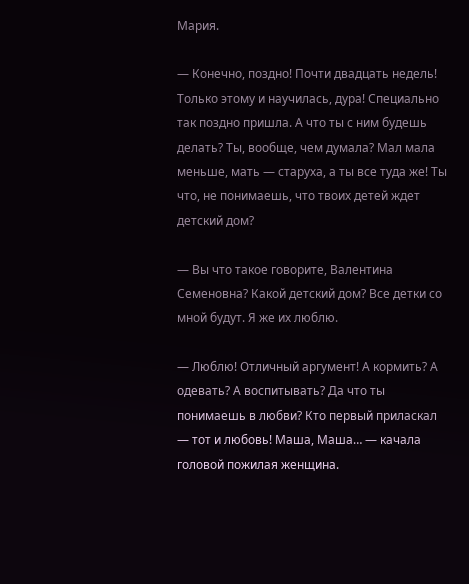Мария.

— Конечно, поздно! Почти двадцать недель! Только этому и научилась, дура! Специально так поздно пришла. А что ты с ним будешь делать? Ты, вообще, чем думала? Мал мала меньше, мать — старуха, а ты все туда же! Ты что, не понимаешь, что твоих детей ждет детский дом?

— Вы что такое говорите, Валентина Семеновна? Какой детский дом? Все детки со мной будут. Я же их люблю.

— Люблю! Отличный аргумент! А кормить? А одевать? А воспитывать? Да что ты понимаешь в любви? Кто первый приласкал — тот и любовь! Маша, Маша… — качала головой пожилая женщина.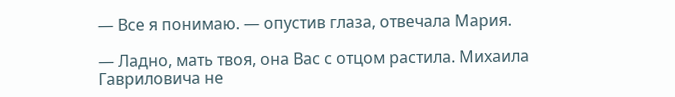— Все я понимаю. — опустив глаза, отвечала Мария.

— Ладно, мать твоя, она Вас с отцом растила. Михаила Гавриловича не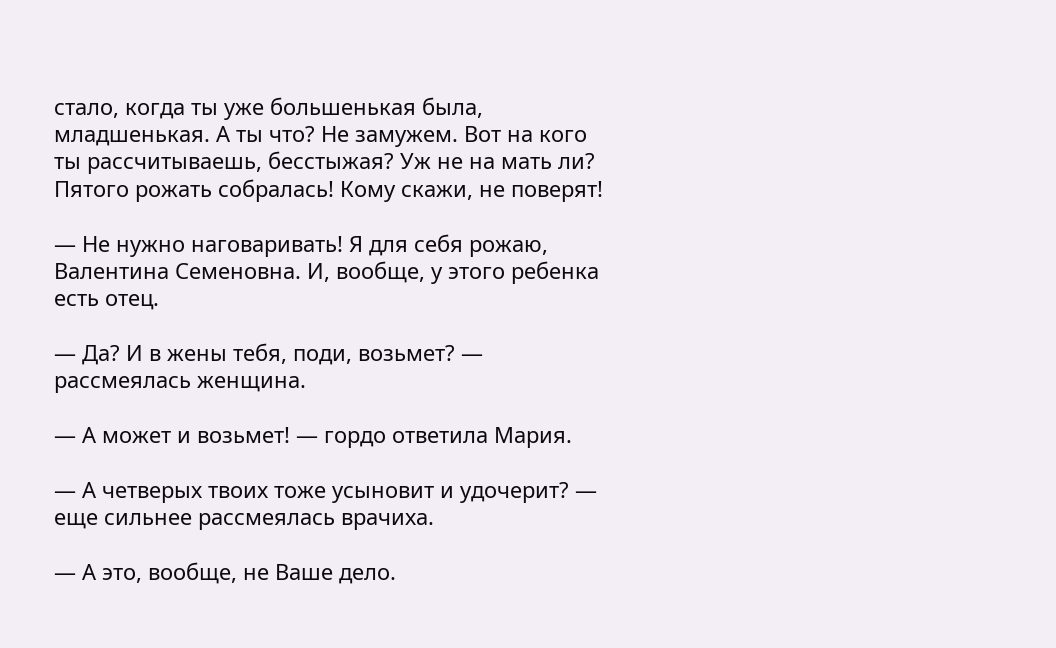стало, когда ты уже большенькая была, младшенькая. А ты что? Не замужем. Вот на кого ты рассчитываешь, бесстыжая? Уж не на мать ли? Пятого рожать собралась! Кому скажи, не поверят!

— Не нужно наговаривать! Я для себя рожаю, Валентина Семеновна. И, вообще, у этого ребенка есть отец.

— Да? И в жены тебя, поди, возьмет? — рассмеялась женщина.

— А может и возьмет! — гордо ответила Мария.

— А четверых твоих тоже усыновит и удочерит? — еще сильнее рассмеялась врачиха.

— А это, вообще, не Ваше дело.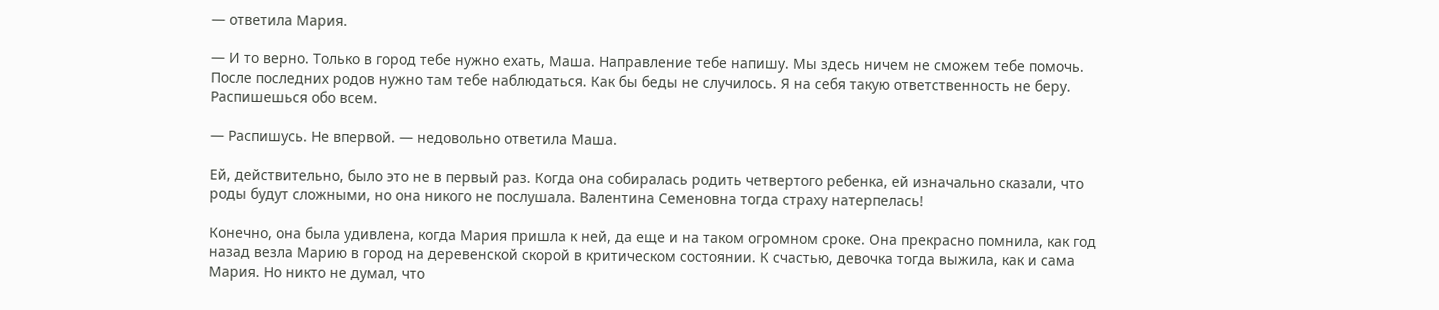— ответила Мария.

— И то верно. Только в город тебе нужно ехать, Маша. Направление тебе напишу. Мы здесь ничем не сможем тебе помочь. После последних родов нужно там тебе наблюдаться. Как бы беды не случилось. Я на себя такую ответственность не беру. Распишешься обо всем.

— Распишусь. Не впервой. — недовольно ответила Маша.

Ей, действительно, было это не в первый раз. Когда она собиралась родить четвертого ребенка, ей изначально сказали, что роды будут сложными, но она никого не послушала. Валентина Семеновна тогда страху натерпелась!

Конечно, она была удивлена, когда Мария пришла к ней, да еще и на таком огромном сроке. Она прекрасно помнила, как год назад везла Марию в город на деревенской скорой в критическом состоянии. К счастью, девочка тогда выжила, как и сама Мария. Но никто не думал, что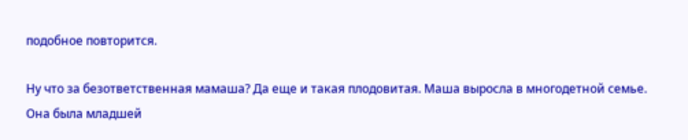подобное повторится.

Ну что за безответственная мамаша? Да еще и такая плодовитая. Маша выросла в многодетной семье. Она была младшей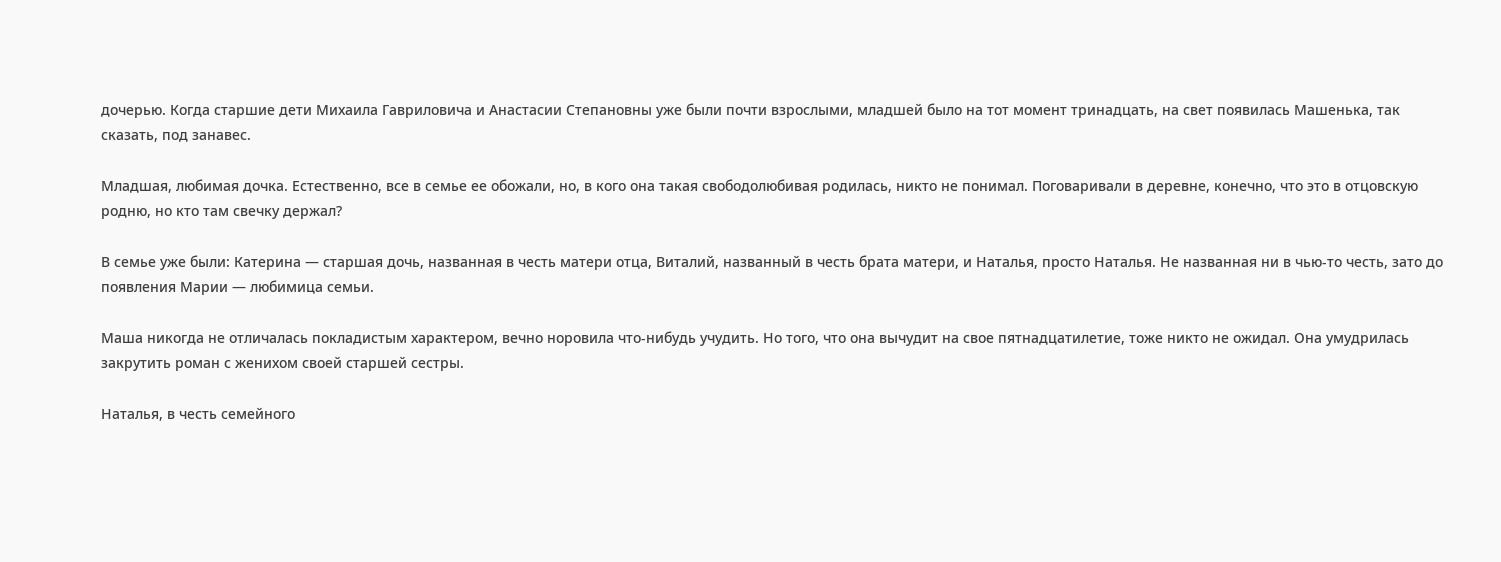дочерью. Когда старшие дети Михаила Гавриловича и Анастасии Степановны уже были почти взрослыми, младшей было на тот момент тринадцать, на свет появилась Машенька, так сказать, под занавес.

Младшая, любимая дочка. Естественно, все в семье ее обожали, но, в кого она такая свободолюбивая родилась, никто не понимал. Поговаривали в деревне, конечно, что это в отцовскую родню, но кто там свечку держал?

В семье уже были: Катерина — старшая дочь, названная в честь матери отца, Виталий, названный в честь брата матери, и Наталья, просто Наталья. Не названная ни в чью-то честь, зато до появления Марии — любимица семьи.

Маша никогда не отличалась покладистым характером, вечно норовила что-нибудь учудить. Но того, что она вычудит на свое пятнадцатилетие, тоже никто не ожидал. Она умудрилась закрутить роман с женихом своей старшей сестры.

Наталья, в честь семейного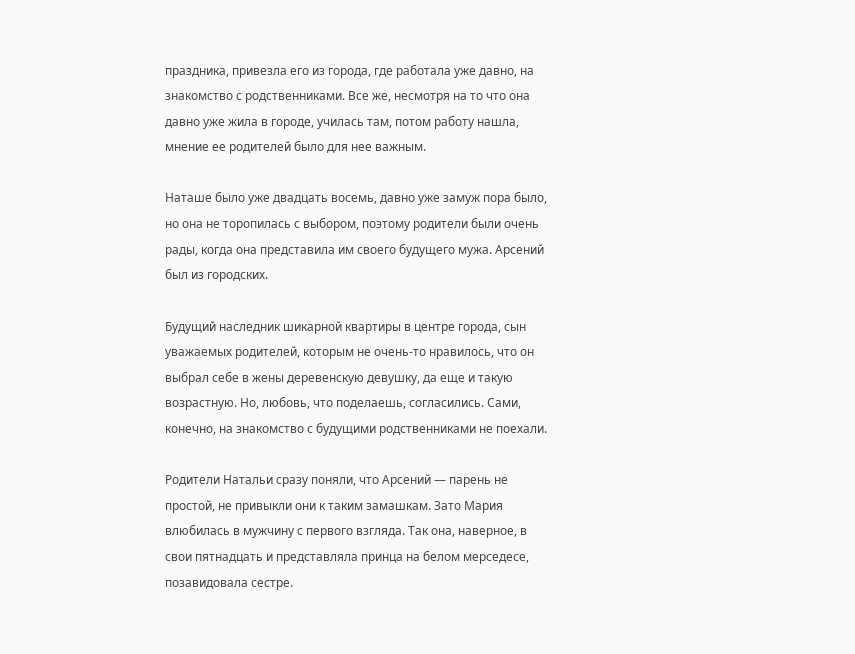праздника, привезла его из города, где работала уже давно, на знакомство с родственниками. Все же, несмотря на то что она давно уже жила в городе, училась там, потом работу нашла, мнение ее родителей было для нее важным.

Наташе было уже двадцать восемь, давно уже замуж пора было, но она не торопилась с выбором, поэтому родители были очень рады, когда она представила им своего будущего мужа. Арсений был из городских.

Будущий наследник шикарной квартиры в центре города, сын уважаемых родителей, которым не очень-то нравилось, что он выбрал себе в жены деревенскую девушку, да еще и такую возрастную. Но, любовь, что поделаешь, согласились. Сами, конечно, на знакомство с будущими родственниками не поехали.

Родители Натальи сразу поняли, что Арсений — парень не простой, не привыкли они к таким замашкам. Зато Мария влюбилась в мужчину с первого взгляда. Так она, наверное, в свои пятнадцать и представляла принца на белом мерседесе, позавидовала сестре.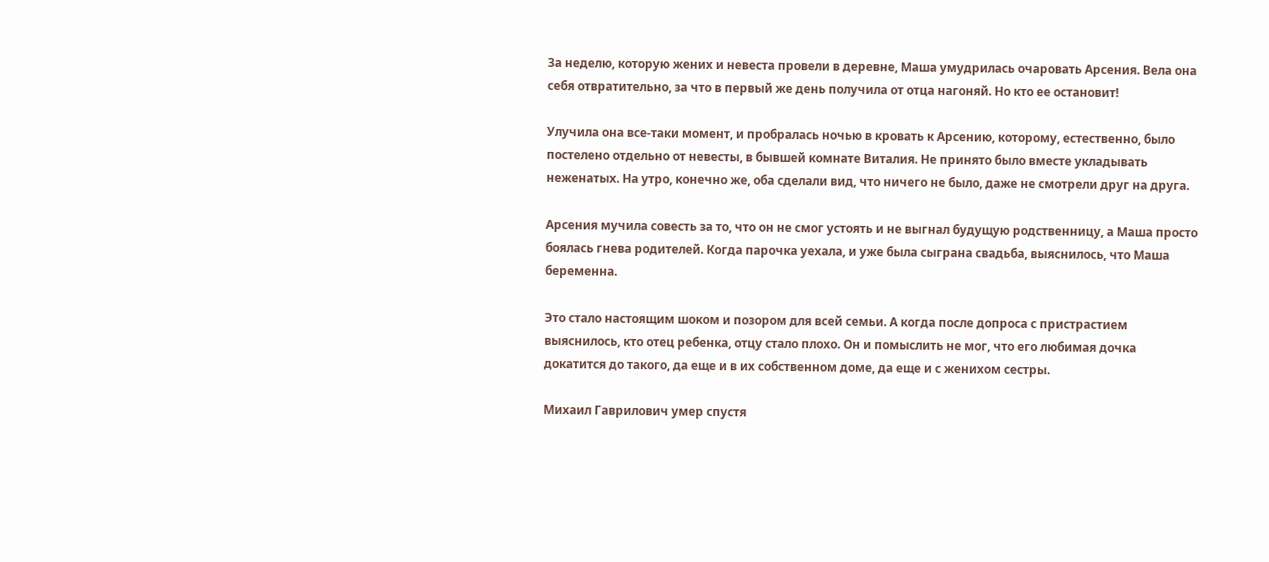За неделю, которую жених и невеста провели в деревне, Маша умудрилась очаровать Арсения. Вела она себя отвратительно, за что в первый же день получила от отца нагоняй. Но кто ее остановит!

Улучила она все-таки момент, и пробралась ночью в кровать к Арсению, которому, естественно, было постелено отдельно от невесты, в бывшей комнате Виталия. Не принято было вместе укладывать неженатых. На утро, конечно же, оба сделали вид, что ничего не было, даже не смотрели друг на друга.

Арсения мучила совесть за то, что он не смог устоять и не выгнал будущую родственницу, а Маша просто боялась гнева родителей. Когда парочка уехала, и уже была сыграна свадьба, выяснилось, что Маша беременна.

Это стало настоящим шоком и позором для всей семьи. А когда после допроса с пристрастием выяснилось, кто отец ребенка, отцу стало плохо. Он и помыслить не мог, что его любимая дочка докатится до такого, да еще и в их собственном доме, да еще и с женихом сестры.

Михаил Гаврилович умер спустя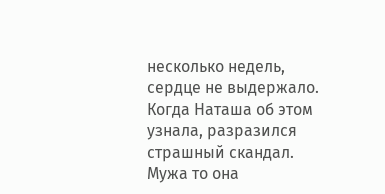несколько недель, сердце не выдержало. Когда Наташа об этом узнала, разразился страшный скандал. Мужа то она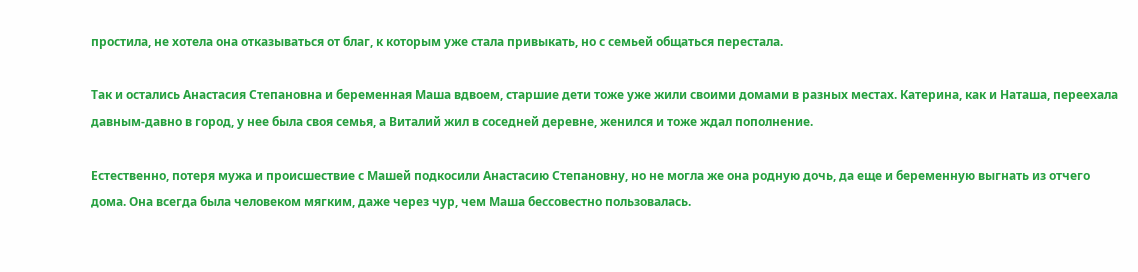простила, не хотела она отказываться от благ, к которым уже стала привыкать, но с семьей общаться перестала.

Так и остались Анастасия Степановна и беременная Маша вдвоем, старшие дети тоже уже жили своими домами в разных местах. Катерина, как и Наташа, переехала давным-давно в город, у нее была своя семья, а Виталий жил в соседней деревне, женился и тоже ждал пополнение.

Естественно, потеря мужа и происшествие с Машей подкосили Анастасию Степановну, но не могла же она родную дочь, да еще и беременную выгнать из отчего дома. Она всегда была человеком мягким, даже через чур, чем Маша бессовестно пользовалась.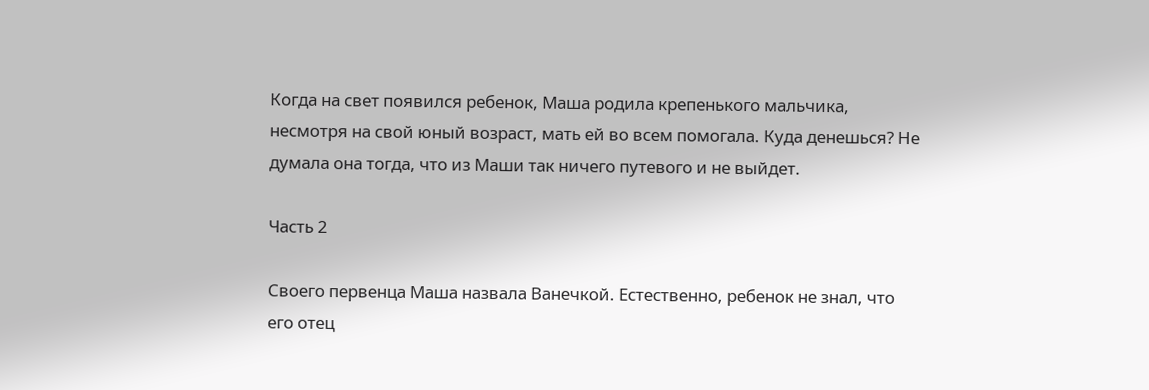Когда на свет появился ребенок, Маша родила крепенького мальчика, несмотря на свой юный возраст, мать ей во всем помогала. Куда денешься? Не думала она тогда, что из Маши так ничего путевого и не выйдет.

Часть 2

Своего первенца Маша назвала Ванечкой. Естественно, ребенок не знал, что его отец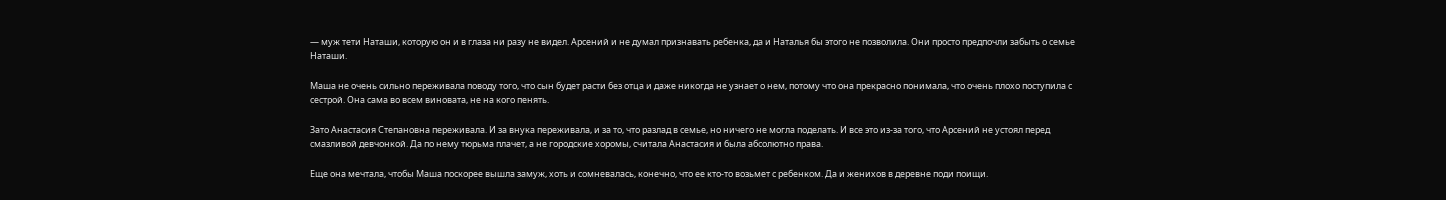— муж тети Наташи, которую он и в глаза ни разу не видел. Арсений и не думал признавать ребенка, да и Наталья бы этого не позволила. Они просто предпочли забыть о семье Наташи.

Маша не очень сильно переживала поводу того, что сын будет расти без отца и даже никогда не узнает о нем, потому что она прекрасно понимала, что очень плохо поступила с сестрой. Она сама во всем виновата, не на кого пенять.

Зато Анастасия Степановна переживала. И за внука переживала, и за то, что разлад в семье, но ничего не могла поделать. И все это из-за того, что Арсений не устоял перед смазливой девчонкой. Да по нему тюрьма плачет, а не городские хоромы, считала Анастасия и была абсолютно права.

Еще она мечтала, чтобы Маша поскорее вышла замуж, хоть и сомневалась, конечно, что ее кто-то возьмет с ребенком. Да и женихов в деревне поди поищи.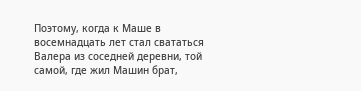Поэтому, когда к Маше в восемнадцать лет стал свататься Валера из соседней деревни, той самой, где жил Машин брат,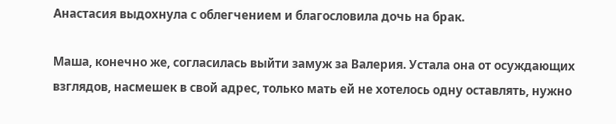Анастасия выдохнула с облегчением и благословила дочь на брак.

Маша, конечно же, согласилась выйти замуж за Валерия. Устала она от осуждающих взглядов, насмешек в свой адрес, только мать ей не хотелось одну оставлять, нужно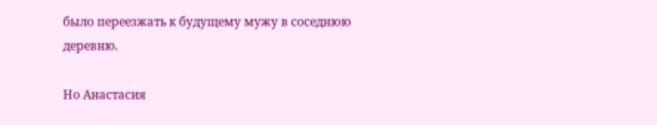было переезжать к будущему мужу в соседнюю деревню.

Но Анастасия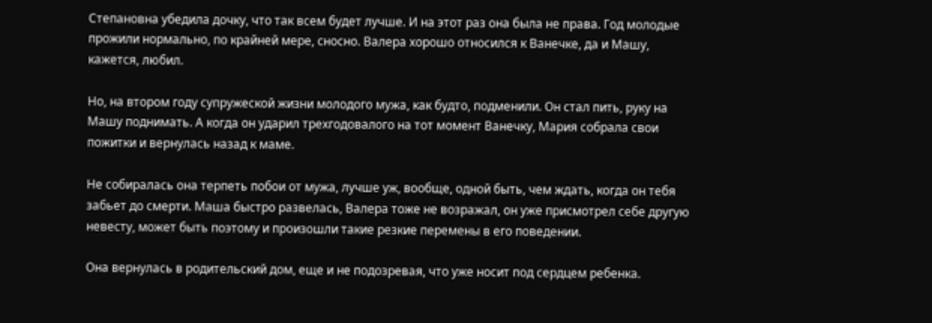Степановна убедила дочку, что так всем будет лучше. И на этот раз она была не права. Год молодые прожили нормально, по крайней мере, сносно. Валера хорошо относился к Ванечке, да и Машу, кажется, любил.

Но, на втором году супружеской жизни молодого мужа, как будто, подменили. Он стал пить, руку на Машу поднимать. А когда он ударил трехгодовалого на тот момент Ванечку, Мария собрала свои пожитки и вернулась назад к маме.

Не собиралась она терпеть побои от мужа, лучше уж, вообще, одной быть, чем ждать, когда он тебя забьет до смерти. Маша быстро развелась, Валера тоже не возражал, он уже присмотрел себе другую невесту, может быть поэтому и произошли такие резкие перемены в его поведении.

Она вернулась в родительский дом, еще и не подозревая, что уже носит под сердцем ребенка.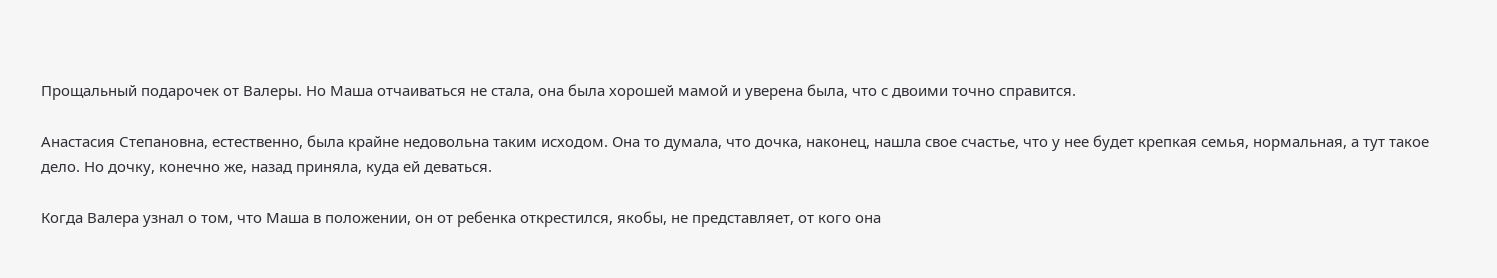Прощальный подарочек от Валеры. Но Маша отчаиваться не стала, она была хорошей мамой и уверена была, что с двоими точно справится.

Анастасия Степановна, естественно, была крайне недовольна таким исходом. Она то думала, что дочка, наконец, нашла свое счастье, что у нее будет крепкая семья, нормальная, а тут такое дело. Но дочку, конечно же, назад приняла, куда ей деваться.

Когда Валера узнал о том, что Маша в положении, он от ребенка открестился, якобы, не представляет, от кого она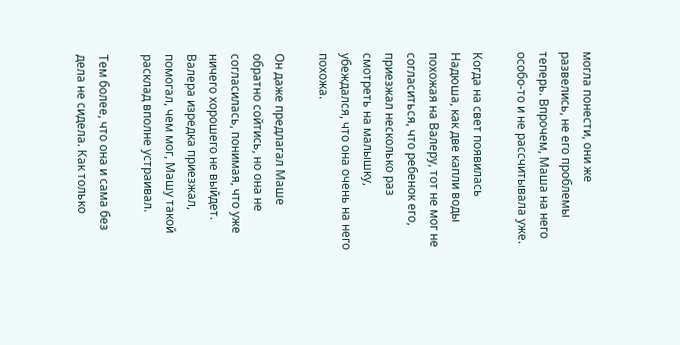могла понести, они же развелись, не его проблемы теперь. Впрочем, Маша на него особо-то и не рассчитывала уже.

Когда на свет появилась Надюша, как две капли воды похожая на Валеру, тот не мог не согласиться, что ребенок его, приезжал несколько раз смотреть на малышку, убеждался, что она очень на него похожа.

Он даже предлагал Маше обратно сойтись, но она не согласилась, понимая, что уже ничего хорошего не выйдет. Валера изредка приезжал, помогал, чем мог, Машу такой расклад вполне устраивал.

Тем более, что она и сама без дела не сидела. Как только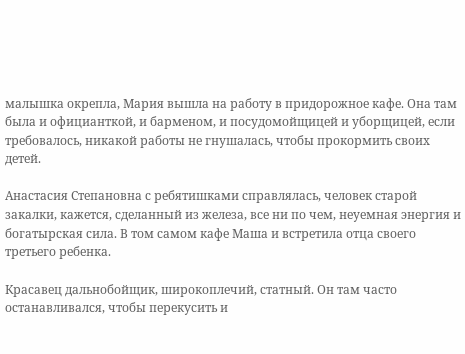малышка окрепла, Мария вышла на работу в придорожное кафе. Она там была и официанткой, и барменом, и посудомойщицей и уборщицей, если требовалось, никакой работы не гнушалась, чтобы прокормить своих детей.

Анастасия Степановна с ребятишками справлялась, человек старой закалки, кажется, сделанный из железа, все ни по чем, неуемная энергия и богатырская сила. В том самом кафе Маша и встретила отца своего третьего ребенка.

Красавец дальнобойщик, широкоплечий, статный. Он там часто останавливался, чтобы перекусить и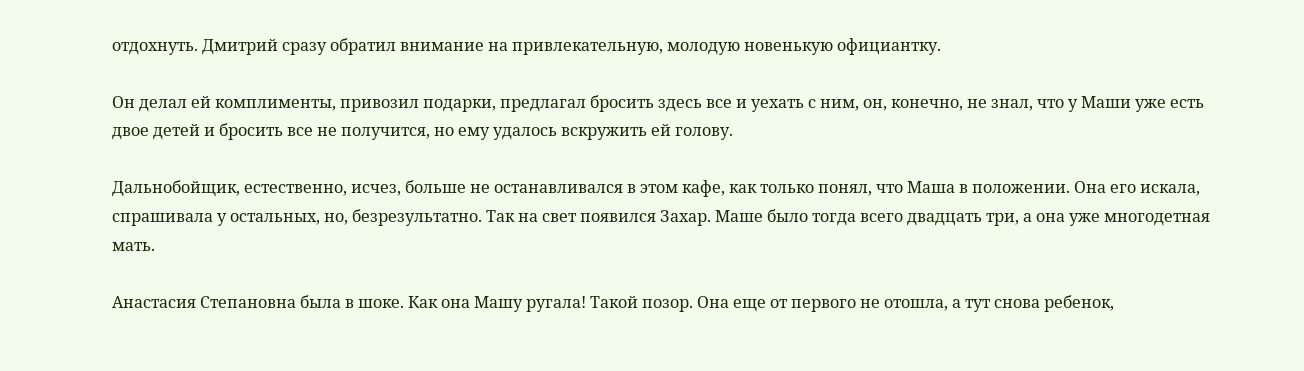отдохнуть. Дмитрий сразу обратил внимание на привлекательную, молодую новенькую официантку.

Он делал ей комплименты, привозил подарки, предлагал бросить здесь все и уехать с ним, он, конечно, не знал, что у Маши уже есть двое детей и бросить все не получится, но ему удалось вскружить ей голову.

Дальнобойщик, естественно, исчез, больше не останавливался в этом кафе, как только понял, что Маша в положении. Она его искала, спрашивала у остальных, но, безрезультатно. Так на свет появился Захар. Маше было тогда всего двадцать три, а она уже многодетная мать.

Анастасия Степановна была в шоке. Как она Машу ругала! Такой позор. Она еще от первого не отошла, а тут снова ребенок,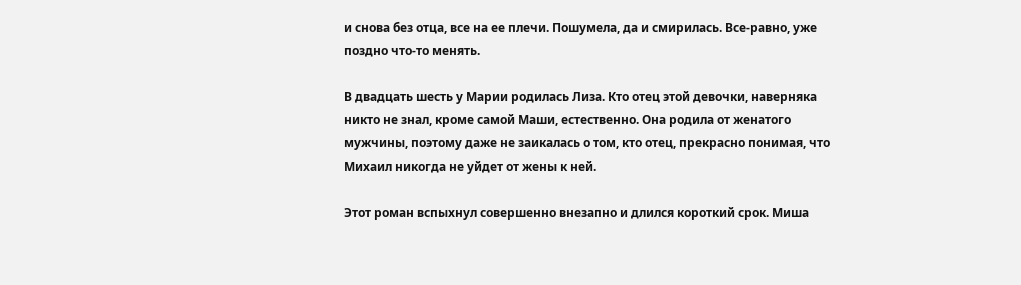и снова без отца, все на ее плечи. Пошумела, да и смирилась. Все-равно, уже поздно что-то менять.

В двадцать шесть у Марии родилась Лиза. Кто отец этой девочки, наверняка никто не знал, кроме самой Маши, естественно. Она родила от женатого мужчины, поэтому даже не заикалась о том, кто отец, прекрасно понимая, что Михаил никогда не уйдет от жены к ней.

Этот роман вспыхнул совершенно внезапно и длился короткий срок. Миша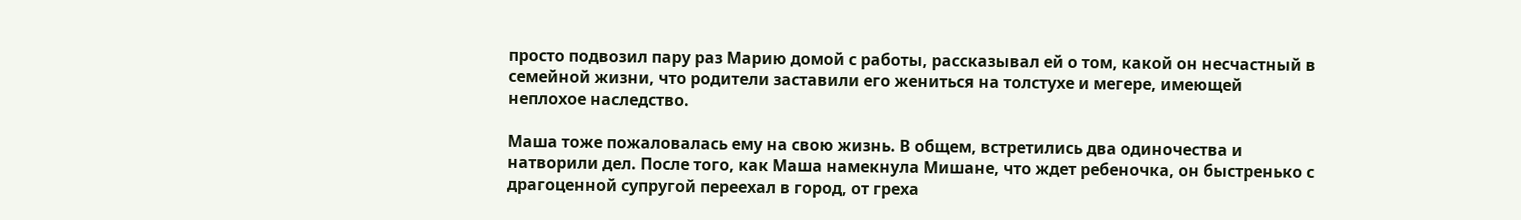просто подвозил пару раз Марию домой с работы, рассказывал ей о том, какой он несчастный в семейной жизни, что родители заставили его жениться на толстухе и мегере, имеющей неплохое наследство.

Маша тоже пожаловалась ему на свою жизнь. В общем, встретились два одиночества и натворили дел. После того, как Маша намекнула Мишане, что ждет ребеночка, он быстренько с драгоценной супругой переехал в город, от греха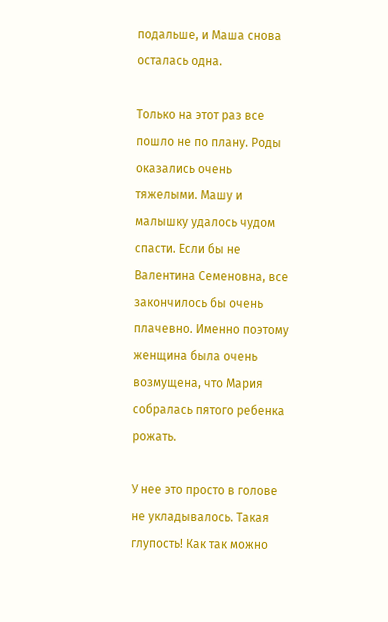подальше, и Маша снова осталась одна.

Только на этот раз все пошло не по плану. Роды оказались очень тяжелыми. Машу и малышку удалось чудом спасти. Если бы не Валентина Семеновна, все закончилось бы очень плачевно. Именно поэтому женщина была очень возмущена, что Мария собралась пятого ребенка рожать.

У нее это просто в голове не укладывалось. Такая глупость! Как так можно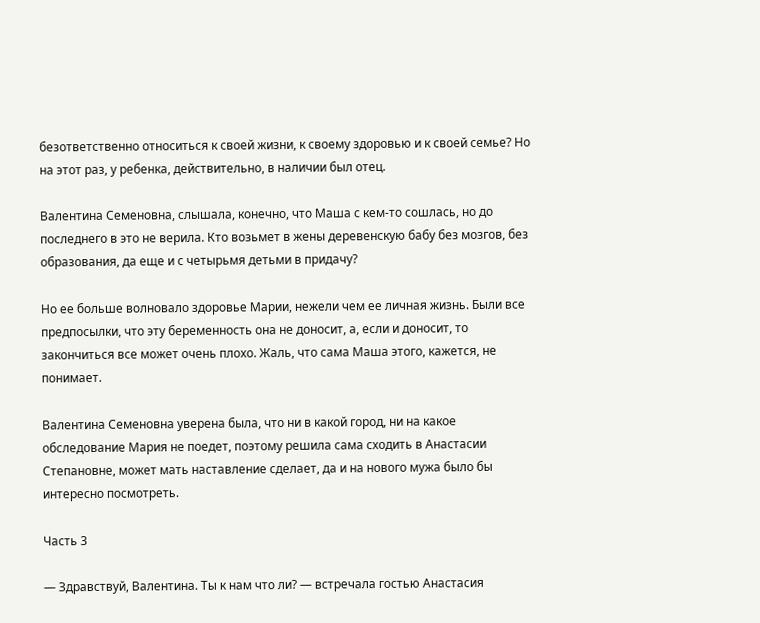безответственно относиться к своей жизни, к своему здоровью и к своей семье? Но на этот раз, у ребенка, действительно, в наличии был отец.

Валентина Семеновна, слышала, конечно, что Маша с кем-то сошлась, но до последнего в это не верила. Кто возьмет в жены деревенскую бабу без мозгов, без образования, да еще и с четырьмя детьми в придачу?

Но ее больше волновало здоровье Марии, нежели чем ее личная жизнь. Были все предпосылки, что эту беременность она не доносит, а, если и доносит, то закончиться все может очень плохо. Жаль, что сама Маша этого, кажется, не понимает.

Валентина Семеновна уверена была, что ни в какой город, ни на какое обследование Мария не поедет, поэтому решила сама сходить в Анастасии Степановне, может мать наставление сделает, да и на нового мужа было бы интересно посмотреть.

Часть 3

— Здравствуй, Валентина. Ты к нам что ли? — встречала гостью Анастасия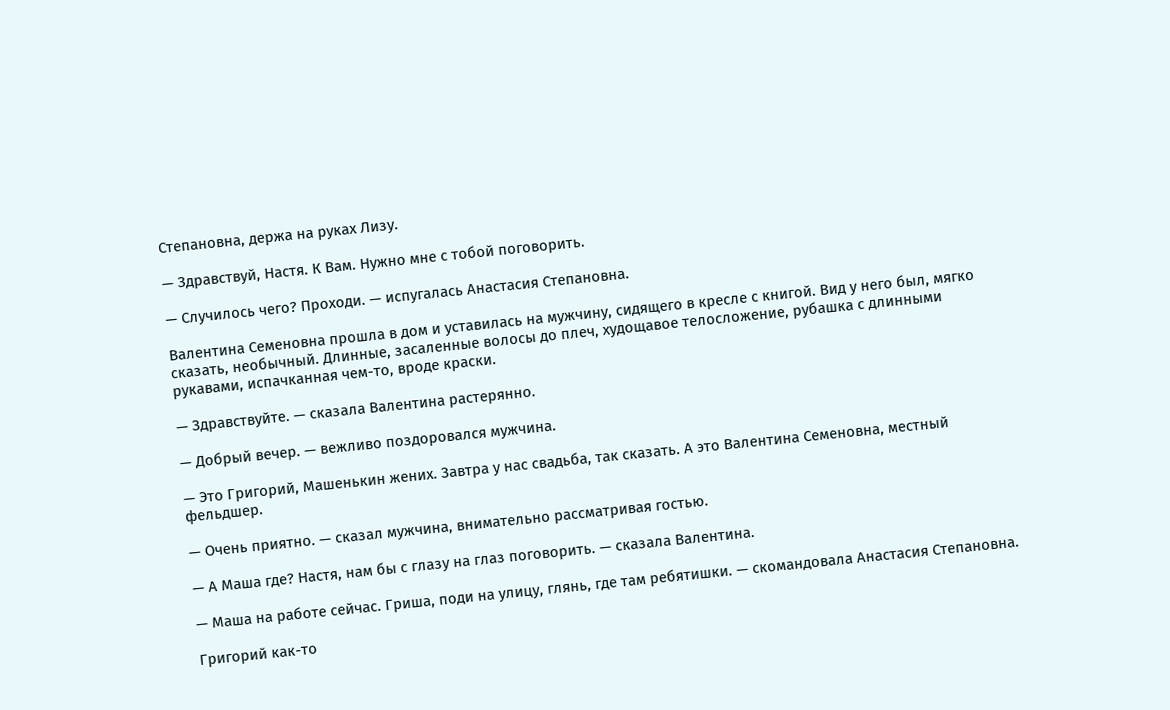Степановна, держа на руках Лизу.

— Здравствуй, Настя. К Вам. Нужно мне с тобой поговорить.

— Случилось чего? Проходи. — испугалась Анастасия Степановна.

Валентина Семеновна прошла в дом и уставилась на мужчину, сидящего в кресле с книгой. Вид у него был, мягко сказать, необычный. Длинные, засаленные волосы до плеч, худощавое телосложение, рубашка с длинными рукавами, испачканная чем-то, вроде краски.

— Здравствуйте. — сказала Валентина растерянно.

— Добрый вечер. — вежливо поздоровался мужчина.

— Это Григорий, Машенькин жених. Завтра у нас свадьба, так сказать. А это Валентина Семеновна, местный фельдшер.

— Очень приятно. — сказал мужчина, внимательно рассматривая гостью.

— А Маша где? Настя, нам бы с глазу на глаз поговорить. — сказала Валентина.

— Маша на работе сейчас. Гриша, поди на улицу, глянь, где там ребятишки. — скомандовала Анастасия Степановна.

Григорий как-то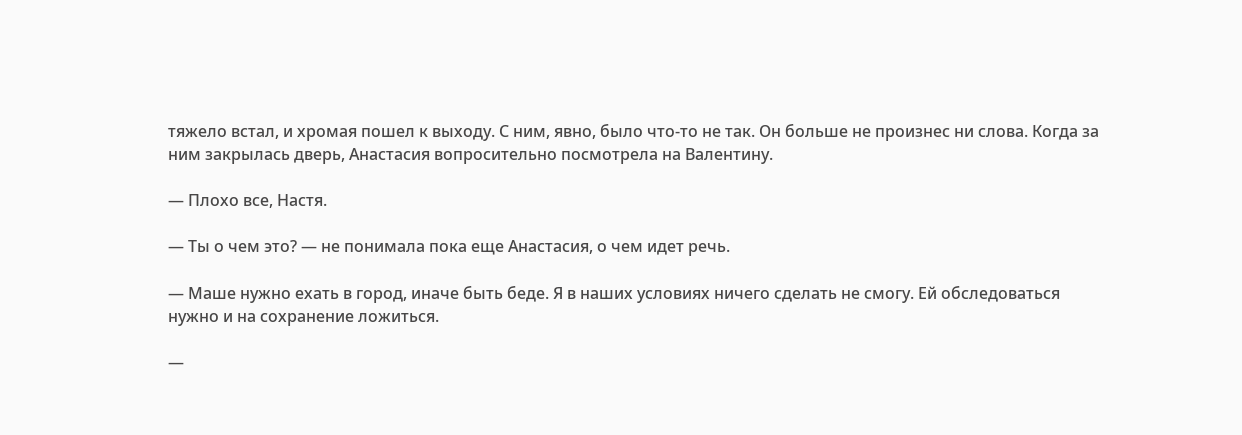тяжело встал, и хромая пошел к выходу. С ним, явно, было что-то не так. Он больше не произнес ни слова. Когда за ним закрылась дверь, Анастасия вопросительно посмотрела на Валентину.

— Плохо все, Настя.

— Ты о чем это? — не понимала пока еще Анастасия, о чем идет речь.

— Маше нужно ехать в город, иначе быть беде. Я в наших условиях ничего сделать не смогу. Ей обследоваться нужно и на сохранение ложиться.

—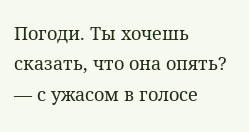Погоди. Ты хочешь сказать, что она опять? — с ужасом в голосе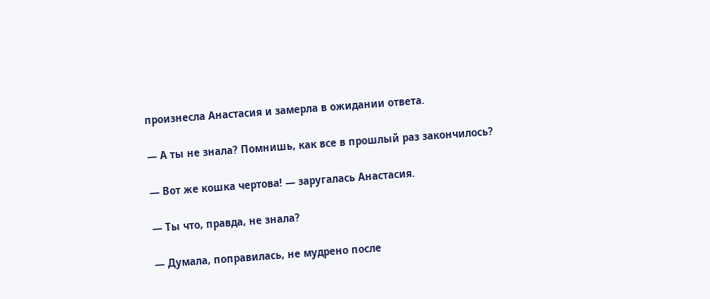произнесла Анастасия и замерла в ожидании ответа.

— А ты не знала? Помнишь, как все в прошлый раз закончилось?

— Вот же кошка чертова! — заругалась Анастасия.

— Ты что, правда, не знала?

— Думала, поправилась, не мудрено после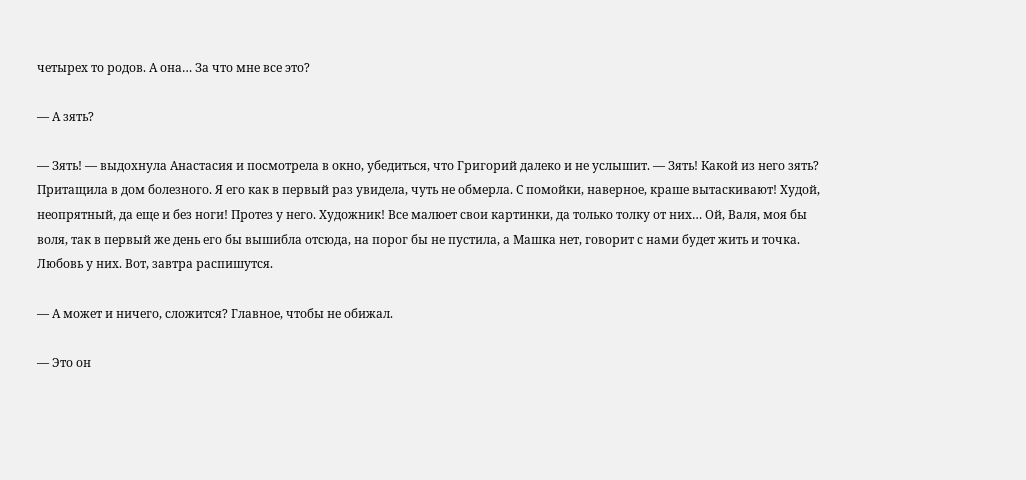четырех то родов. А она… За что мне все это?

— А зять?

— Зять! — выдохнула Анастасия и посмотрела в окно, убедиться, что Григорий далеко и не услышит. — Зять! Какой из него зять? Притащила в дом болезного. Я его как в первый раз увидела, чуть не обмерла. С помойки, наверное, краше вытаскивают! Худой, неопрятный, да еще и без ноги! Протез у него. Художник! Все малюет свои картинки, да только толку от них… Ой, Валя, моя бы воля, так в первый же день его бы вышибла отсюда, на порог бы не пустила, а Машка нет, говорит с нами будет жить и точка. Любовь у них. Вот, завтра распишутся.

— А может и ничего, сложится? Главное, чтобы не обижал.

— Это он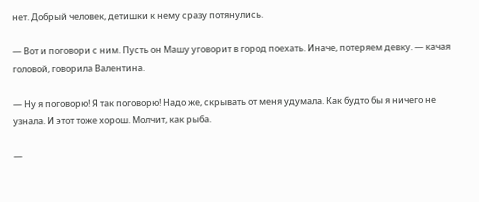нет. Добрый человек, детишки к нему сразу потянулись.

— Вот и поговори с ним. Пусть он Машу уговорит в город поехать. Иначе, потеряем девку. — качая головой, говорила Валентина.

— Ну я поговорю! Я так поговорю! Надо же, скрывать от меня удумала. Как будто бы я ничего не узнала. И этот тоже хорош. Молчит, как рыба.

—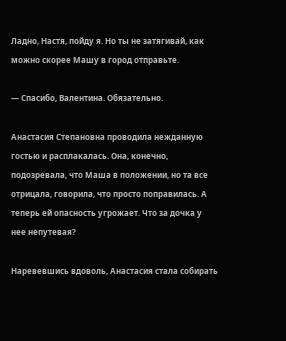Ладно, Настя, пойду я. Но ты не затягивай, как можно скорее Машу в город отправьте.

— Спасибо, Валентина. Обязательно.

Анастасия Степановна проводила нежданную гостью и расплакалась. Она, конечно, подозревала, что Маша в положении, но та все отрицала, говорила, что просто поправилась. А теперь ей опасность угрожает. Что за дочка у нее непутевая?

Наревевшись вдоволь, Анастасия стала собирать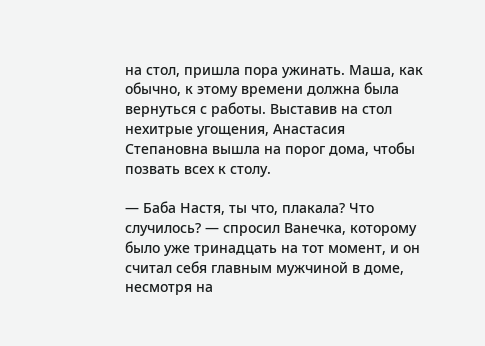на стол, пришла пора ужинать. Маша, как обычно, к этому времени должна была вернуться с работы. Выставив на стол нехитрые угощения, Анастасия Степановна вышла на порог дома, чтобы позвать всех к столу.

— Баба Настя, ты что, плакала? Что случилось? — спросил Ванечка, которому было уже тринадцать на тот момент, и он считал себя главным мужчиной в доме, несмотря на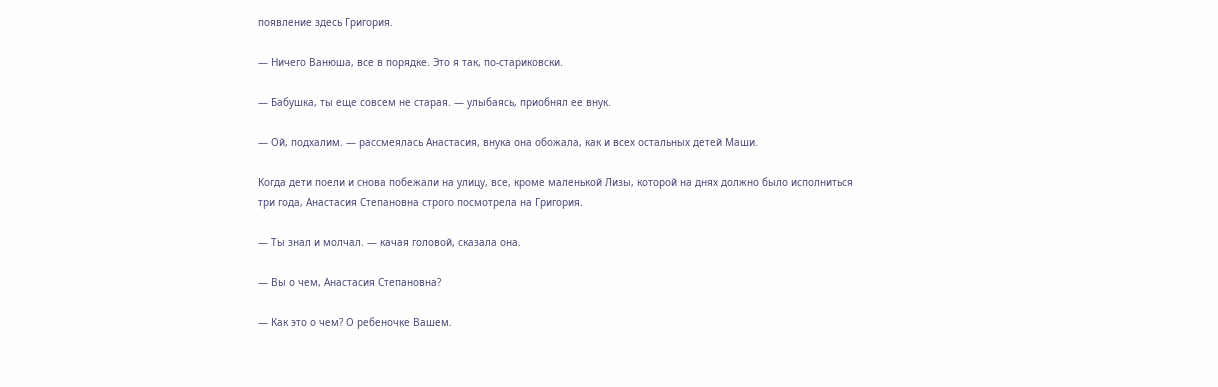появление здесь Григория.

— Ничего Ванюша, все в порядке. Это я так, по-стариковски.

— Бабушка, ты еще совсем не старая. — улыбаясь, приобнял ее внук.

— Ой, подхалим. — рассмеялась Анастасия, внука она обожала, как и всех остальных детей Маши.

Когда дети поели и снова побежали на улицу, все, кроме маленькой Лизы, которой на днях должно было исполниться три года, Анастасия Степановна строго посмотрела на Григория.

— Ты знал и молчал. — качая головой, сказала она.

— Вы о чем, Анастасия Степановна?

— Как это о чем? О ребеночке Вашем.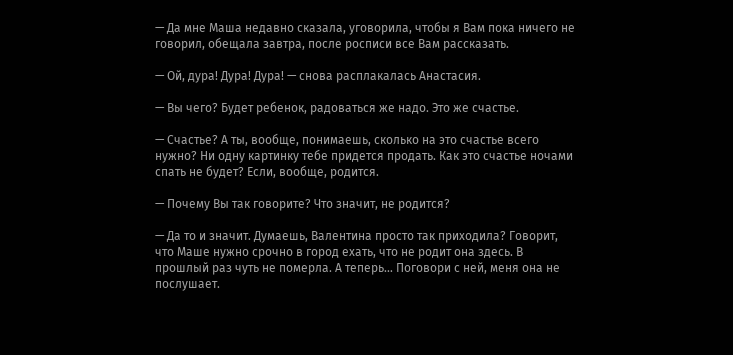— Да мне Маша недавно сказала, уговорила, чтобы я Вам пока ничего не говорил, обещала завтра, после росписи все Вам рассказать.

— Ой, дура! Дура! Дура! — снова расплакалась Анастасия.

— Вы чего? Будет ребенок, радоваться же надо. Это же счастье.

— Счастье? А ты, вообще, понимаешь, сколько на это счастье всего нужно? Ни одну картинку тебе придется продать. Как это счастье ночами спать не будет? Если, вообще, родится.

— Почему Вы так говорите? Что значит, не родится?

— Да то и значит. Думаешь, Валентина просто так приходила? Говорит, что Маше нужно срочно в город ехать, что не родит она здесь. В прошлый раз чуть не померла. А теперь… Поговори с ней, меня она не послушает.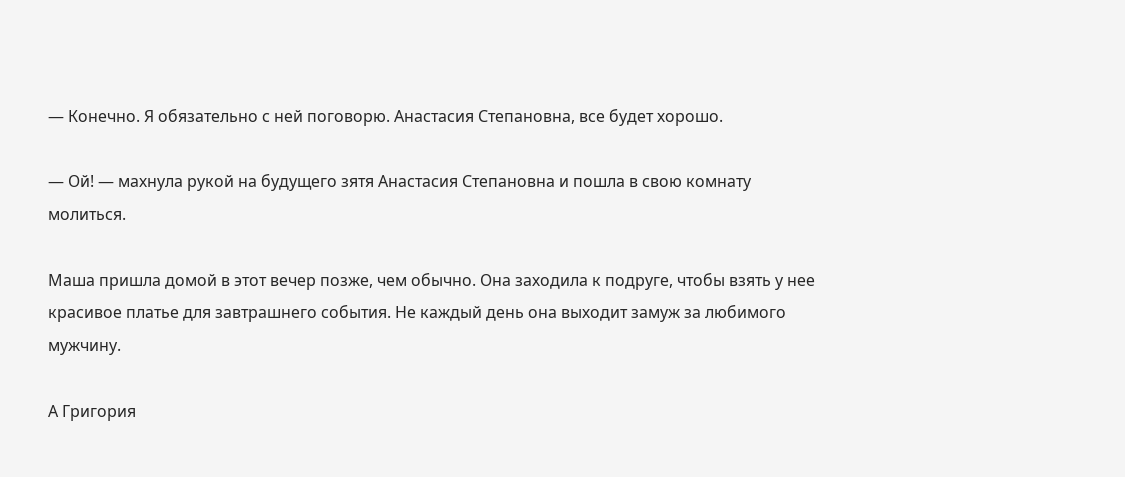— Конечно. Я обязательно с ней поговорю. Анастасия Степановна, все будет хорошо.

— Ой! — махнула рукой на будущего зятя Анастасия Степановна и пошла в свою комнату молиться.

Маша пришла домой в этот вечер позже, чем обычно. Она заходила к подруге, чтобы взять у нее красивое платье для завтрашнего события. Не каждый день она выходит замуж за любимого мужчину.

А Григория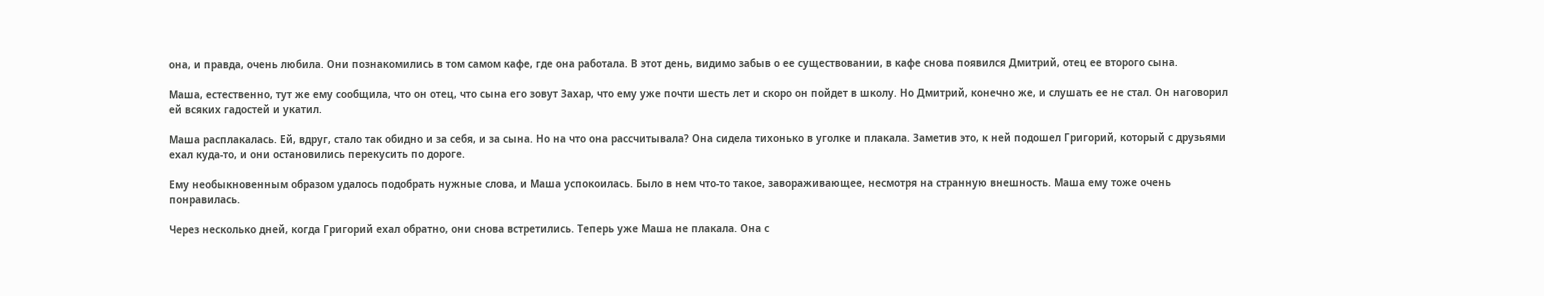она, и правда, очень любила. Они познакомились в том самом кафе, где она работала. В этот день, видимо забыв о ее существовании, в кафе снова появился Дмитрий, отец ее второго сына.

Маша, естественно, тут же ему сообщила, что он отец, что сына его зовут Захар, что ему уже почти шесть лет и скоро он пойдет в школу. Но Дмитрий, конечно же, и слушать ее не стал. Он наговорил ей всяких гадостей и укатил.

Маша расплакалась. Ей, вдруг, стало так обидно и за себя, и за сына. Но на что она рассчитывала? Она сидела тихонько в уголке и плакала. Заметив это, к ней подошел Григорий, который с друзьями ехал куда-то, и они остановились перекусить по дороге.

Ему необыкновенным образом удалось подобрать нужные слова, и Маша успокоилась. Было в нем что-то такое, завораживающее, несмотря на странную внешность. Маша ему тоже очень понравилась.

Через несколько дней, когда Григорий ехал обратно, они снова встретились. Теперь уже Маша не плакала. Она с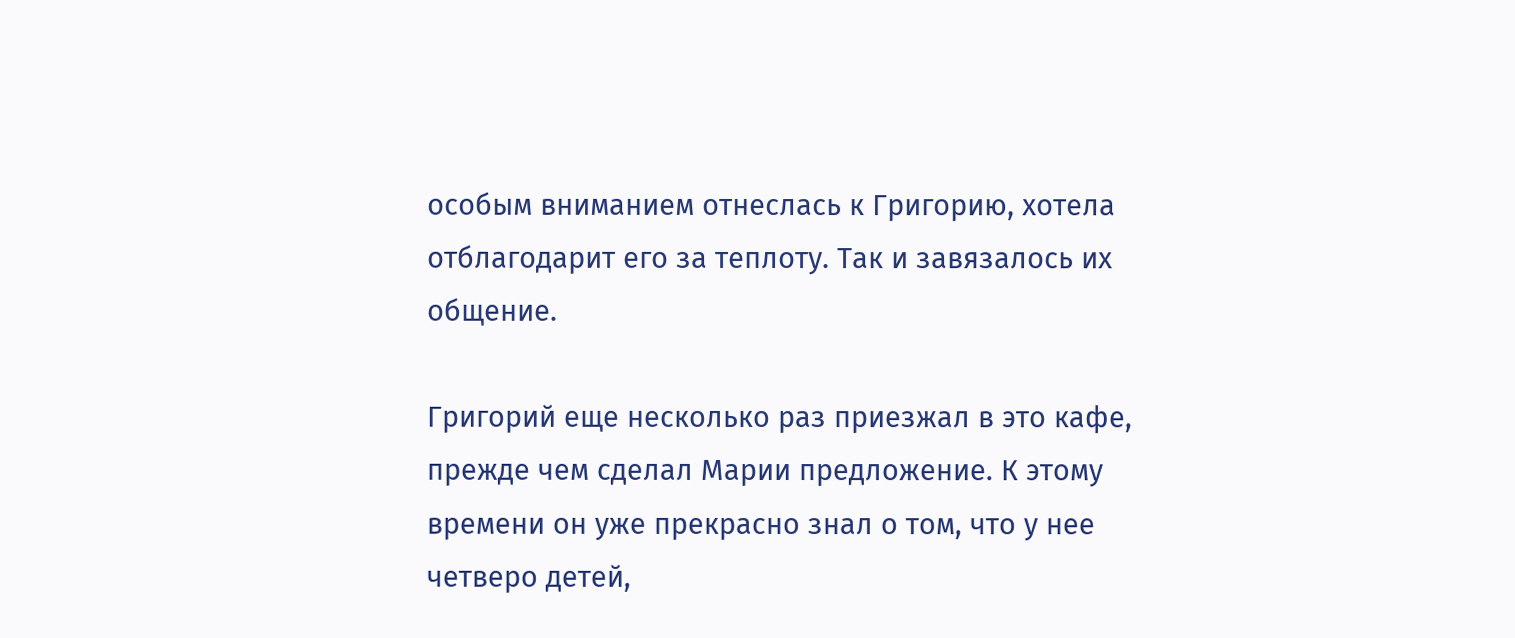особым вниманием отнеслась к Григорию, хотела отблагодарит его за теплоту. Так и завязалось их общение.

Григорий еще несколько раз приезжал в это кафе, прежде чем сделал Марии предложение. К этому времени он уже прекрасно знал о том, что у нее четверо детей,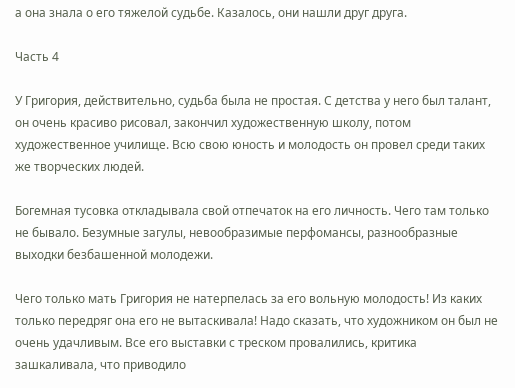а она знала о его тяжелой судьбе. Казалось, они нашли друг друга.

Часть 4

У Григория, действительно, судьба была не простая. С детства у него был талант, он очень красиво рисовал, закончил художественную школу, потом художественное училище. Всю свою юность и молодость он провел среди таких же творческих людей.

Богемная тусовка откладывала свой отпечаток на его личность. Чего там только не бывало. Безумные загулы, невообразимые перфомансы, разнообразные выходки безбашенной молодежи.

Чего только мать Григория не натерпелась за его вольную молодость! Из каких только передряг она его не вытаскивала! Надо сказать, что художником он был не очень удачливым. Все его выставки с треском провалились, критика зашкаливала, что приводило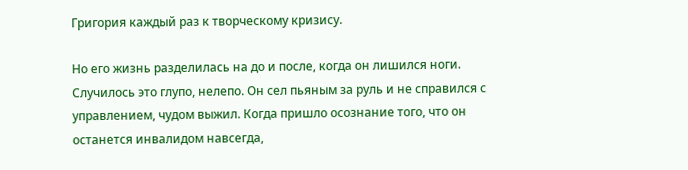Григория каждый раз к творческому кризису.

Но его жизнь разделилась на до и после, когда он лишился ноги. Случилось это глупо, нелепо. Он сел пьяным за руль и не справился с управлением, чудом выжил. Когда пришло осознание того, что он останется инвалидом навсегда,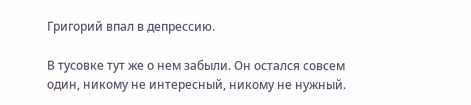Григорий впал в депрессию.

В тусовке тут же о нем забыли. Он остался совсем один, никому не интересный, никому не нужный.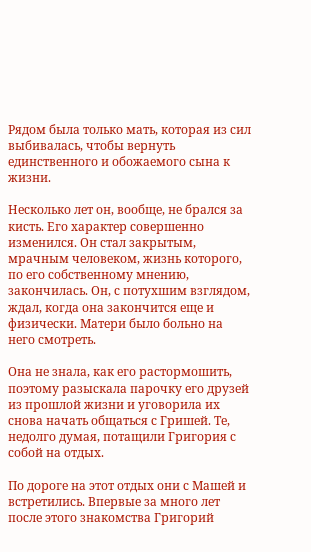Рядом была только мать, которая из сил выбивалась, чтобы вернуть единственного и обожаемого сына к жизни.

Несколько лет он, вообще, не брался за кисть. Его характер совершенно изменился. Он стал закрытым, мрачным человеком, жизнь которого, по его собственному мнению, закончилась. Он, с потухшим взглядом, ждал, когда она закончится еще и физически. Матери было больно на него смотреть.

Она не знала, как его растормошить, поэтому разыскала парочку его друзей из прошлой жизни и уговорила их снова начать общаться с Гришей. Те, недолго думая, потащили Григория с собой на отдых.

По дороге на этот отдых они с Машей и встретились. Впервые за много лет после этого знакомства Григорий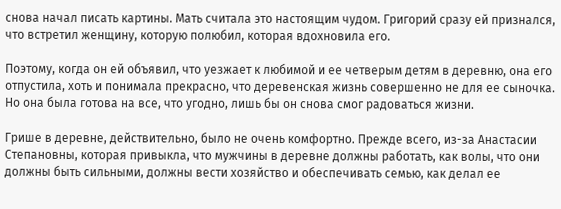снова начал писать картины. Мать считала это настоящим чудом. Григорий сразу ей признался, что встретил женщину, которую полюбил, которая вдохновила его.

Поэтому, когда он ей объявил, что уезжает к любимой и ее четверым детям в деревню, она его отпустила, хоть и понимала прекрасно, что деревенская жизнь совершенно не для ее сыночка. Но она была готова на все, что угодно, лишь бы он снова смог радоваться жизни.

Грише в деревне, действительно, было не очень комфортно. Прежде всего, из-за Анастасии Степановны, которая привыкла, что мужчины в деревне должны работать, как волы, что они должны быть сильными, должны вести хозяйство и обеспечивать семью, как делал ее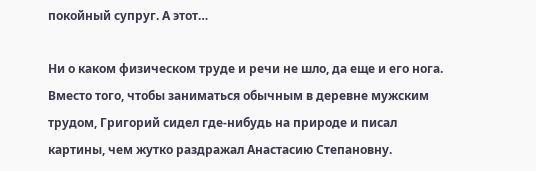покойный супруг. А этот…

Ни о каком физическом труде и речи не шло, да еще и его нога. Вместо того, чтобы заниматься обычным в деревне мужским трудом, Григорий сидел где-нибудь на природе и писал картины, чем жутко раздражал Анастасию Степановну.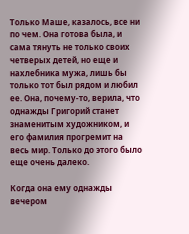Только Маше, казалось, все ни по чем. Она готова была, и сама тянуть не только своих четверых детей, но еще и нахлебника мужа, лишь бы только тот был рядом и любил ее. Она, почему-то, верила, что однажды Григорий станет знаменитым художником, и его фамилия прогремит на весь мир. Только до этого было еще очень далеко.

Когда она ему однажды вечером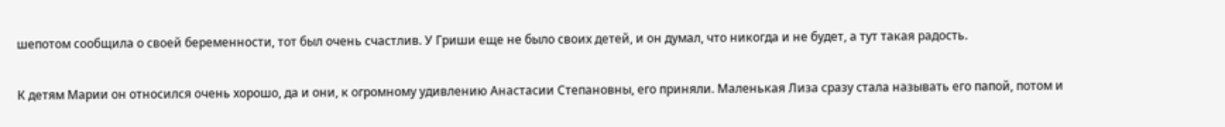шепотом сообщила о своей беременности, тот был очень счастлив. У Гриши еще не было своих детей, и он думал, что никогда и не будет, а тут такая радость.

К детям Марии он относился очень хорошо, да и они, к огромному удивлению Анастасии Степановны, его приняли. Маленькая Лиза сразу стала называть его папой, потом и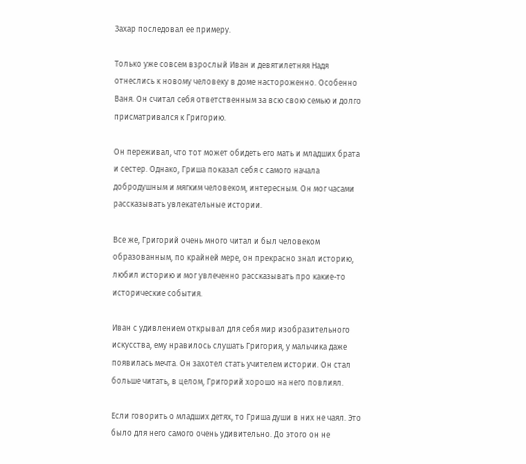Захар последовал ее примеру.

Только уже совсем взрослый Иван и девятилетняя Надя отнеслись к новому человеку в доме настороженно. Особенно Ваня. Он считал себя ответственным за всю свою семью и долго присматривался к Григорию.

Он переживал, что тот может обидеть его мать и младших брата и сестер. Однако, Гриша показал себя с самого начала добродушным и мягким человеком, интересным. Он мог часами рассказывать увлекательные истории.

Все же, Григорий очень много читал и был человеком образованным, по крайней мере, он прекрасно знал историю, любил историю и мог увлеченно рассказывать про какие-то исторические события.

Иван с удивлением открывал для себя мир изобразительного искусства, ему нравилось слушать Григория, у мальчика даже появилась мечта. Он захотел стать учителем истории. Он стал больше читать, в целом, Григорий хорошо на него повлиял.

Если говорить о младших детях, то Гриша души в них не чаял. Это было для него самого очень удивительно. До этого он не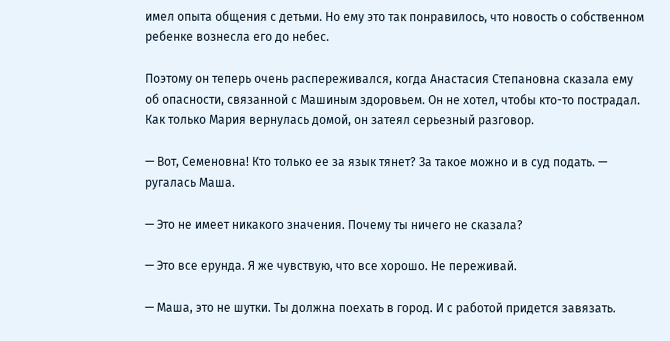имел опыта общения с детьми. Но ему это так понравилось, что новость о собственном ребенке вознесла его до небес.

Поэтому он теперь очень распереживался, когда Анастасия Степановна сказала ему об опасности, связанной с Машиным здоровьем. Он не хотел, чтобы кто-то пострадал. Как только Мария вернулась домой, он затеял серьезный разговор.

— Вот, Семеновна! Кто только ее за язык тянет? За такое можно и в суд подать. — ругалась Маша.

— Это не имеет никакого значения. Почему ты ничего не сказала?

— Это все ерунда. Я же чувствую, что все хорошо. Не переживай.

— Маша, это не шутки. Ты должна поехать в город. И с работой придется завязать.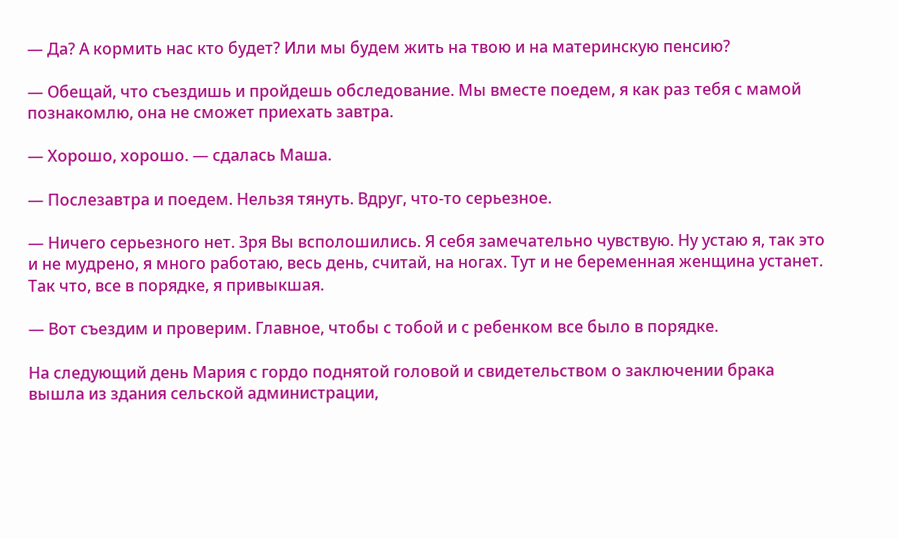— Да? А кормить нас кто будет? Или мы будем жить на твою и на материнскую пенсию?

— Обещай, что съездишь и пройдешь обследование. Мы вместе поедем, я как раз тебя с мамой познакомлю, она не сможет приехать завтра.

— Хорошо, хорошо. — сдалась Маша.

— Послезавтра и поедем. Нельзя тянуть. Вдруг, что-то серьезное.

— Ничего серьезного нет. Зря Вы всполошились. Я себя замечательно чувствую. Ну устаю я, так это и не мудрено, я много работаю, весь день, считай, на ногах. Тут и не беременная женщина устанет. Так что, все в порядке, я привыкшая.

— Вот съездим и проверим. Главное, чтобы с тобой и с ребенком все было в порядке.

На следующий день Мария с гордо поднятой головой и свидетельством о заключении брака вышла из здания сельской администрации,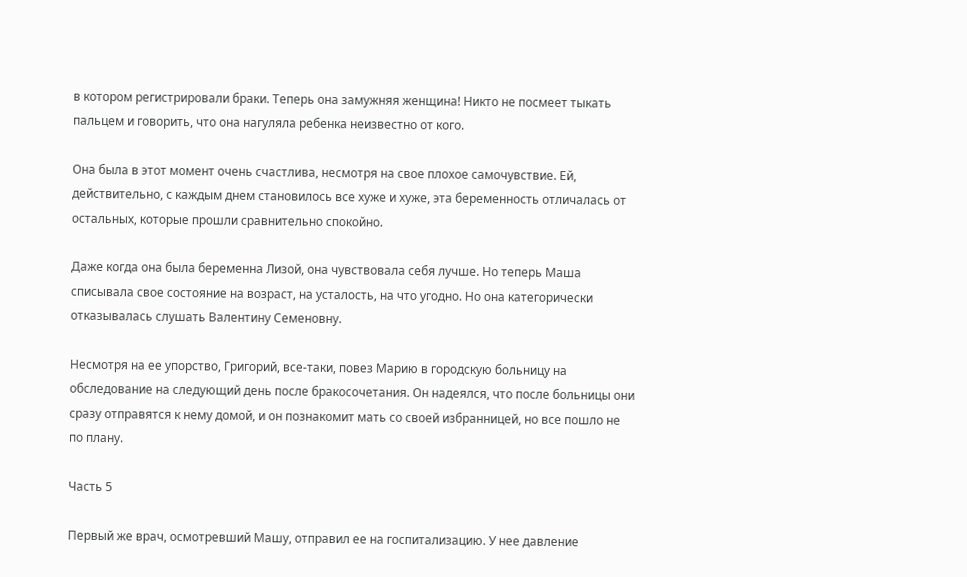в котором регистрировали браки. Теперь она замужняя женщина! Никто не посмеет тыкать пальцем и говорить, что она нагуляла ребенка неизвестно от кого.

Она была в этот момент очень счастлива, несмотря на свое плохое самочувствие. Ей, действительно, с каждым днем становилось все хуже и хуже, эта беременность отличалась от остальных, которые прошли сравнительно спокойно.

Даже когда она была беременна Лизой, она чувствовала себя лучше. Но теперь Маша списывала свое состояние на возраст, на усталость, на что угодно. Но она категорически отказывалась слушать Валентину Семеновну.

Несмотря на ее упорство, Григорий, все-таки, повез Марию в городскую больницу на обследование на следующий день после бракосочетания. Он надеялся, что после больницы они сразу отправятся к нему домой, и он познакомит мать со своей избранницей, но все пошло не по плану.

Часть 5

Первый же врач, осмотревший Машу, отправил ее на госпитализацию. У нее давление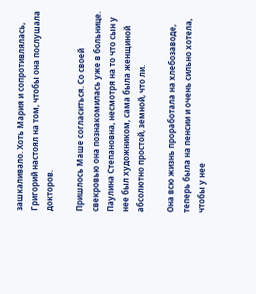зашкаливало. Хоть Мария и сопротивлялась, Григорий настоял на том, чтобы она послушала докторов.

Пришлось Маше согласиться. Со своей свекровью она познакомилась уже в больнице. Паулина Степановна, несмотря на то что сын у нее был художником, сама была женщиной абсолютно простой, земной, что ли.

Она всю жизнь проработала на хлебозаводе, теперь была на пенсии и очень сильно хотела, чтобы у нее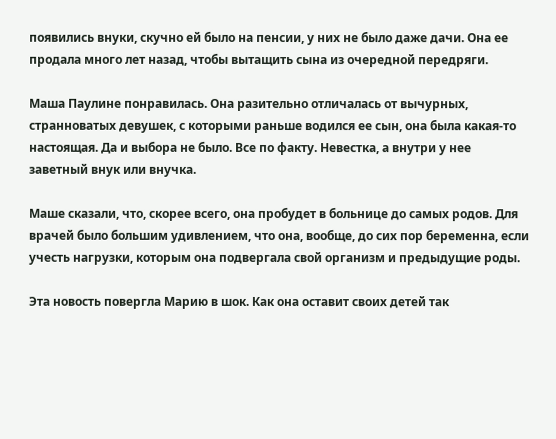появились внуки, скучно ей было на пенсии, у них не было даже дачи. Она ее продала много лет назад, чтобы вытащить сына из очередной передряги.

Маша Паулине понравилась. Она разительно отличалась от вычурных, странноватых девушек, с которыми раньше водился ее сын, она была какая-то настоящая. Да и выбора не было. Все по факту. Невестка, а внутри у нее заветный внук или внучка.

Маше сказали, что, скорее всего, она пробудет в больнице до самых родов. Для врачей было большим удивлением, что она, вообще, до сих пор беременна, если учесть нагрузки, которым она подвергала свой организм и предыдущие роды.

Эта новость повергла Марию в шок. Как она оставит своих детей так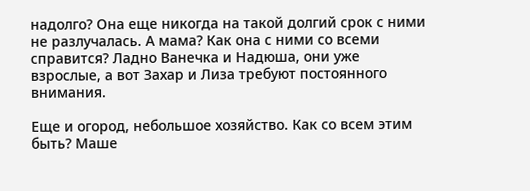надолго? Она еще никогда на такой долгий срок с ними не разлучалась. А мама? Как она с ними со всеми справится? Ладно Ванечка и Надюша, они уже взрослые, а вот Захар и Лиза требуют постоянного внимания.

Еще и огород, небольшое хозяйство. Как со всем этим быть? Маше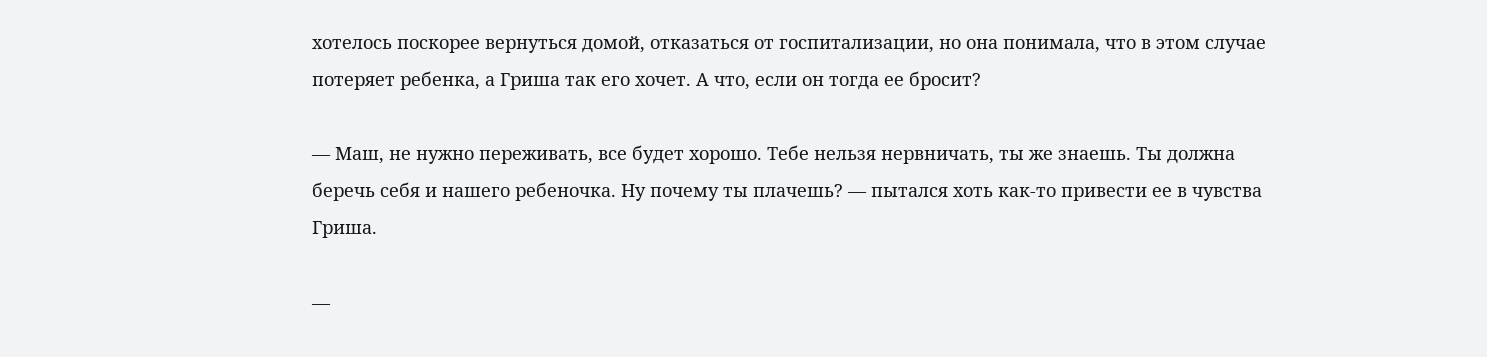хотелось поскорее вернуться домой, отказаться от госпитализации, но она понимала, что в этом случае потеряет ребенка, а Гриша так его хочет. А что, если он тогда ее бросит?

— Маш, не нужно переживать, все будет хорошо. Тебе нельзя нервничать, ты же знаешь. Ты должна беречь себя и нашего ребеночка. Ну почему ты плачешь? — пытался хоть как-то привести ее в чувства Гриша.

—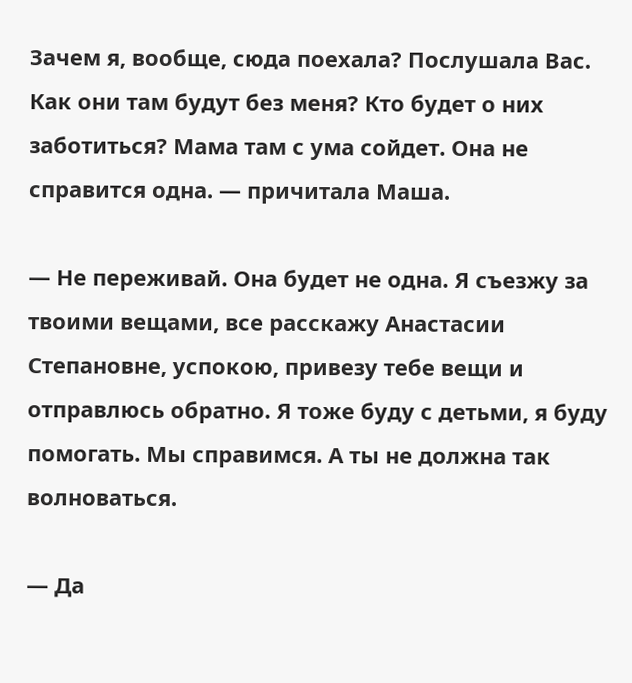Зачем я, вообще, сюда поехала? Послушала Вас. Как они там будут без меня? Кто будет о них заботиться? Мама там с ума сойдет. Она не справится одна. — причитала Маша.

— Не переживай. Она будет не одна. Я съезжу за твоими вещами, все расскажу Анастасии Степановне, успокою, привезу тебе вещи и отправлюсь обратно. Я тоже буду с детьми, я буду помогать. Мы справимся. А ты не должна так волноваться.

— Да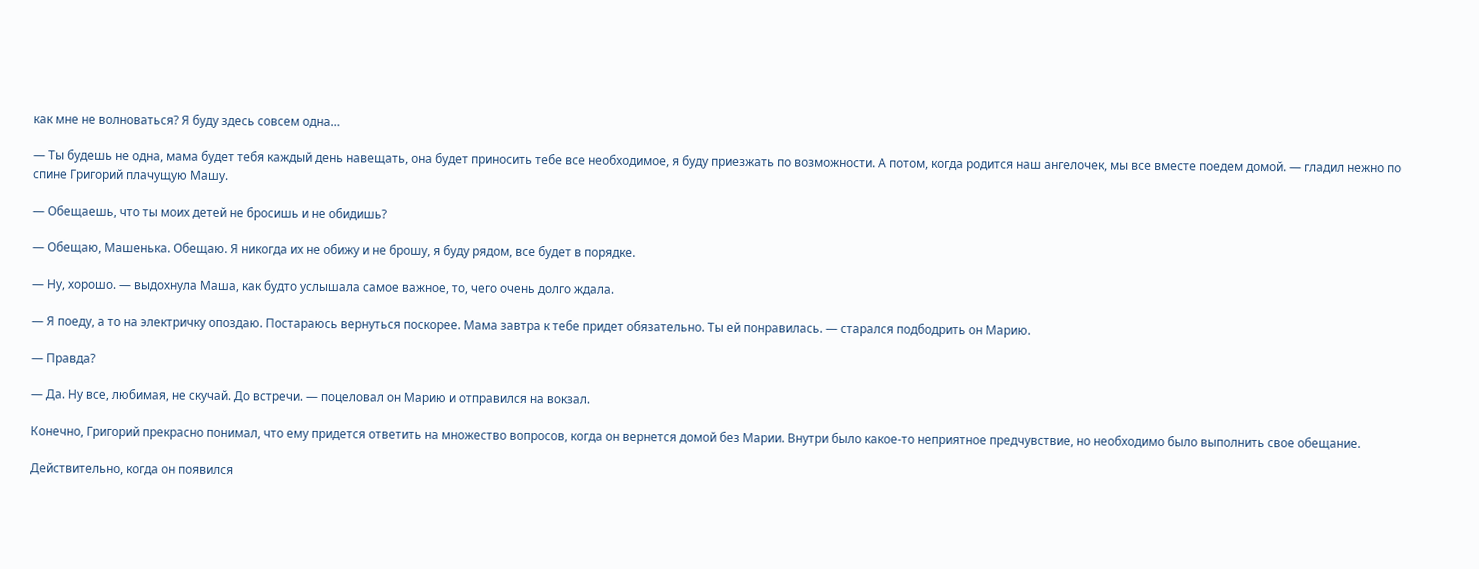как мне не волноваться? Я буду здесь совсем одна…

— Ты будешь не одна, мама будет тебя каждый день навещать, она будет приносить тебе все необходимое, я буду приезжать по возможности. А потом, когда родится наш ангелочек, мы все вместе поедем домой. — гладил нежно по спине Григорий плачущую Машу.

— Обещаешь, что ты моих детей не бросишь и не обидишь?

— Обещаю, Машенька. Обещаю. Я никогда их не обижу и не брошу, я буду рядом, все будет в порядке.

— Ну, хорошо. — выдохнула Маша, как будто услышала самое важное, то, чего очень долго ждала.

— Я поеду, а то на электричку опоздаю. Постараюсь вернуться поскорее. Мама завтра к тебе придет обязательно. Ты ей понравилась. — старался подбодрить он Марию.

— Правда?

— Да. Ну все, любимая, не скучай. До встречи. — поцеловал он Марию и отправился на вокзал.

Конечно, Григорий прекрасно понимал, что ему придется ответить на множество вопросов, когда он вернется домой без Марии. Внутри было какое-то неприятное предчувствие, но необходимо было выполнить свое обещание.

Действительно, когда он появился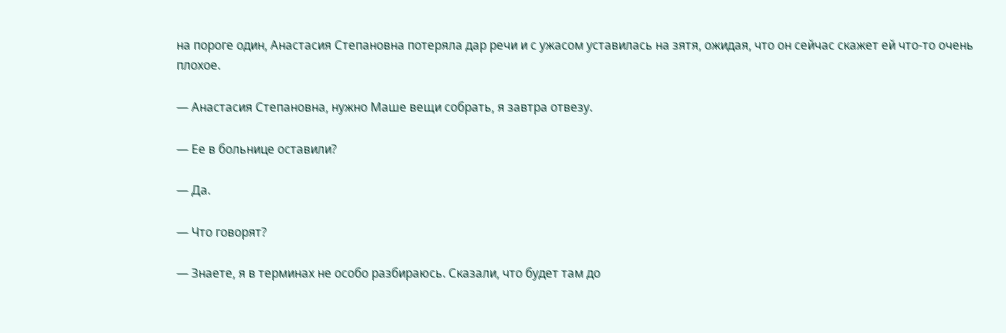на пороге один, Анастасия Степановна потеряла дар речи и с ужасом уставилась на зятя, ожидая, что он сейчас скажет ей что-то очень плохое.

— Анастасия Степановна, нужно Маше вещи собрать, я завтра отвезу.

— Ее в больнице оставили?

— Да.

— Что говорят?

— Знаете, я в терминах не особо разбираюсь. Сказали, что будет там до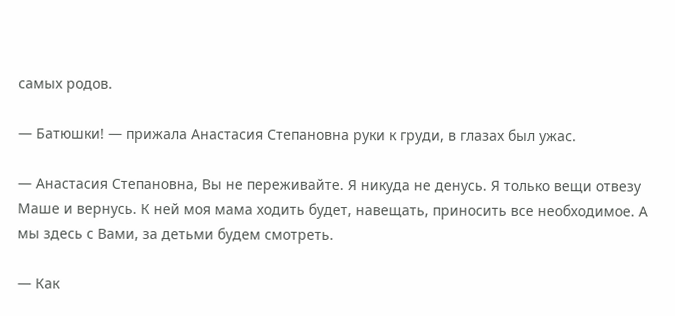самых родов.

— Батюшки! — прижала Анастасия Степановна руки к груди, в глазах был ужас.

— Анастасия Степановна, Вы не переживайте. Я никуда не денусь. Я только вещи отвезу Маше и вернусь. К ней моя мама ходить будет, навещать, приносить все необходимое. А мы здесь с Вами, за детьми будем смотреть.

— Как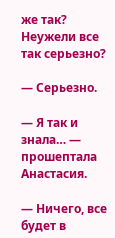же так? Неужели все так серьезно?

— Серьезно.

— Я так и знала… — прошептала Анастасия.

— Ничего, все будет в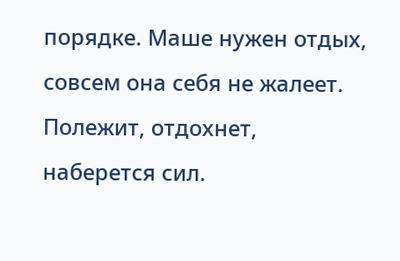порядке. Маше нужен отдых, совсем она себя не жалеет. Полежит, отдохнет, наберется сил.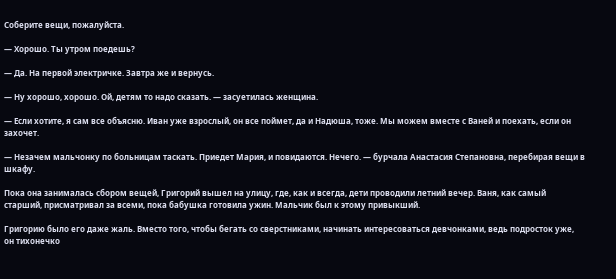Соберите вещи, пожалуйста.

— Хорошо. Ты утром поедешь?

— Да. На первой электричке. Завтра же и вернусь.

— Ну хорошо, хорошо. Ой, детям то надо сказать. — засуетилась женщина.

— Если хотите, я сам все объясню. Иван уже взрослый, он все поймет, да и Надюша, тоже. Мы можем вместе с Ваней и поехать, если он захочет.

— Незачем мальчонку по больницам таскать. Приедет Мария, и повидаются. Нечего. — бурчала Анастасия Степановна, перебирая вещи в шкафу.

Пока она занималась сбором вещей, Григорий вышел на улицу, где, как и всегда, дети проводили летний вечер. Ваня, как самый старший, присматривал за всеми, пока бабушка готовила ужин. Мальчик был к этому привыкший.

Григорию было его даже жаль. Вместо того, чтобы бегать со сверстниками, начинать интересоваться девчонками, ведь подросток уже, он тихонечко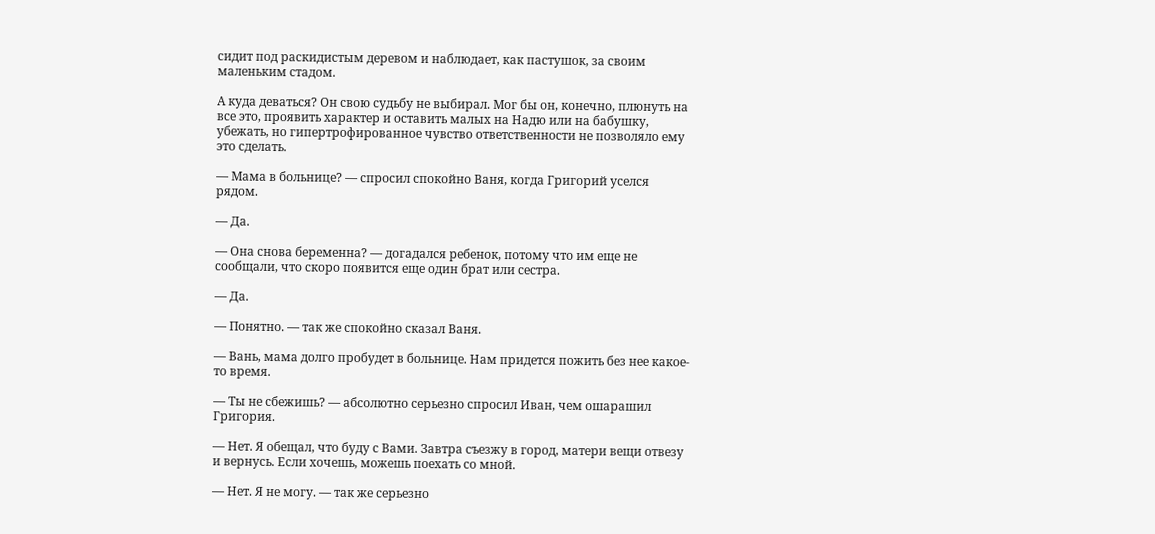сидит под раскидистым деревом и наблюдает, как пастушок, за своим маленьким стадом.

А куда деваться? Он свою судьбу не выбирал. Мог бы он, конечно, плюнуть на все это, проявить характер и оставить малых на Надю или на бабушку, убежать, но гипертрофированное чувство ответственности не позволяло ему это сделать.

— Мама в больнице? — спросил спокойно Ваня, когда Григорий уселся рядом.

— Да.

— Она снова беременна? — догадался ребенок, потому что им еще не сообщали, что скоро появится еще один брат или сестра.

— Да.

— Понятно. — так же спокойно сказал Ваня.

— Вань, мама долго пробудет в больнице. Нам придется пожить без нее какое-то время.

— Ты не сбежишь? — абсолютно серьезно спросил Иван, чем ошарашил Григория.

— Нет. Я обещал, что буду с Вами. Завтра съезжу в город, матери вещи отвезу и вернусь. Если хочешь, можешь поехать со мной.

— Нет. Я не могу. — так же серьезно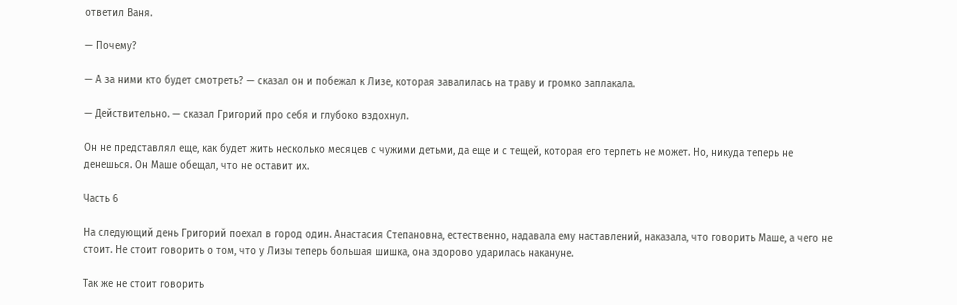ответил Ваня.

— Почему?

— А за ними кто будет смотреть? — сказал он и побежал к Лизе, которая завалилась на траву и громко заплакала.

— Действительно. — сказал Григорий про себя и глубоко вздохнул.

Он не представлял еще, как будет жить несколько месяцев с чужими детьми, да еще и с тещей, которая его терпеть не может. Но, никуда теперь не денешься. Он Маше обещал, что не оставит их.

Часть 6

На следующий день Григорий поехал в город один. Анастасия Степановна, естественно, надавала ему наставлений, наказала, что говорить Маше, а чего не стоит. Не стоит говорить о том, что у Лизы теперь большая шишка, она здорово ударилась накануне.

Так же не стоит говорить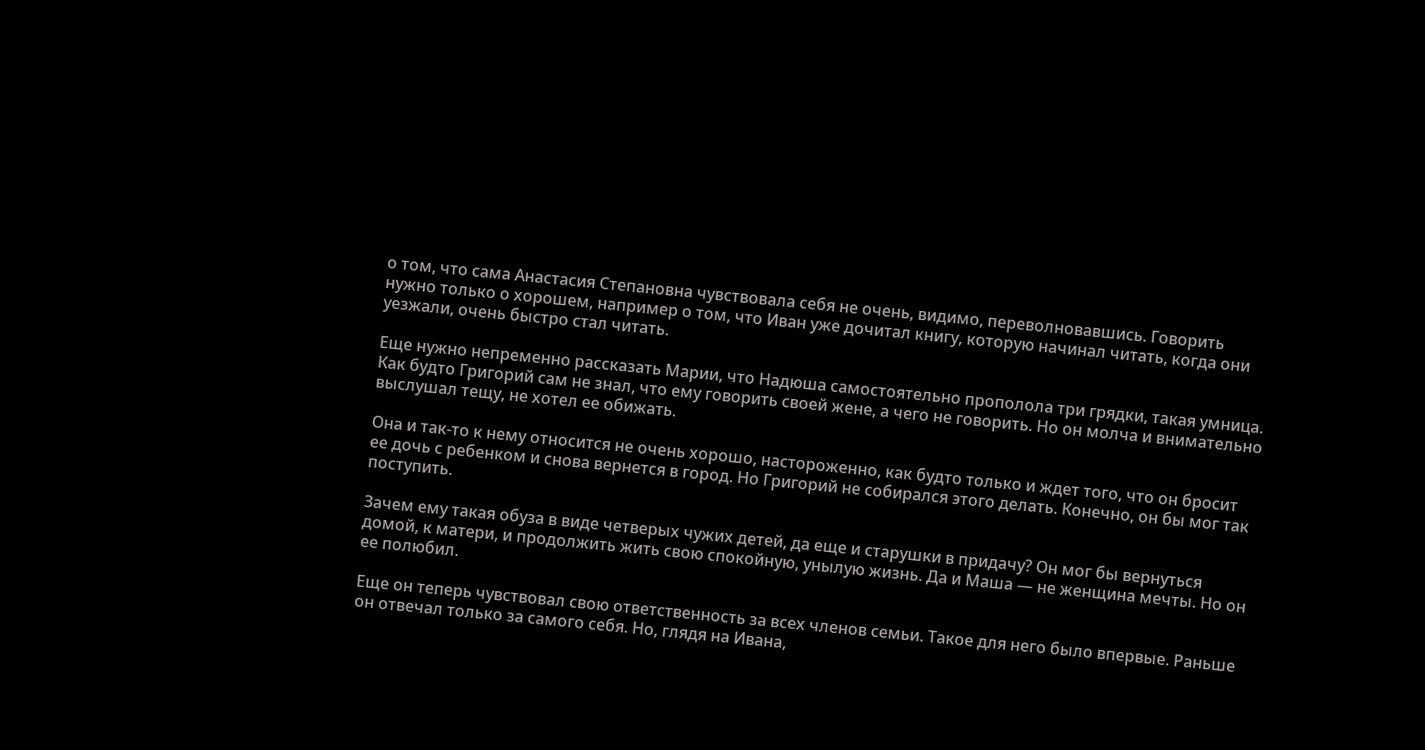о том, что сама Анастасия Степановна чувствовала себя не очень, видимо, переволновавшись. Говорить нужно только о хорошем, например о том, что Иван уже дочитал книгу, которую начинал читать, когда они уезжали, очень быстро стал читать.

Еще нужно непременно рассказать Марии, что Надюша самостоятельно прополола три грядки, такая умница. Как будто Григорий сам не знал, что ему говорить своей жене, а чего не говорить. Но он молча и внимательно выслушал тещу, не хотел ее обижать.

Она и так-то к нему относится не очень хорошо, настороженно, как будто только и ждет того, что он бросит ее дочь с ребенком и снова вернется в город. Но Григорий не собирался этого делать. Конечно, он бы мог так поступить.

Зачем ему такая обуза в виде четверых чужих детей, да еще и старушки в придачу? Он мог бы вернуться домой, к матери, и продолжить жить свою спокойную, унылую жизнь. Да и Маша — не женщина мечты. Но он ее полюбил.

Еще он теперь чувствовал свою ответственность за всех членов семьи. Такое для него было впервые. Раньше он отвечал только за самого себя. Но, глядя на Ивана,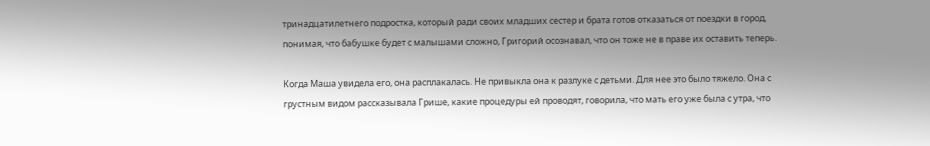тринадцатилетнего подростка, который ради своих младших сестер и брата готов отказаться от поездки в город, понимая, что бабушке будет с малышами сложно, Григорий осознавал, что он тоже не в праве их оставить теперь.

Когда Маша увидела его, она расплакалась. Не привыкла она к разлуке с детьми. Для нее это было тяжело. Она с грустным видом рассказывала Грише, какие процедуры ей проводят, говорила, что мать его уже была с утра, что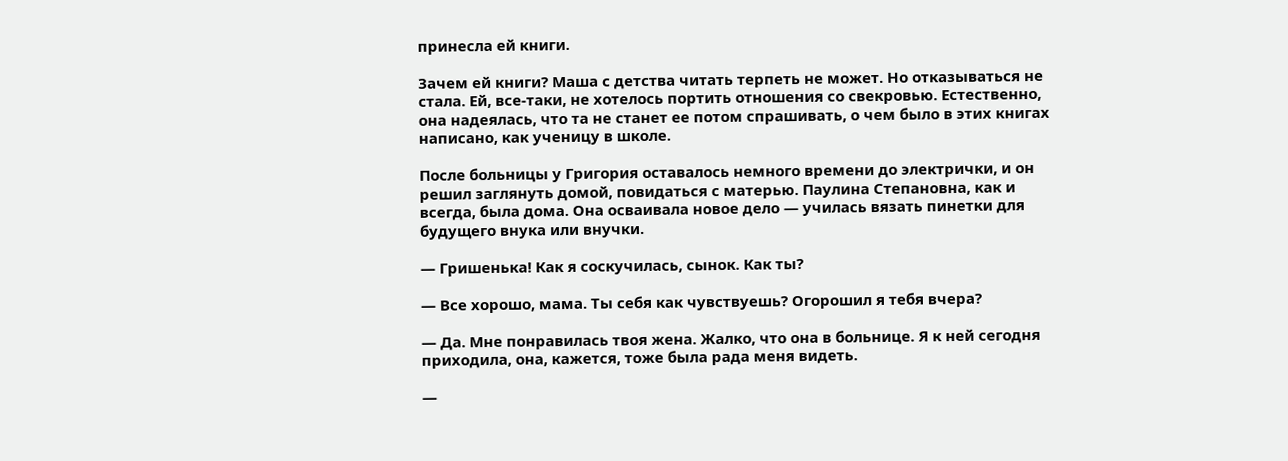принесла ей книги.

Зачем ей книги? Маша с детства читать терпеть не может. Но отказываться не стала. Ей, все-таки, не хотелось портить отношения со свекровью. Естественно, она надеялась, что та не станет ее потом спрашивать, о чем было в этих книгах написано, как ученицу в школе.

После больницы у Григория оставалось немного времени до электрички, и он решил заглянуть домой, повидаться с матерью. Паулина Степановна, как и всегда, была дома. Она осваивала новое дело — училась вязать пинетки для будущего внука или внучки.

— Гришенька! Как я соскучилась, сынок. Как ты?

— Все хорошо, мама. Ты себя как чувствуешь? Огорошил я тебя вчера?

— Да. Мне понравилась твоя жена. Жалко, что она в больнице. Я к ней сегодня приходила, она, кажется, тоже была рада меня видеть.

—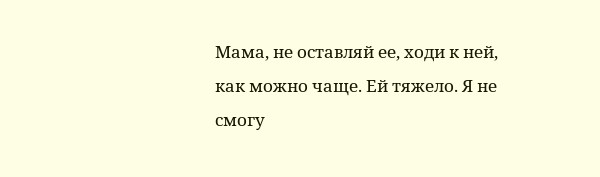Мама, не оставляй ее, ходи к ней, как можно чаще. Ей тяжело. Я не смогу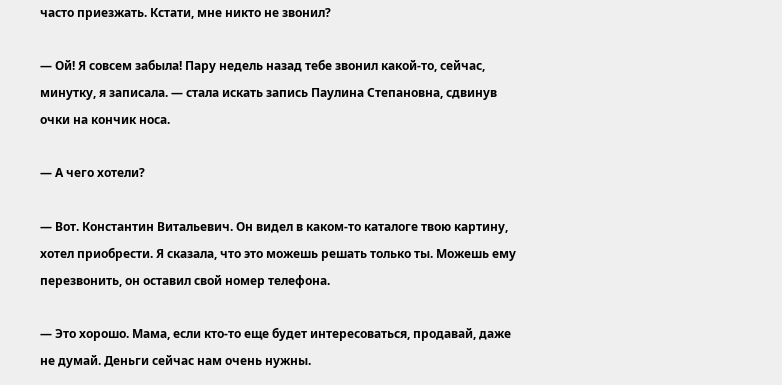часто приезжать. Кстати, мне никто не звонил?

— Ой! Я совсем забыла! Пару недель назад тебе звонил какой-то, сейчас, минутку, я записала. — стала искать запись Паулина Степановна, сдвинув очки на кончик носа.

— А чего хотели?

— Вот. Константин Витальевич. Он видел в каком-то каталоге твою картину, хотел приобрести. Я сказала, что это можешь решать только ты. Можешь ему перезвонить, он оставил свой номер телефона.

— Это хорошо. Мама, если кто-то еще будет интересоваться, продавай, даже не думай. Деньги сейчас нам очень нужны.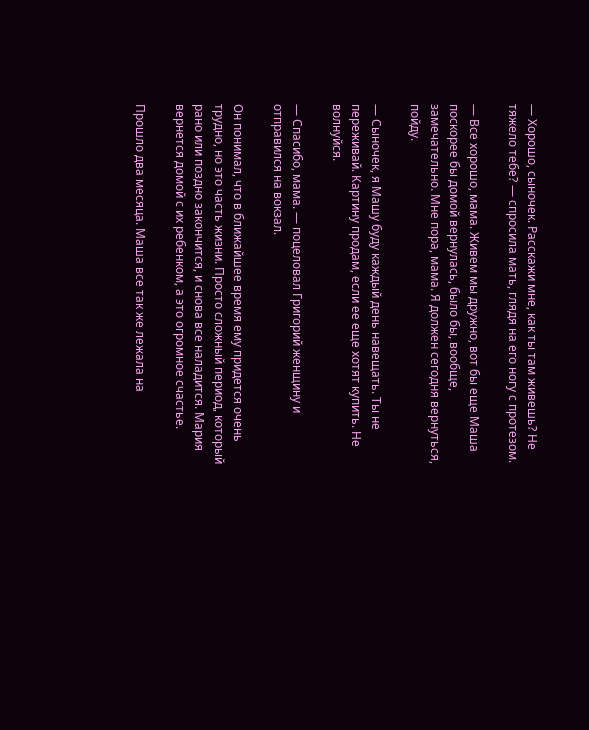— Хорошо, сыночек. Расскажи мне, как ты там живешь? Не тяжело тебе? — спросила мать, глядя на его ногу с протезом.

— Все хорошо, мама. Живем мы дружно, вот бы еще Маша поскорее бы домой вернулась, было бы, вообще, замечательно. Мне пора, мама. Я должен сегодня вернуться, пойду.

— Сыночек, я Машу буду каждый день навещать. Ты не переживай. Картину продам, если ее еще хотят купить. Не волнуйся.

— Спасибо, мама. — поцеловал Григорий женщину и отправился на вокзал.

Он понимал, что в ближайшее время ему придется очень трудно, но это часть жизни. Просто сложный период, который рано или поздно закончится, и снова все наладится. Мария вернется домой с их ребенком, а это огромное счастье.

Прошло два месяца. Маша все так же лежала на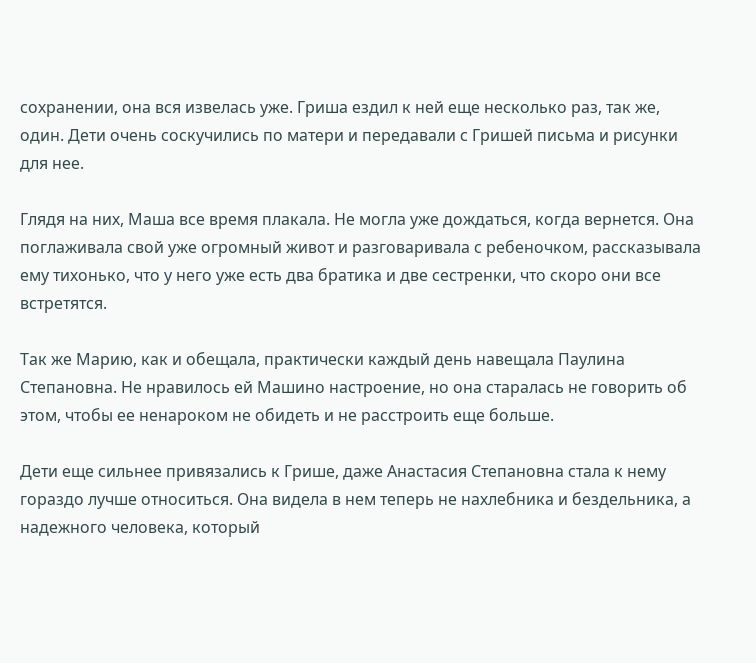сохранении, она вся извелась уже. Гриша ездил к ней еще несколько раз, так же, один. Дети очень соскучились по матери и передавали с Гришей письма и рисунки для нее.

Глядя на них, Маша все время плакала. Не могла уже дождаться, когда вернется. Она поглаживала свой уже огромный живот и разговаривала с ребеночком, рассказывала ему тихонько, что у него уже есть два братика и две сестренки, что скоро они все встретятся.

Так же Марию, как и обещала, практически каждый день навещала Паулина Степановна. Не нравилось ей Машино настроение, но она старалась не говорить об этом, чтобы ее ненароком не обидеть и не расстроить еще больше.

Дети еще сильнее привязались к Грише, даже Анастасия Степановна стала к нему гораздо лучше относиться. Она видела в нем теперь не нахлебника и бездельника, а надежного человека, который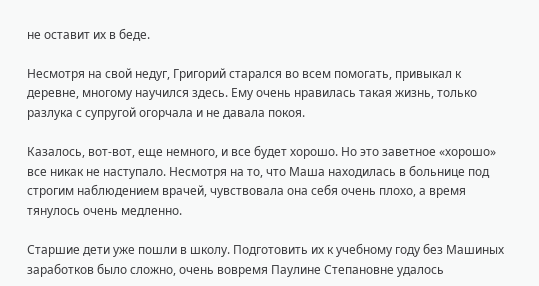не оставит их в беде.

Несмотря на свой недуг, Григорий старался во всем помогать, привыкал к деревне, многому научился здесь. Ему очень нравилась такая жизнь, только разлука с супругой огорчала и не давала покоя.

Казалось, вот-вот, еще немного, и все будет хорошо. Но это заветное «хорошо» все никак не наступало. Несмотря на то, что Маша находилась в больнице под строгим наблюдением врачей, чувствовала она себя очень плохо, а время тянулось очень медленно.

Старшие дети уже пошли в школу. Подготовить их к учебному году без Машиных заработков было сложно, очень вовремя Паулине Степановне удалось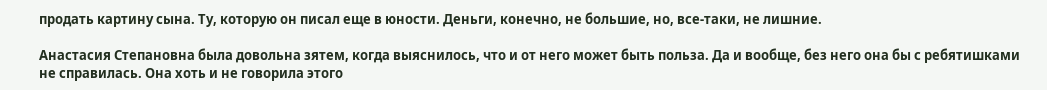продать картину сына. Ту, которую он писал еще в юности. Деньги, конечно, не большие, но, все-таки, не лишние.

Анастасия Степановна была довольна зятем, когда выяснилось, что и от него может быть польза. Да и вообще, без него она бы с ребятишками не справилась. Она хоть и не говорила этого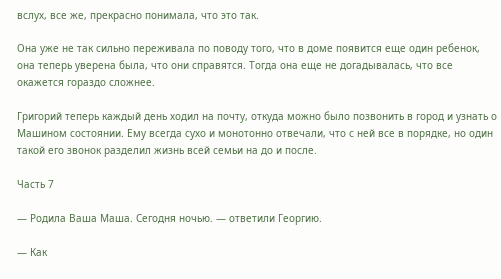вслух, все же, прекрасно понимала, что это так.

Она уже не так сильно переживала по поводу того, что в доме появится еще один ребенок, она теперь уверена была, что они справятся. Тогда она еще не догадывалась, что все окажется гораздо сложнее.

Григорий теперь каждый день ходил на почту, откуда можно было позвонить в город и узнать о Машином состоянии. Ему всегда сухо и монотонно отвечали, что с ней все в порядке, но один такой его звонок разделил жизнь всей семьи на до и после.

Часть 7

— Родила Ваша Маша. Сегодня ночью. — ответили Георгию.

— Как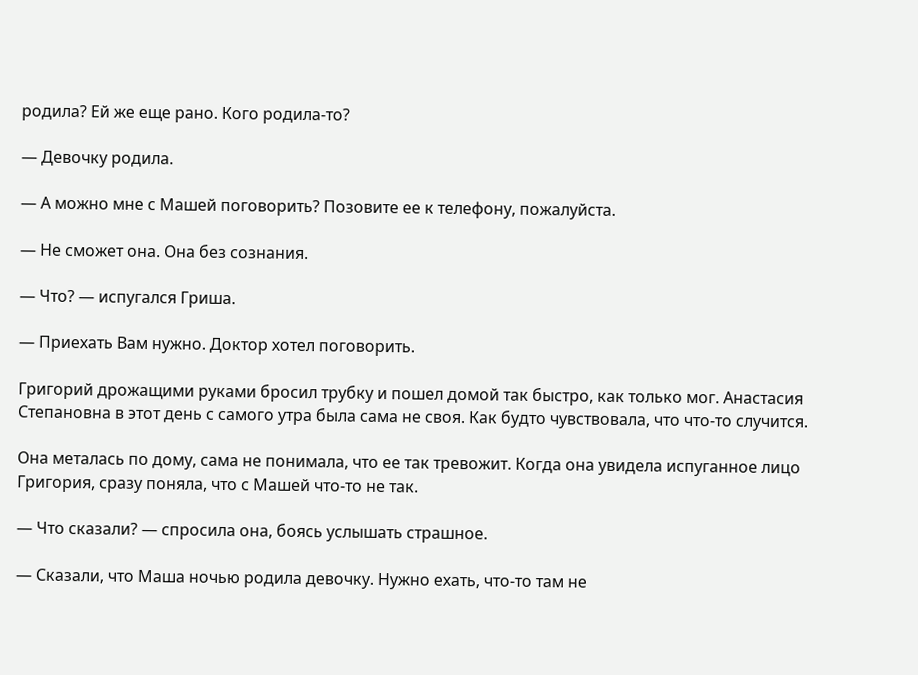родила? Ей же еще рано. Кого родила-то?

— Девочку родила.

— А можно мне с Машей поговорить? Позовите ее к телефону, пожалуйста.

— Не сможет она. Она без сознания.

— Что? — испугался Гриша.

— Приехать Вам нужно. Доктор хотел поговорить.

Григорий дрожащими руками бросил трубку и пошел домой так быстро, как только мог. Анастасия Степановна в этот день с самого утра была сама не своя. Как будто чувствовала, что что-то случится.

Она металась по дому, сама не понимала, что ее так тревожит. Когда она увидела испуганное лицо Григория, сразу поняла, что с Машей что-то не так.

— Что сказали? — спросила она, боясь услышать страшное.

— Сказали, что Маша ночью родила девочку. Нужно ехать, что-то там не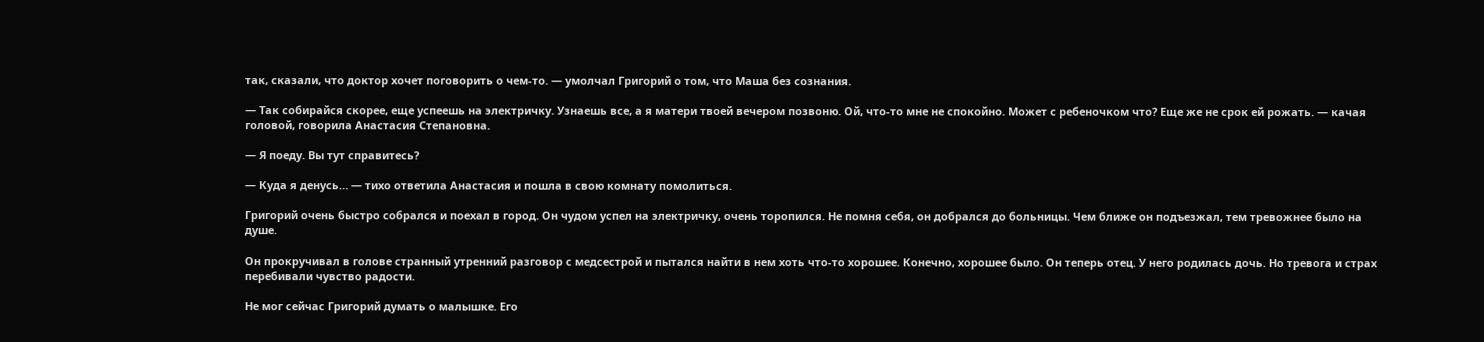так, сказали, что доктор хочет поговорить о чем-то. — умолчал Григорий о том, что Маша без сознания.

— Так собирайся скорее, еще успеешь на электричку. Узнаешь все, а я матери твоей вечером позвоню. Ой, что-то мне не спокойно. Может с ребеночком что? Еще же не срок ей рожать. — качая головой, говорила Анастасия Степановна.

— Я поеду. Вы тут справитесь?

— Куда я денусь… — тихо ответила Анастасия и пошла в свою комнату помолиться.

Григорий очень быстро собрался и поехал в город. Он чудом успел на электричку, очень торопился. Не помня себя, он добрался до больницы. Чем ближе он подъезжал, тем тревожнее было на душе.

Он прокручивал в голове странный утренний разговор с медсестрой и пытался найти в нем хоть что-то хорошее. Конечно, хорошее было. Он теперь отец. У него родилась дочь. Но тревога и страх перебивали чувство радости.

Не мог сейчас Григорий думать о малышке. Его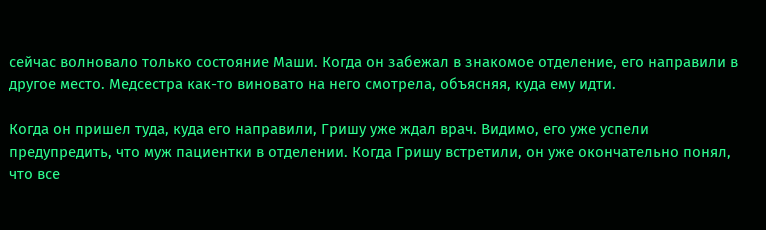сейчас волновало только состояние Маши. Когда он забежал в знакомое отделение, его направили в другое место. Медсестра как-то виновато на него смотрела, объясняя, куда ему идти.

Когда он пришел туда, куда его направили, Гришу уже ждал врач. Видимо, его уже успели предупредить, что муж пациентки в отделении. Когда Гришу встретили, он уже окончательно понял, что все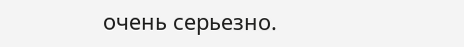очень серьезно.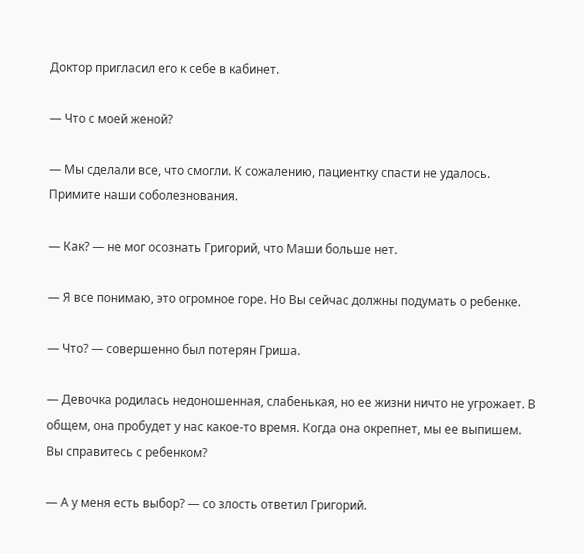Доктор пригласил его к себе в кабинет.

— Что с моей женой?

— Мы сделали все, что смогли. К сожалению, пациентку спасти не удалось. Примите наши соболезнования.

— Как? — не мог осознать Григорий, что Маши больше нет.

— Я все понимаю, это огромное горе. Но Вы сейчас должны подумать о ребенке.

— Что? — совершенно был потерян Гриша.

— Девочка родилась недоношенная, слабенькая, но ее жизни ничто не угрожает. В общем, она пробудет у нас какое-то время. Когда она окрепнет, мы ее выпишем. Вы справитесь с ребенком?

— А у меня есть выбор? — со злость ответил Григорий.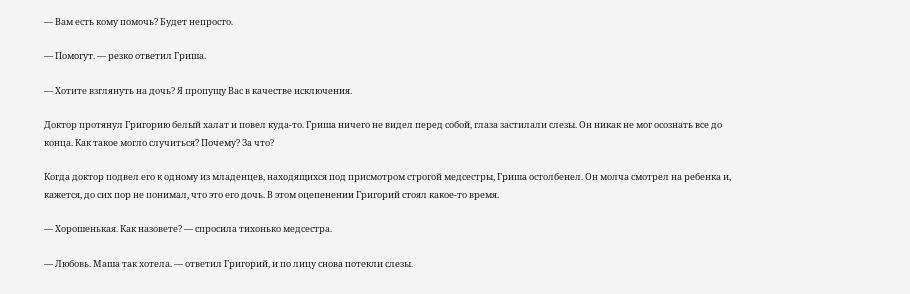— Вам есть кому помочь? Будет непросто.

— Помогут. — резко ответил Гриша.

— Хотите взглянуть на дочь? Я пропущу Вас в качестве исключения.

Доктор протянул Григорию белый халат и повел куда-то. Гриша ничего не видел перед собой, глаза застилали слезы. Он никак не мог осознать все до конца. Как такое могло случиться? Почему? За что?

Когда доктор подвел его к одному из младенцев, находящихся под присмотром строгой медсестры, Гриша остолбенел. Он молча смотрел на ребенка и, кажется, до сих пор не понимал, что это его дочь. В этом оцепенении Григорий стоял какое-то время.

— Хорошенькая. Как назовете? — спросила тихонько медсестра.

— Любовь. Маша так хотела. — ответил Григорий, и по лицу снова потекли слезы.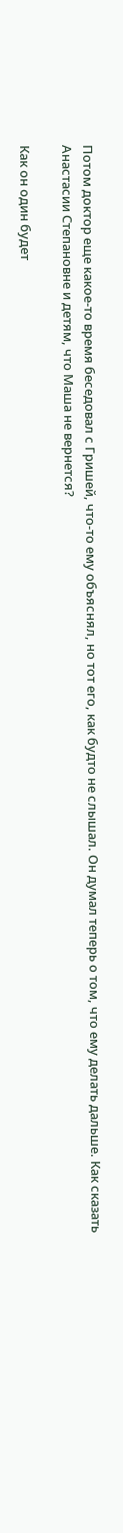Потом доктор еще какое-то время беседовал с Гришей, что-то ему объяснял, но тот его, как будто не слышал. Он думал теперь о том, что ему делать дальше. Как сказать Анастасии Степановне и детям, что Маша не вернется?

Как он один будет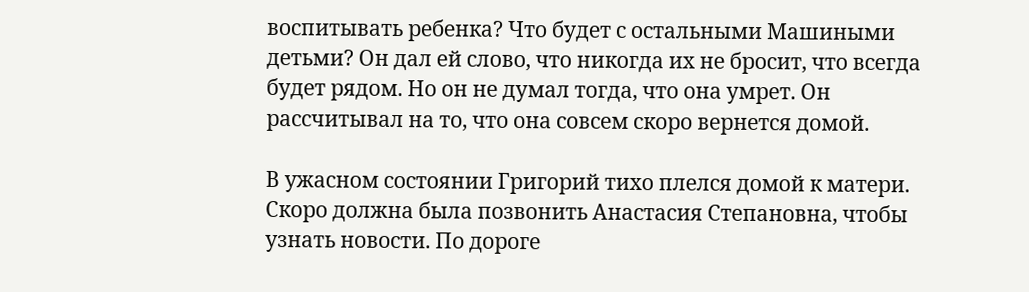воспитывать ребенка? Что будет с остальными Машиными детьми? Он дал ей слово, что никогда их не бросит, что всегда будет рядом. Но он не думал тогда, что она умрет. Он рассчитывал на то, что она совсем скоро вернется домой.

В ужасном состоянии Григорий тихо плелся домой к матери. Скоро должна была позвонить Анастасия Степановна, чтобы узнать новости. По дороге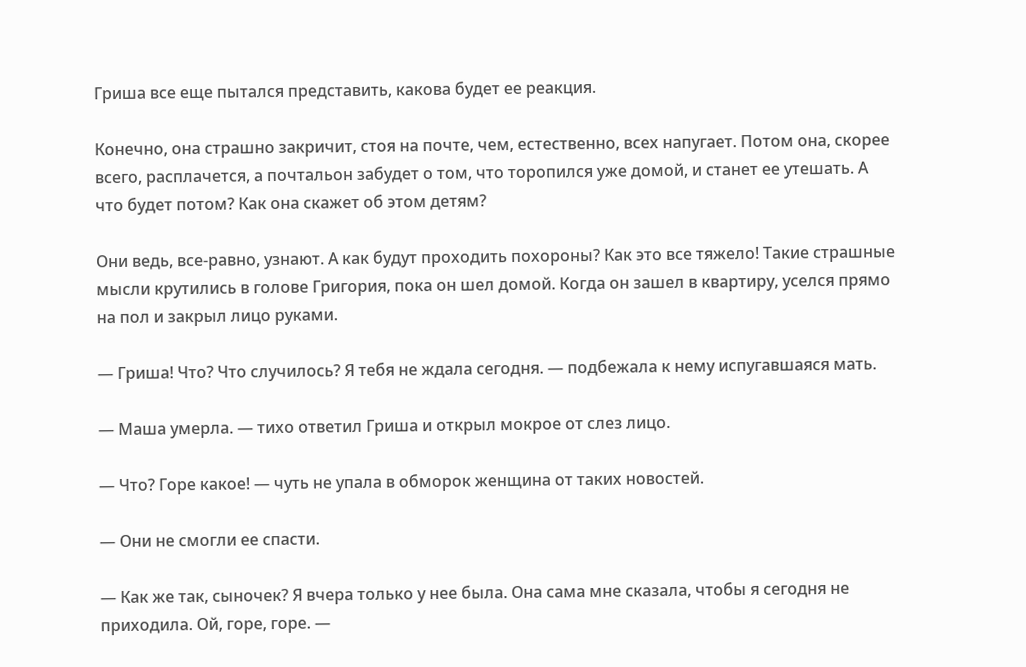Гриша все еще пытался представить, какова будет ее реакция.

Конечно, она страшно закричит, стоя на почте, чем, естественно, всех напугает. Потом она, скорее всего, расплачется, а почтальон забудет о том, что торопился уже домой, и станет ее утешать. А что будет потом? Как она скажет об этом детям?

Они ведь, все-равно, узнают. А как будут проходить похороны? Как это все тяжело! Такие страшные мысли крутились в голове Григория, пока он шел домой. Когда он зашел в квартиру, уселся прямо на пол и закрыл лицо руками.

— Гриша! Что? Что случилось? Я тебя не ждала сегодня. — подбежала к нему испугавшаяся мать.

— Маша умерла. — тихо ответил Гриша и открыл мокрое от слез лицо.

— Что? Горе какое! — чуть не упала в обморок женщина от таких новостей.

— Они не смогли ее спасти.

— Как же так, сыночек? Я вчера только у нее была. Она сама мне сказала, чтобы я сегодня не приходила. Ой, горе, горе. —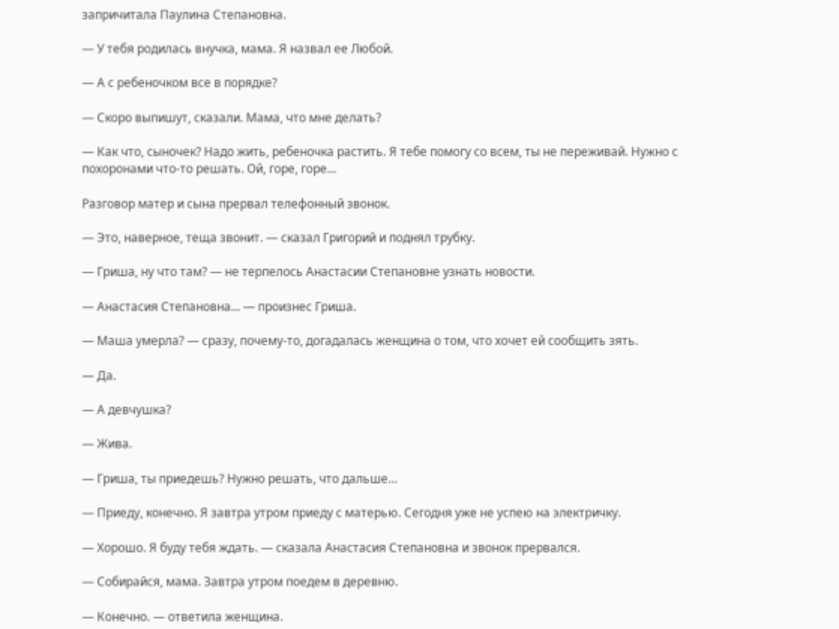запричитала Паулина Степановна.

— У тебя родилась внучка, мама. Я назвал ее Любой.

— А с ребеночком все в порядке?

— Скоро выпишут, сказали. Мама, что мне делать?

— Как что, сыночек? Надо жить, ребеночка растить. Я тебе помогу со всем, ты не переживай. Нужно с похоронами что-то решать. Ой, горе, горе…

Разговор матер и сына прервал телефонный звонок.

— Это, наверное, теща звонит. — сказал Григорий и поднял трубку.

— Гриша, ну что там? — не терпелось Анастасии Степановне узнать новости.

— Анастасия Степановна… — произнес Гриша.

— Маша умерла? — сразу, почему-то, догадалась женщина о том, что хочет ей сообщить зять.

— Да.

— А девчушка?

— Жива.

— Гриша, ты приедешь? Нужно решать, что дальше…

— Приеду, конечно. Я завтра утром приеду с матерью. Сегодня уже не успею на электричку.

— Хорошо. Я буду тебя ждать. — сказала Анастасия Степановна и звонок прервался.

— Собирайся, мама. Завтра утром поедем в деревню.

— Конечно. — ответила женщина.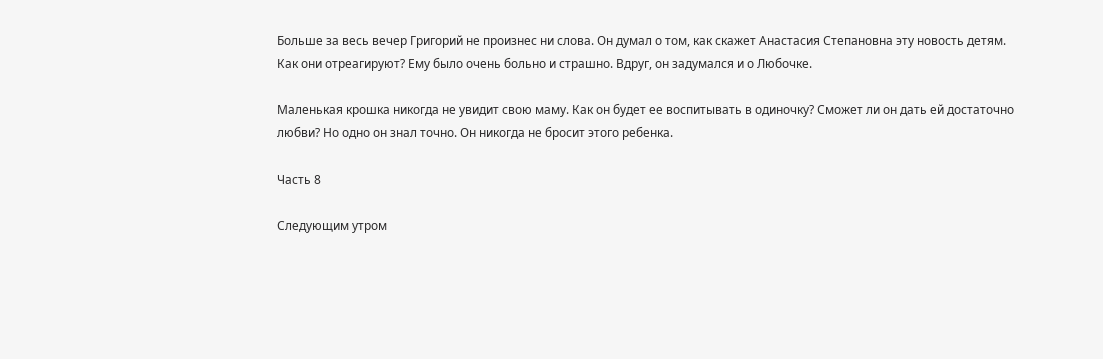Больше за весь вечер Григорий не произнес ни слова. Он думал о том, как скажет Анастасия Степановна эту новость детям. Как они отреагируют? Ему было очень больно и страшно. Вдруг, он задумался и о Любочке.

Маленькая крошка никогда не увидит свою маму. Как он будет ее воспитывать в одиночку? Сможет ли он дать ей достаточно любви? Но одно он знал точно. Он никогда не бросит этого ребенка.

Часть 8

Следующим утром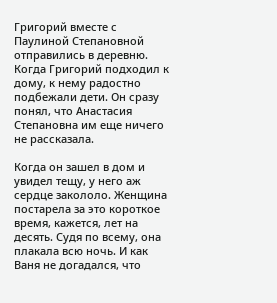Григорий вместе с Паулиной Степановной отправились в деревню. Когда Григорий подходил к дому, к нему радостно подбежали дети. Он сразу понял, что Анастасия Степановна им еще ничего не рассказала.

Когда он зашел в дом и увидел тещу, у него аж сердце закололо. Женщина постарела за это короткое время, кажется, лет на десять. Судя по всему, она плакала всю ночь. И как Ваня не догадался, что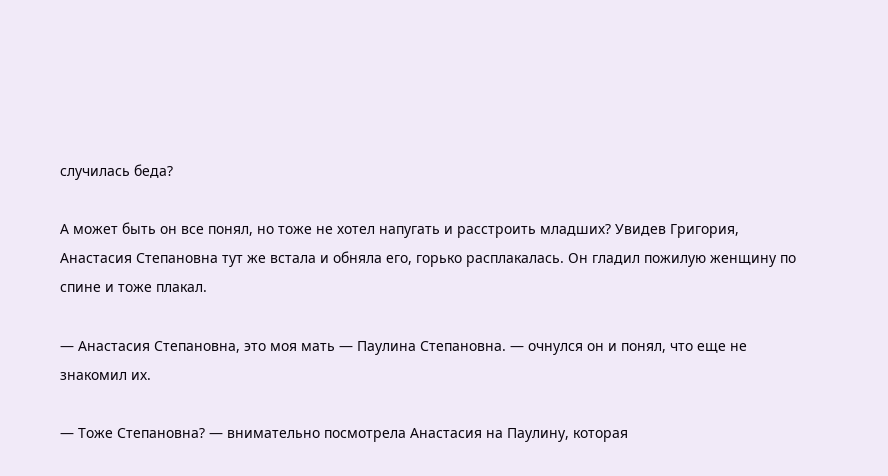случилась беда?

А может быть он все понял, но тоже не хотел напугать и расстроить младших? Увидев Григория, Анастасия Степановна тут же встала и обняла его, горько расплакалась. Он гладил пожилую женщину по спине и тоже плакал.

— Анастасия Степановна, это моя мать — Паулина Степановна. — очнулся он и понял, что еще не знакомил их.

— Тоже Степановна? — внимательно посмотрела Анастасия на Паулину, которая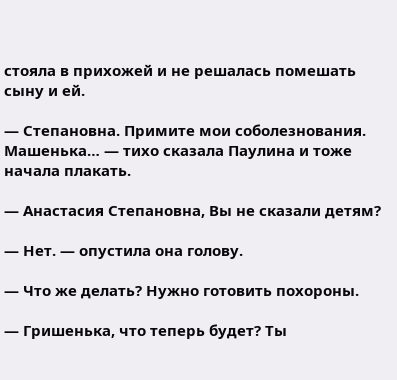стояла в прихожей и не решалась помешать сыну и ей.

— Степановна. Примите мои соболезнования. Машенька… — тихо сказала Паулина и тоже начала плакать.

— Анастасия Степановна, Вы не сказали детям?

— Нет. — опустила она голову.

— Что же делать? Нужно готовить похороны.

— Гришенька, что теперь будет? Ты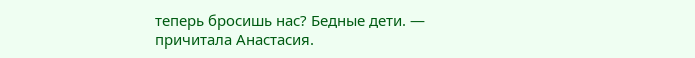теперь бросишь нас? Бедные дети. — причитала Анастасия.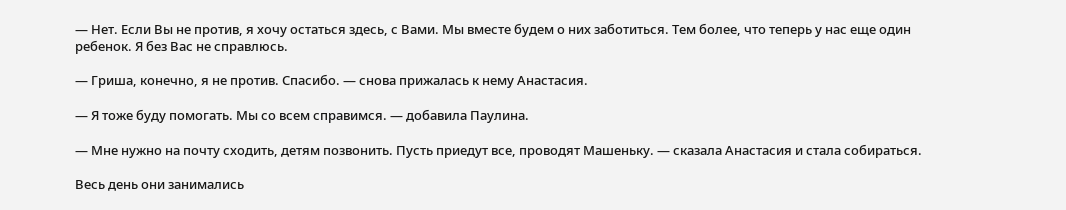— Нет. Если Вы не против, я хочу остаться здесь, с Вами. Мы вместе будем о них заботиться. Тем более, что теперь у нас еще один ребенок. Я без Вас не справлюсь.

— Гриша, конечно, я не против. Спасибо. — снова прижалась к нему Анастасия.

— Я тоже буду помогать. Мы со всем справимся. — добавила Паулина.

— Мне нужно на почту сходить, детям позвонить. Пусть приедут все, проводят Машеньку. — сказала Анастасия и стала собираться.

Весь день они занимались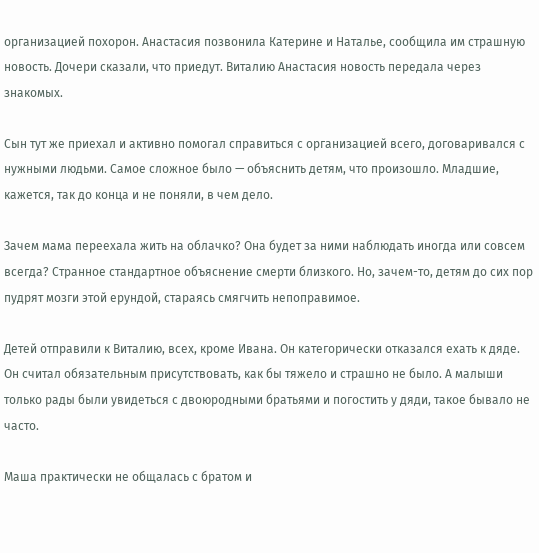организацией похорон. Анастасия позвонила Катерине и Наталье, сообщила им страшную новость. Дочери сказали, что приедут. Виталию Анастасия новость передала через знакомых.

Сын тут же приехал и активно помогал справиться с организацией всего, договаривался с нужными людьми. Самое сложное было — объяснить детям, что произошло. Младшие, кажется, так до конца и не поняли, в чем дело.

Зачем мама переехала жить на облачко? Она будет за ними наблюдать иногда или совсем всегда? Странное стандартное объяснение смерти близкого. Но, зачем-то, детям до сих пор пудрят мозги этой ерундой, стараясь смягчить непоправимое.

Детей отправили к Виталию, всех, кроме Ивана. Он категорически отказался ехать к дяде. Он считал обязательным присутствовать, как бы тяжело и страшно не было. А малыши только рады были увидеться с двоюродными братьями и погостить у дяди, такое бывало не часто.

Маша практически не общалась с братом и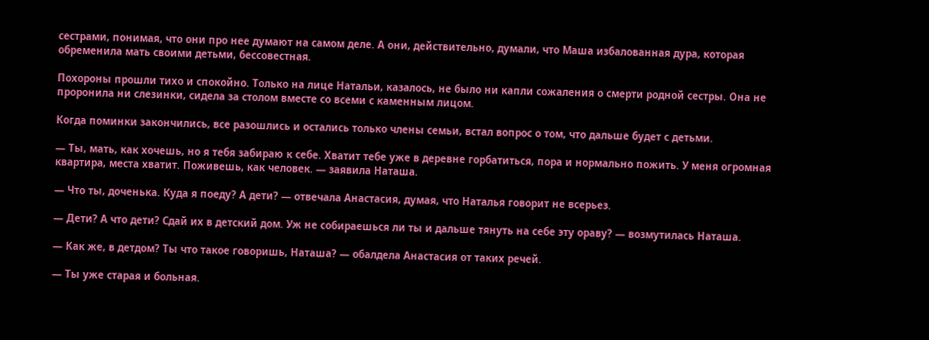сестрами, понимая, что они про нее думают на самом деле. А они, действительно, думали, что Маша избалованная дура, которая обременила мать своими детьми, бессовестная.

Похороны прошли тихо и спокойно. Только на лице Натальи, казалось, не было ни капли сожаления о смерти родной сестры. Она не проронила ни слезинки, сидела за столом вместе со всеми с каменным лицом.

Когда поминки закончились, все разошлись и остались только члены семьи, встал вопрос о том, что дальше будет с детьми.

— Ты, мать, как хочешь, но я тебя забираю к себе. Хватит тебе уже в деревне горбатиться, пора и нормально пожить. У меня огромная квартира, места хватит. Поживешь, как человек. — заявила Наташа.

— Что ты, доченька. Куда я поеду? А дети? — отвечала Анастасия, думая, что Наталья говорит не всерьез.

— Дети? А что дети? Сдай их в детский дом. Уж не собираешься ли ты и дальше тянуть на себе эту ораву? — возмутилась Наташа.

— Как же, в детдом? Ты что такое говоришь, Наташа? — обалдела Анастасия от таких речей.

— Ты уже старая и больная.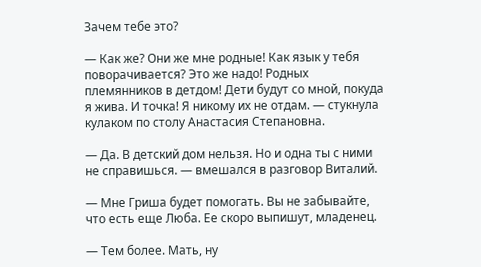Зачем тебе это?

— Как же? Они же мне родные! Как язык у тебя поворачивается? Это же надо! Родных племянников в детдом! Дети будут со мной, покуда я жива. И точка! Я никому их не отдам. — стукнула кулаком по столу Анастасия Степановна.

— Да. В детский дом нельзя. Но и одна ты с ними не справишься. — вмешался в разговор Виталий.

— Мне Гриша будет помогать. Вы не забывайте, что есть еще Люба. Ее скоро выпишут, младенец.

— Тем более. Мать, ну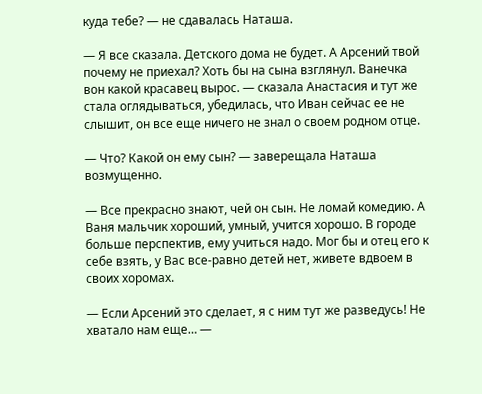куда тебе? — не сдавалась Наташа.

— Я все сказала. Детского дома не будет. А Арсений твой почему не приехал? Хоть бы на сына взглянул. Ванечка вон какой красавец вырос. — сказала Анастасия и тут же стала оглядываться, убедилась, что Иван сейчас ее не слышит, он все еще ничего не знал о своем родном отце.

— Что? Какой он ему сын? — заверещала Наташа возмущенно.

— Все прекрасно знают, чей он сын. Не ломай комедию. А Ваня мальчик хороший, умный, учится хорошо. В городе больше перспектив, ему учиться надо. Мог бы и отец его к себе взять, у Вас все-равно детей нет, живете вдвоем в своих хоромах.

— Если Арсений это сделает, я с ним тут же разведусь! Не хватало нам еще… —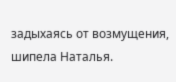задыхаясь от возмущения, шипела Наталья.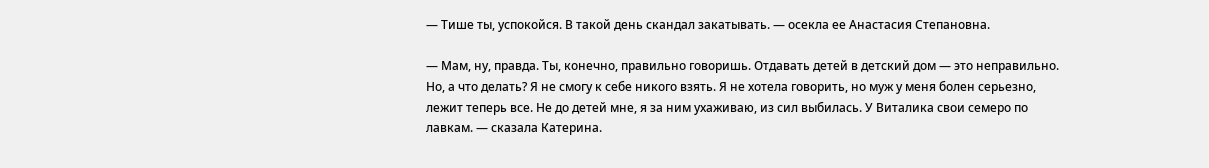— Тише ты, успокойся. В такой день скандал закатывать. — осекла ее Анастасия Степановна.

— Мам, ну, правда. Ты, конечно, правильно говоришь. Отдавать детей в детский дом — это неправильно. Но, а что делать? Я не смогу к себе никого взять. Я не хотела говорить, но муж у меня болен серьезно, лежит теперь все. Не до детей мне, я за ним ухаживаю, из сил выбилась. У Виталика свои семеро по лавкам. — сказала Катерина.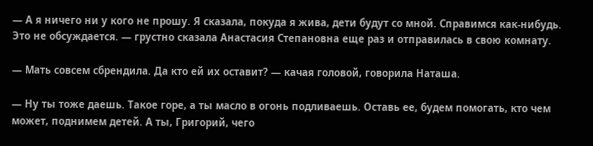— А я ничего ни у кого не прошу. Я сказала, покуда я жива, дети будут со мной. Справимся как-нибудь. Это не обсуждается. — грустно сказала Анастасия Степановна еще раз и отправилась в свою комнату.

— Мать совсем сбрендила. Да кто ей их оставит? — качая головой, говорила Наташа.

— Ну ты тоже даешь. Такое горе, а ты масло в огонь подливаешь. Оставь ее, будем помогать, кто чем может, поднимем детей. А ты, Григорий, чего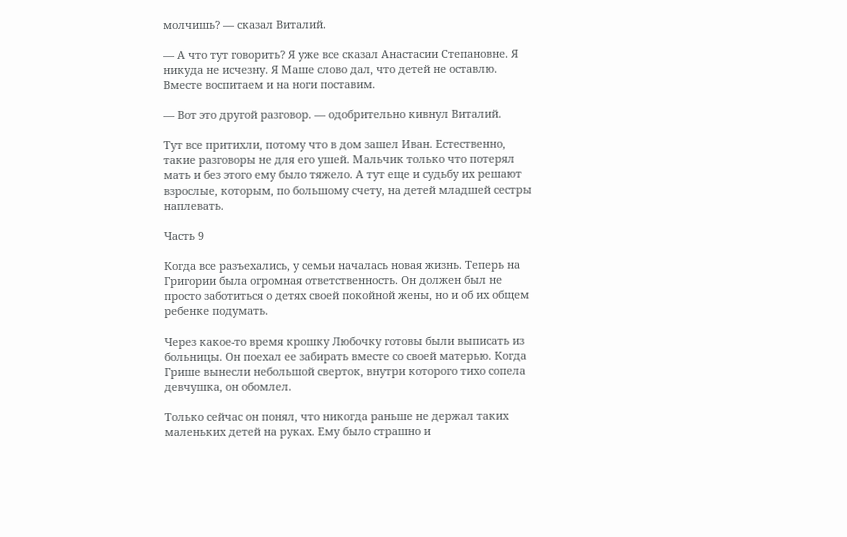молчишь? — сказал Виталий.

— А что тут говорить? Я уже все сказал Анастасии Степановне. Я никуда не исчезну. Я Маше слово дал, что детей не оставлю. Вместе воспитаем и на ноги поставим.

— Вот это другой разговор. — одобрительно кивнул Виталий.

Тут все притихли, потому что в дом зашел Иван. Естественно, такие разговоры не для его ушей. Мальчик только что потерял мать и без этого ему было тяжело. А тут еще и судьбу их решают взрослые, которым, по большому счету, на детей младшей сестры наплевать.

Часть 9

Когда все разъехались, у семьи началась новая жизнь. Теперь на Григории была огромная ответственность. Он должен был не просто заботиться о детях своей покойной жены, но и об их общем ребенке подумать.

Через какое-то время крошку Любочку готовы были выписать из больницы. Он поехал ее забирать вместе со своей матерью. Когда Грише вынесли небольшой сверток, внутри которого тихо сопела девчушка, он обомлел.

Только сейчас он понял, что никогда раньше не держал таких маленьких детей на руках. Ему было страшно и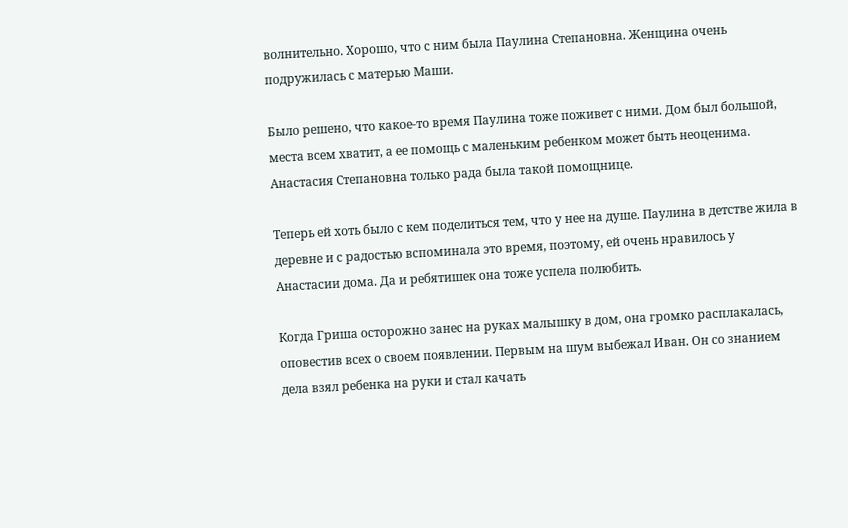волнительно. Хорошо, что с ним была Паулина Степановна. Женщина очень подружилась с матерью Маши.

Было решено, что какое-то время Паулина тоже поживет с ними. Дом был большой, места всем хватит, а ее помощь с маленьким ребенком может быть неоценима. Анастасия Степановна только рада была такой помощнице.

Теперь ей хоть было с кем поделиться тем, что у нее на душе. Паулина в детстве жила в деревне и с радостью вспоминала это время, поэтому, ей очень нравилось у Анастасии дома. Да и ребятишек она тоже успела полюбить.

Когда Гриша осторожно занес на руках малышку в дом, она громко расплакалась, оповестив всех о своем появлении. Первым на шум выбежал Иван. Он со знанием дела взял ребенка на руки и стал качать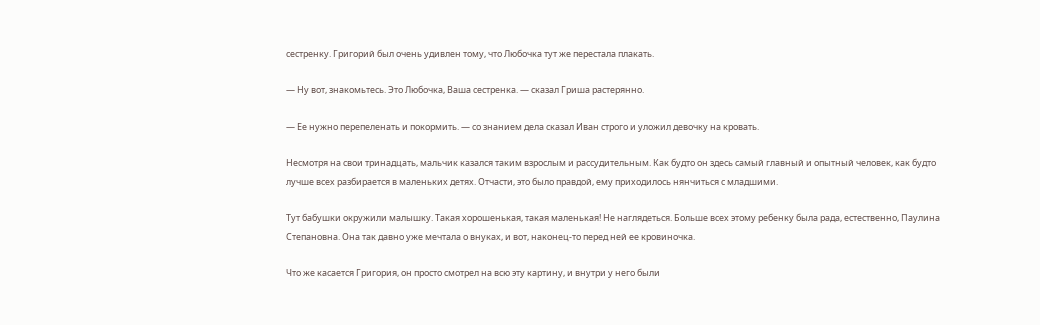сестренку. Григорий был очень удивлен тому, что Любочка тут же перестала плакать.

— Ну вот, знакомьтесь. Это Любочка, Ваша сестренка. — сказал Гриша растерянно.

— Ее нужно перепеленать и покормить. — со знанием дела сказал Иван строго и уложил девочку на кровать.

Несмотря на свои тринадцать, мальчик казался таким взрослым и рассудительным. Как будто он здесь самый главный и опытный человек, как будто лучше всех разбирается в маленьких детях. Отчасти, это было правдой, ему приходилось нянчиться с младшими.

Тут бабушки окружили малышку. Такая хорошенькая, такая маленькая! Не наглядеться. Больше всех этому ребенку была рада, естественно, Паулина Степановна. Она так давно уже мечтала о внуках, и вот, наконец-то перед ней ее кровиночка.

Что же касается Григория, он просто смотрел на всю эту картину, и внутри у него были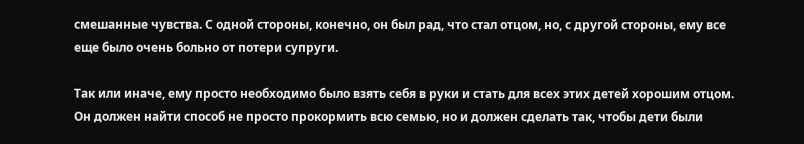смешанные чувства. С одной стороны, конечно, он был рад, что стал отцом, но, с другой стороны, ему все еще было очень больно от потери супруги.

Так или иначе, ему просто необходимо было взять себя в руки и стать для всех этих детей хорошим отцом. Он должен найти способ не просто прокормить всю семью, но и должен сделать так, чтобы дети были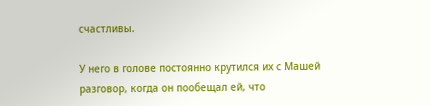счастливы.

У него в голове постоянно крутился их с Машей разговор, когда он пообещал ей, что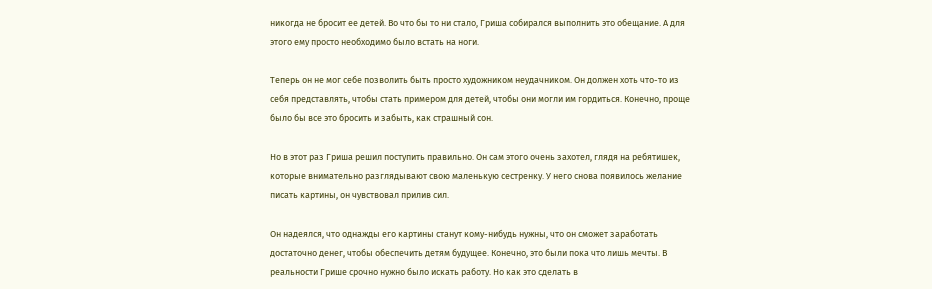никогда не бросит ее детей. Во что бы то ни стало, Гриша собирался выполнить это обещание. А для этого ему просто необходимо было встать на ноги.

Теперь он не мог себе позволить быть просто художником неудачником. Он должен хоть что-то из себя представлять, чтобы стать примером для детей, чтобы они могли им гордиться. Конечно, проще было бы все это бросить и забыть, как страшный сон.

Но в этот раз Гриша решил поступить правильно. Он сам этого очень захотел, глядя на ребятишек, которые внимательно разглядывают свою маленькую сестренку. У него снова появилось желание писать картины, он чувствовал прилив сил.

Он надеялся, что однажды его картины станут кому-нибудь нужны, что он сможет заработать достаточно денег, чтобы обеспечить детям будущее. Конечно, это были пока что лишь мечты. В реальности Грише срочно нужно было искать работу. Но как это сделать в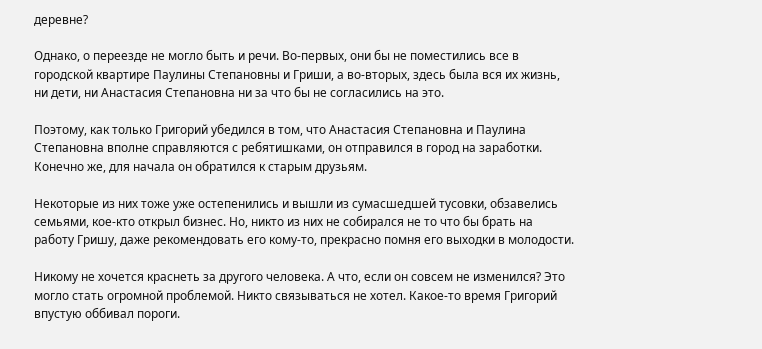деревне?

Однако, о переезде не могло быть и речи. Во-первых, они бы не поместились все в городской квартире Паулины Степановны и Гриши, а во-вторых, здесь была вся их жизнь, ни дети, ни Анастасия Степановна ни за что бы не согласились на это.

Поэтому, как только Григорий убедился в том, что Анастасия Степановна и Паулина Степановна вполне справляются с ребятишками, он отправился в город на заработки. Конечно же, для начала он обратился к старым друзьям.

Некоторые из них тоже уже остепенились и вышли из сумасшедшей тусовки, обзавелись семьями, кое-кто открыл бизнес. Но, никто из них не собирался не то что бы брать на работу Гришу, даже рекомендовать его кому-то, прекрасно помня его выходки в молодости.

Никому не хочется краснеть за другого человека. А что, если он совсем не изменился? Это могло стать огромной проблемой. Никто связываться не хотел. Какое-то время Григорий впустую оббивал пороги.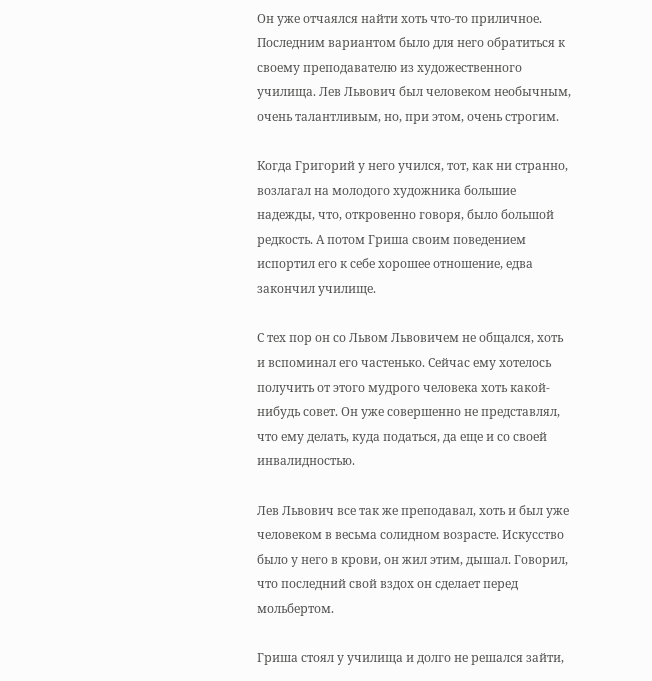Он уже отчаялся найти хоть что-то приличное. Последним вариантом было для него обратиться к своему преподавателю из художественного училища. Лев Львович был человеком необычным, очень талантливым, но, при этом, очень строгим.

Когда Григорий у него учился, тот, как ни странно, возлагал на молодого художника большие надежды, что, откровенно говоря, было большой редкость. А потом Гриша своим поведением испортил его к себе хорошее отношение, едва закончил училище.

С тех пор он со Львом Львовичем не общался, хоть и вспоминал его частенько. Сейчас ему хотелось получить от этого мудрого человека хоть какой-нибудь совет. Он уже совершенно не представлял, что ему делать, куда податься, да еще и со своей инвалидностью.

Лев Львович все так же преподавал, хоть и был уже человеком в весьма солидном возрасте. Искусство было у него в крови, он жил этим, дышал. Говорил, что последний свой вздох он сделает перед мольбертом.

Гриша стоял у училища и долго не решался зайти,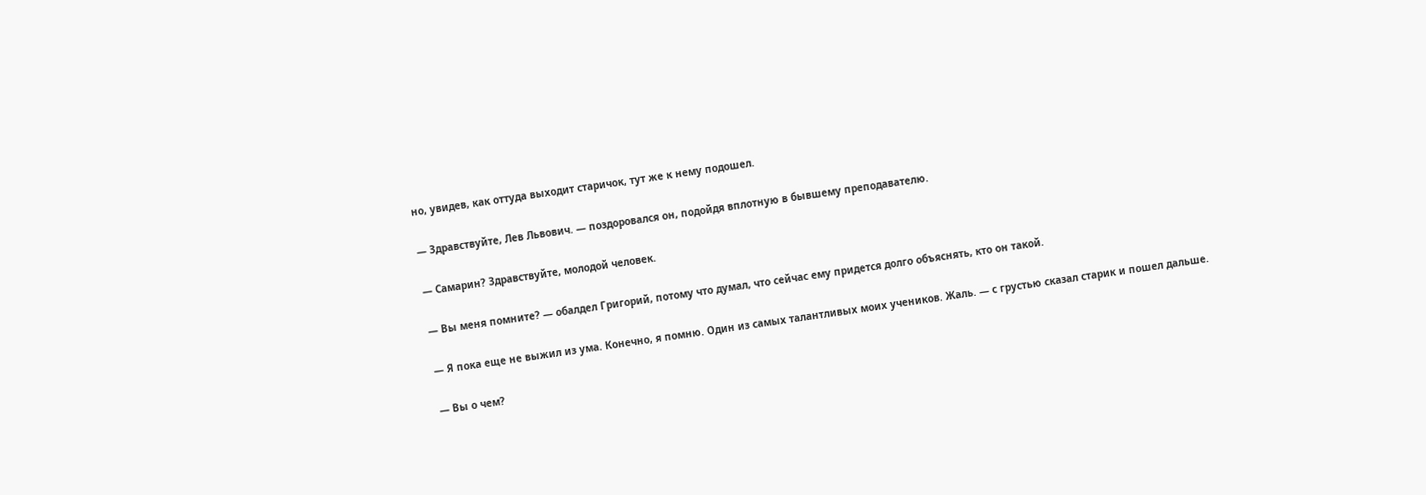но, увидев, как оттуда выходит старичок, тут же к нему подошел.

— Здравствуйте, Лев Львович. — поздоровался он, подойдя вплотную в бывшему преподавателю.

— Самарин? Здравствуйте, молодой человек.

— Вы меня помните? — обалдел Григорий, потому что думал, что сейчас ему придется долго объяснять, кто он такой.

— Я пока еще не выжил из ума. Конечно, я помню. Один из самых талантливых моих учеников. Жаль. — с грустью сказал старик и пошел дальше.

— Вы о чем?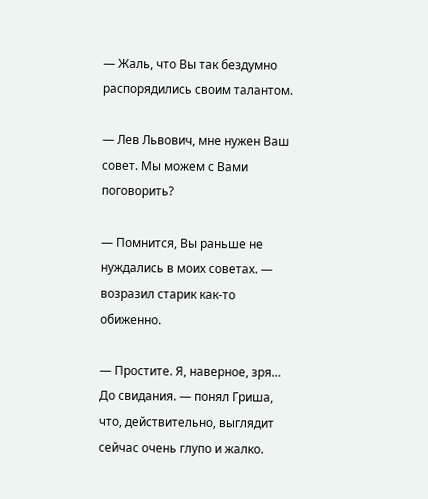— Жаль, что Вы так бездумно распорядились своим талантом.

— Лев Львович, мне нужен Ваш совет. Мы можем с Вами поговорить?

— Помнится, Вы раньше не нуждались в моих советах. — возразил старик как-то обиженно.

— Простите. Я, наверное, зря… До свидания. — понял Гриша, что, действительно, выглядит сейчас очень глупо и жалко.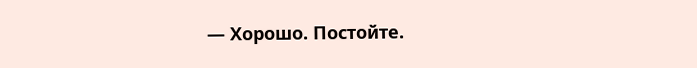— Хорошо. Постойте.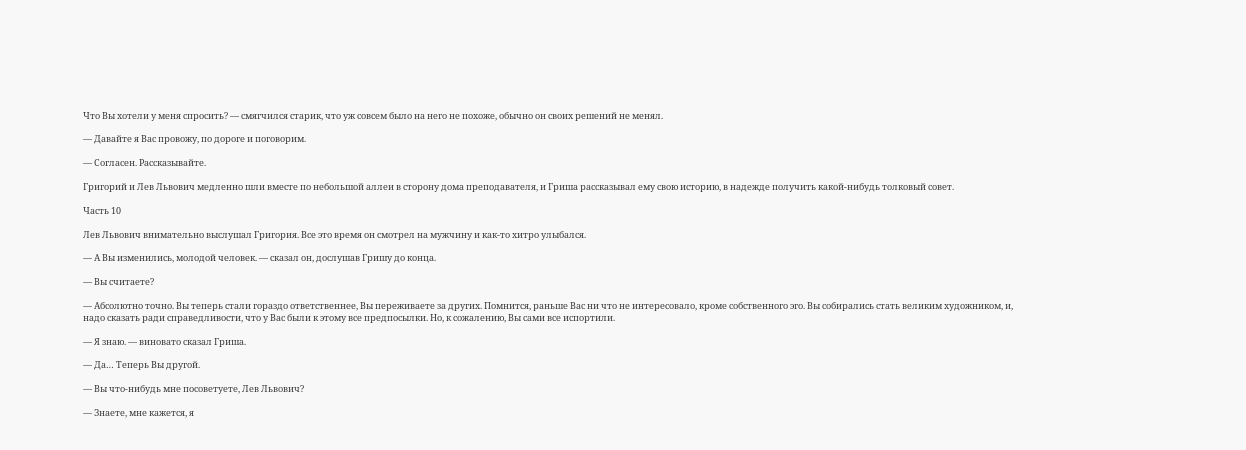Что Вы хотели у меня спросить? — смягчился старик, что уж совсем было на него не похоже, обычно он своих решений не менял.

— Давайте я Вас провожу, по дороге и поговорим.

— Согласен. Рассказывайте.

Григорий и Лев Львович медленно шли вместе по небольшой аллеи в сторону дома преподавателя, и Гриша рассказывал ему свою историю, в надежде получить какой-нибудь толковый совет.

Часть 10

Лев Львович внимательно выслушал Григория. Все это время он смотрел на мужчину и как-то хитро улыбался.

— А Вы изменились, молодой человек. — сказал он, дослушав Гришу до конца.

— Вы считаете?

— Абсолютно точно. Вы теперь стали гораздо ответственнее, Вы переживаете за других. Помнится, раньше Вас ни что не интересовало, кроме собственного эго. Вы собирались стать великим художником, и, надо сказать ради справедливости, что у Вас были к этому все предпосылки. Но, к сожалению, Вы сами все испортили.

— Я знаю. — виновато сказал Гриша.

— Да… Теперь Вы другой.

— Вы что-нибудь мне посоветуете, Лев Львович?

— Знаете, мне кажется, я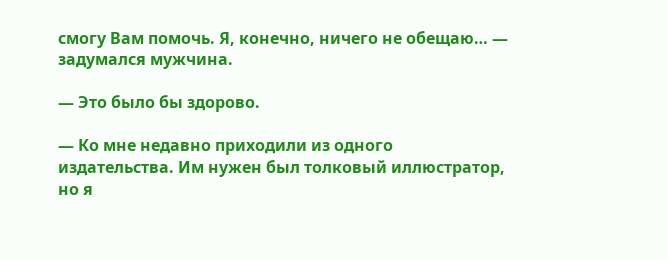смогу Вам помочь. Я, конечно, ничего не обещаю… — задумался мужчина.

— Это было бы здорово.

— Ко мне недавно приходили из одного издательства. Им нужен был толковый иллюстратор, но я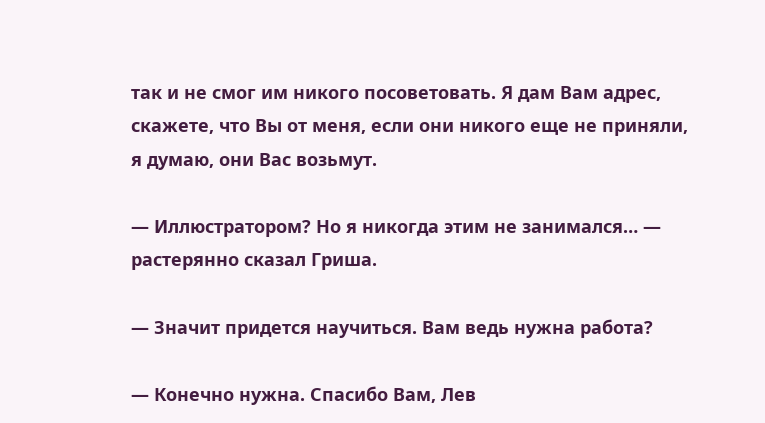так и не смог им никого посоветовать. Я дам Вам адрес, скажете, что Вы от меня, если они никого еще не приняли, я думаю, они Вас возьмут.

— Иллюстратором? Но я никогда этим не занимался… — растерянно сказал Гриша.

— Значит придется научиться. Вам ведь нужна работа?

— Конечно нужна. Спасибо Вам, Лев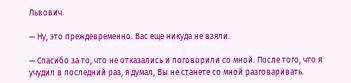Львович.

— Ну, это преждевременно. Вас еще никуда не взяли.

— Спасибо за то, что не отказались и поговорили со мной. После того, что я учудил в последний раз, я думал, Вы не станете со мной разговаривать.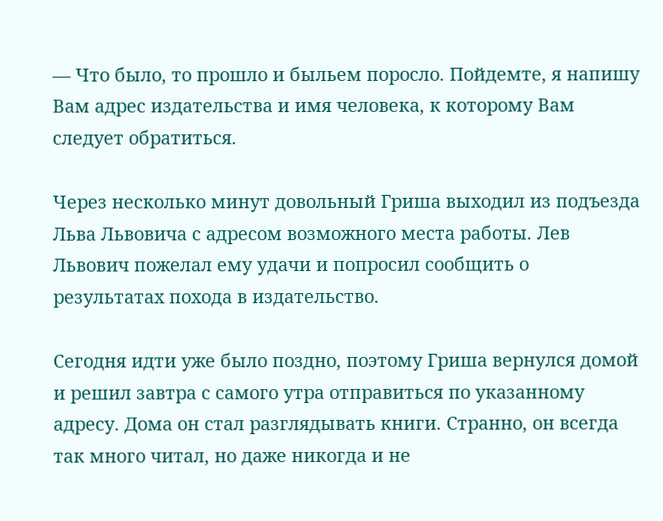— Что было, то прошло и быльем поросло. Пойдемте, я напишу Вам адрес издательства и имя человека, к которому Вам следует обратиться.

Через несколько минут довольный Гриша выходил из подъезда Льва Львовича с адресом возможного места работы. Лев Львович пожелал ему удачи и попросил сообщить о результатах похода в издательство.

Сегодня идти уже было поздно, поэтому Гриша вернулся домой и решил завтра с самого утра отправиться по указанному адресу. Дома он стал разглядывать книги. Странно, он всегда так много читал, но даже никогда и не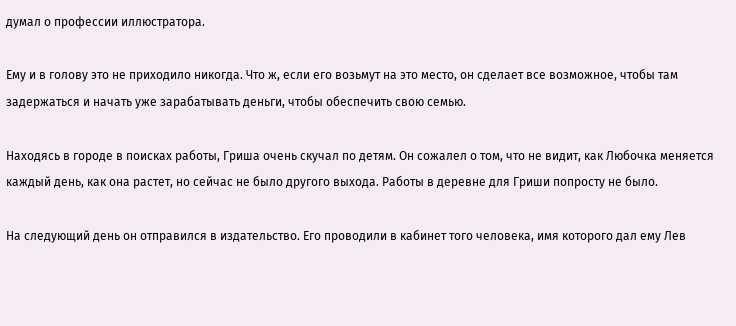думал о профессии иллюстратора.

Ему и в голову это не приходило никогда. Что ж, если его возьмут на это место, он сделает все возможное, чтобы там задержаться и начать уже зарабатывать деньги, чтобы обеспечить свою семью.

Находясь в городе в поисках работы, Гриша очень скучал по детям. Он сожалел о том, что не видит, как Любочка меняется каждый день, как она растет, но сейчас не было другого выхода. Работы в деревне для Гриши попросту не было.

На следующий день он отправился в издательство. Его проводили в кабинет того человека, имя которого дал ему Лев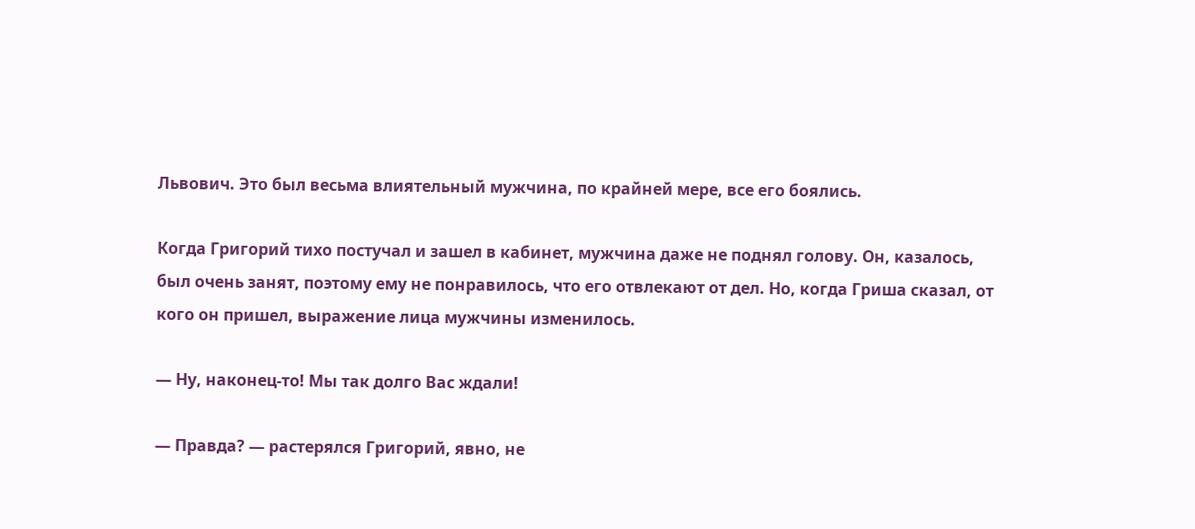Львович. Это был весьма влиятельный мужчина, по крайней мере, все его боялись.

Когда Григорий тихо постучал и зашел в кабинет, мужчина даже не поднял голову. Он, казалось, был очень занят, поэтому ему не понравилось, что его отвлекают от дел. Но, когда Гриша сказал, от кого он пришел, выражение лица мужчины изменилось.

— Ну, наконец-то! Мы так долго Вас ждали!

— Правда? — растерялся Григорий, явно, не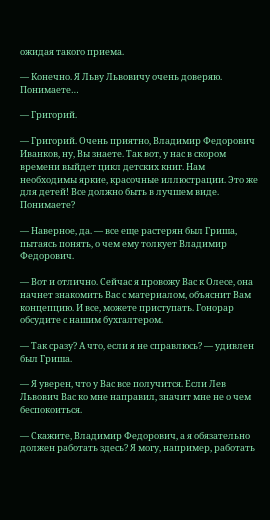ожидая такого приема.

— Конечно. Я Льву Львовичу очень доверяю. Понимаете…

— Григорий.

— Григорий. Очень приятно, Владимир Федорович Иванков, ну, Вы знаете. Так вот, у нас в скором времени выйдет цикл детских книг. Нам необходимы яркие, красочные иллюстрации. Это же для детей! Все должно быть в лучшем виде. Понимаете?

— Наверное, да. — все еще растерян был Гриша, пытаясь понять, о чем ему толкует Владимир Федорович.

— Вот и отлично. Сейчас я провожу Вас к Олесе, она начнет знакомить Вас с материалом, объяснит Вам концепцию. И все, можете приступать. Гонорар обсудите с нашим бухгалтером.

— Так сразу? А что, если я не справлюсь? — удивлен был Гриша.

— Я уверен, что у Вас все получится. Если Лев Львович Вас ко мне направил, значит мне не о чем беспокоиться.

— Скажите, Владимир Федорович, а я обязательно должен работать здесь? Я могу, например, работать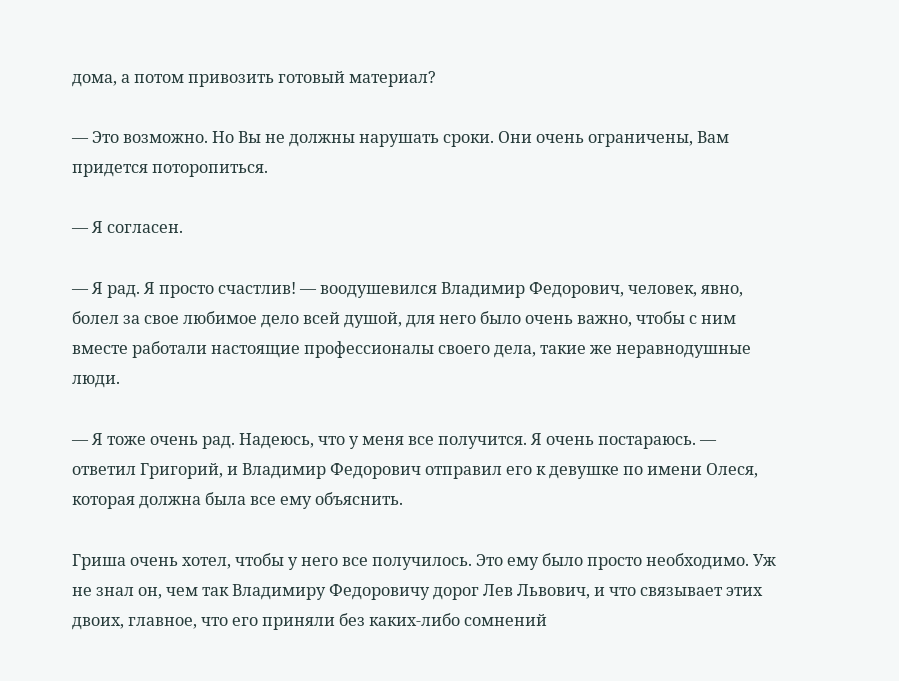дома, а потом привозить готовый материал?

— Это возможно. Но Вы не должны нарушать сроки. Они очень ограничены, Вам придется поторопиться.

— Я согласен.

— Я рад. Я просто счастлив! — воодушевился Владимир Федорович, человек, явно, болел за свое любимое дело всей душой, для него было очень важно, чтобы с ним вместе работали настоящие профессионалы своего дела, такие же неравнодушные люди.

— Я тоже очень рад. Надеюсь, что у меня все получится. Я очень постараюсь. — ответил Григорий, и Владимир Федорович отправил его к девушке по имени Олеся, которая должна была все ему объяснить.

Гриша очень хотел, чтобы у него все получилось. Это ему было просто необходимо. Уж не знал он, чем так Владимиру Федоровичу дорог Лев Львович, и что связывает этих двоих, главное, что его приняли без каких-либо сомнений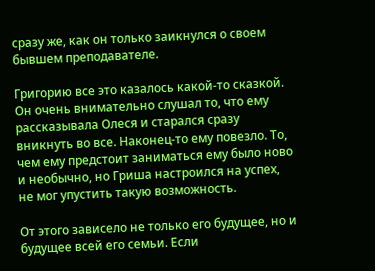сразу же, как он только заикнулся о своем бывшем преподавателе.

Григорию все это казалось какой-то сказкой. Он очень внимательно слушал то, что ему рассказывала Олеся и старался сразу вникнуть во все. Наконец-то ему повезло. То, чем ему предстоит заниматься ему было ново и необычно, но Гриша настроился на успех, не мог упустить такую возможность.

От этого зависело не только его будущее, но и будущее всей его семьи. Если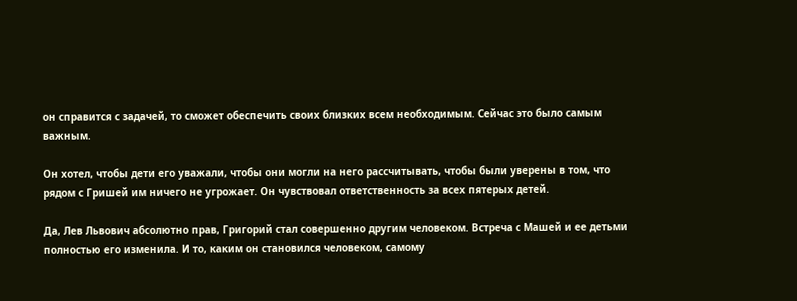он справится с задачей, то сможет обеспечить своих близких всем необходимым. Сейчас это было самым важным.

Он хотел, чтобы дети его уважали, чтобы они могли на него рассчитывать, чтобы были уверены в том, что рядом с Гришей им ничего не угрожает. Он чувствовал ответственность за всех пятерых детей.

Да, Лев Львович абсолютно прав, Григорий стал совершенно другим человеком. Встреча с Машей и ее детьми полностью его изменила. И то, каким он становился человеком, самому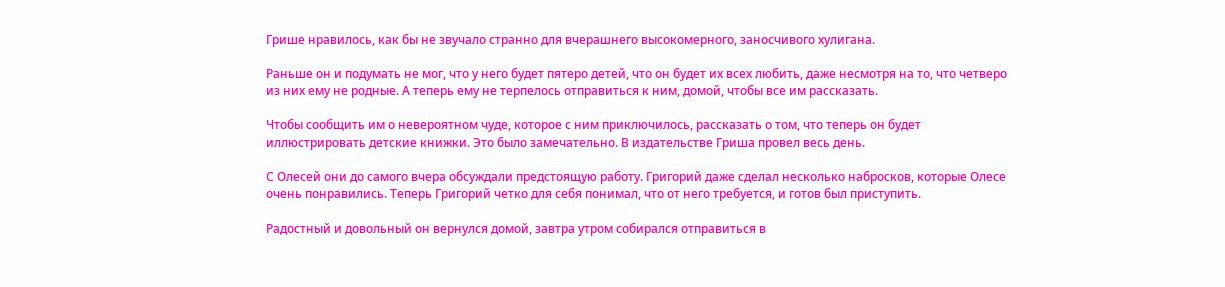Грише нравилось, как бы не звучало странно для вчерашнего высокомерного, заносчивого хулигана.

Раньше он и подумать не мог, что у него будет пятеро детей, что он будет их всех любить, даже несмотря на то, что четверо из них ему не родные. А теперь ему не терпелось отправиться к ним, домой, чтобы все им рассказать.

Чтобы сообщить им о невероятном чуде, которое с ним приключилось, рассказать о том, что теперь он будет иллюстрировать детские книжки. Это было замечательно. В издательстве Гриша провел весь день.

С Олесей они до самого вчера обсуждали предстоящую работу. Григорий даже сделал несколько набросков, которые Олесе очень понравились. Теперь Григорий четко для себя понимал, что от него требуется, и готов был приступить.

Радостный и довольный он вернулся домой, завтра утром собирался отправиться в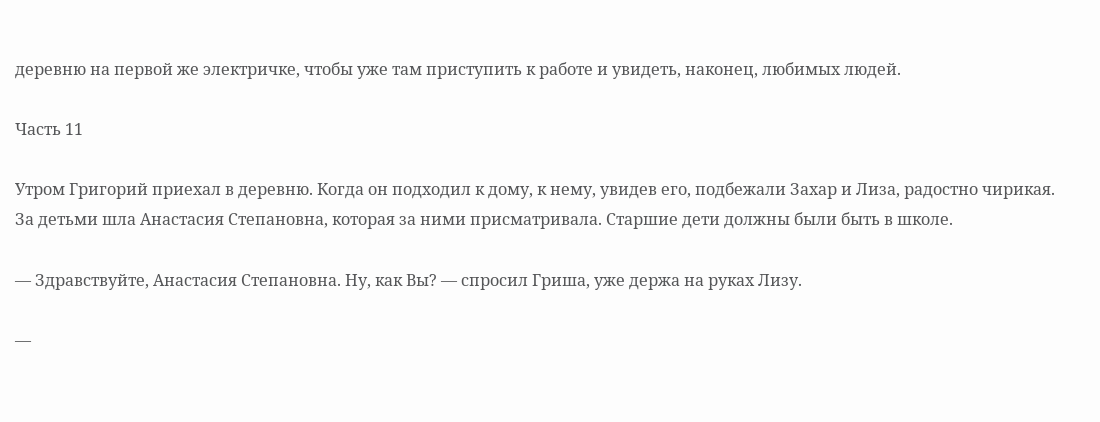деревню на первой же электричке, чтобы уже там приступить к работе и увидеть, наконец, любимых людей.

Часть 11

Утром Григорий приехал в деревню. Когда он подходил к дому, к нему, увидев его, подбежали Захар и Лиза, радостно чирикая. За детьми шла Анастасия Степановна, которая за ними присматривала. Старшие дети должны были быть в школе.

— Здравствуйте, Анастасия Степановна. Ну, как Вы? — спросил Гриша, уже держа на руках Лизу.

—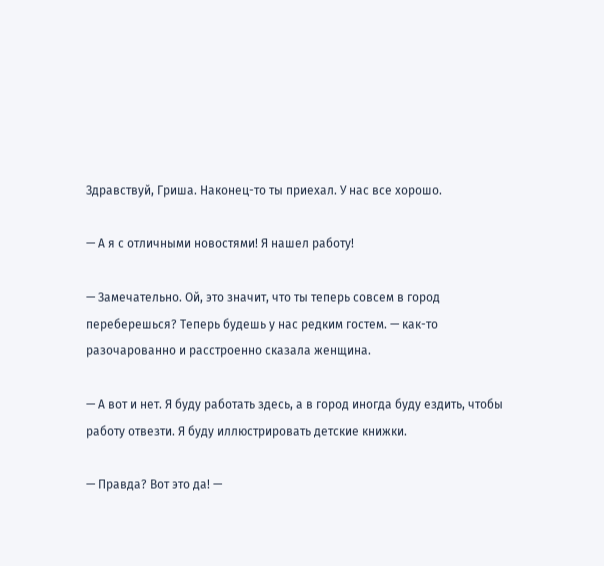Здравствуй, Гриша. Наконец-то ты приехал. У нас все хорошо.

— А я с отличными новостями! Я нашел работу!

— Замечательно. Ой, это значит, что ты теперь совсем в город переберешься? Теперь будешь у нас редким гостем. — как-то разочарованно и расстроенно сказала женщина.

— А вот и нет. Я буду работать здесь, а в город иногда буду ездить, чтобы работу отвезти. Я буду иллюстрировать детские книжки.

— Правда? Вот это да! —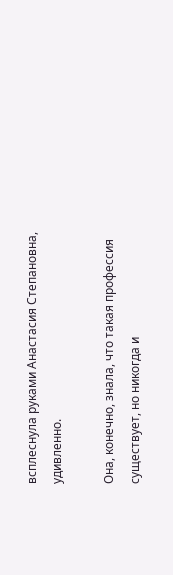всплеснула руками Анастасия Степановна, удивленно.

Она, конечно, знала, что такая профессия существует, но никогда и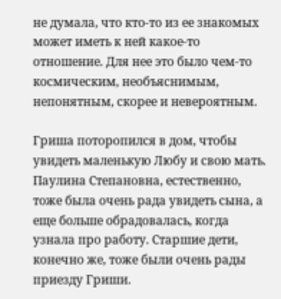не думала, что кто-то из ее знакомых может иметь к ней какое-то отношение. Для нее это было чем-то космическим, необъяснимым, непонятным, скорее и невероятным.

Гриша поторопился в дом, чтобы увидеть маленькую Любу и свою мать. Паулина Степановна, естественно, тоже была очень рада увидеть сына, а еще больше обрадовалась, когда узнала про работу. Старшие дети, конечно же, тоже были очень рады приезду Гриши.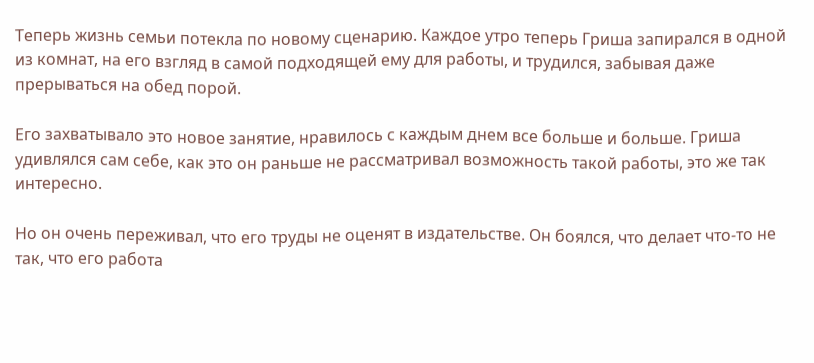Теперь жизнь семьи потекла по новому сценарию. Каждое утро теперь Гриша запирался в одной из комнат, на его взгляд в самой подходящей ему для работы, и трудился, забывая даже прерываться на обед порой.

Его захватывало это новое занятие, нравилось с каждым днем все больше и больше. Гриша удивлялся сам себе, как это он раньше не рассматривал возможность такой работы, это же так интересно.

Но он очень переживал, что его труды не оценят в издательстве. Он боялся, что делает что-то не так, что его работа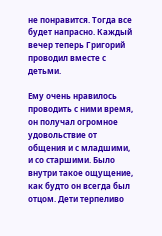не понравится. Тогда все будет напрасно. Каждый вечер теперь Григорий проводил вместе с детьми.

Ему очень нравилось проводить с ними время, он получал огромное удовольствие от общения и с младшими, и со старшими. Было внутри такое ощущение, как будто он всегда был отцом. Дети терпеливо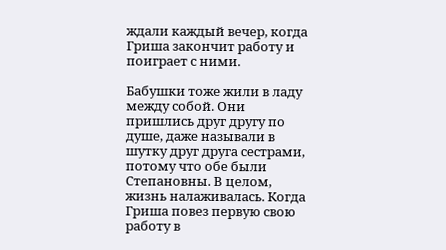ждали каждый вечер, когда Гриша закончит работу и поиграет с ними.

Бабушки тоже жили в ладу между собой. Они пришлись друг другу по душе, даже называли в шутку друг друга сестрами, потому что обе были Степановны. В целом, жизнь налаживалась. Когда Гриша повез первую свою работу в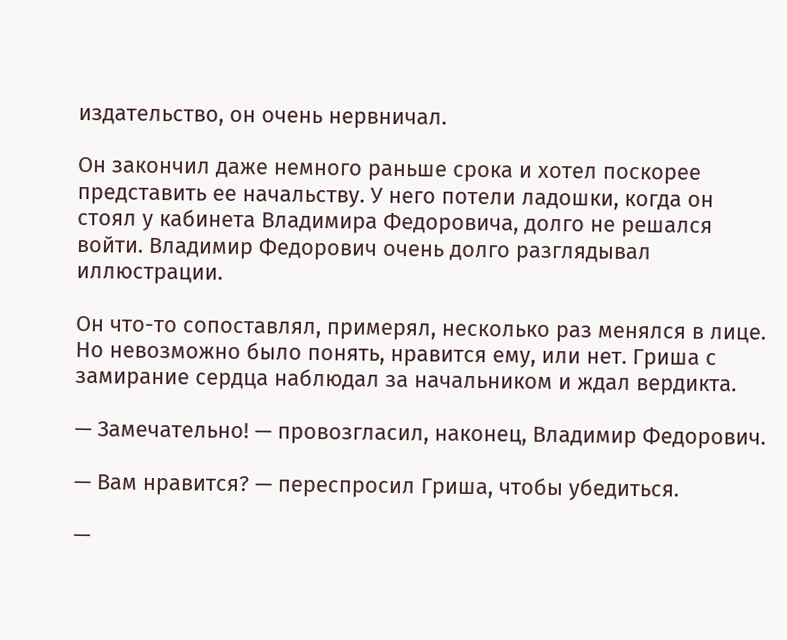издательство, он очень нервничал.

Он закончил даже немного раньше срока и хотел поскорее представить ее начальству. У него потели ладошки, когда он стоял у кабинета Владимира Федоровича, долго не решался войти. Владимир Федорович очень долго разглядывал иллюстрации.

Он что-то сопоставлял, примерял, несколько раз менялся в лице. Но невозможно было понять, нравится ему, или нет. Гриша с замирание сердца наблюдал за начальником и ждал вердикта.

— Замечательно! — провозгласил, наконец, Владимир Федорович.

— Вам нравится? — переспросил Гриша, чтобы убедиться.

—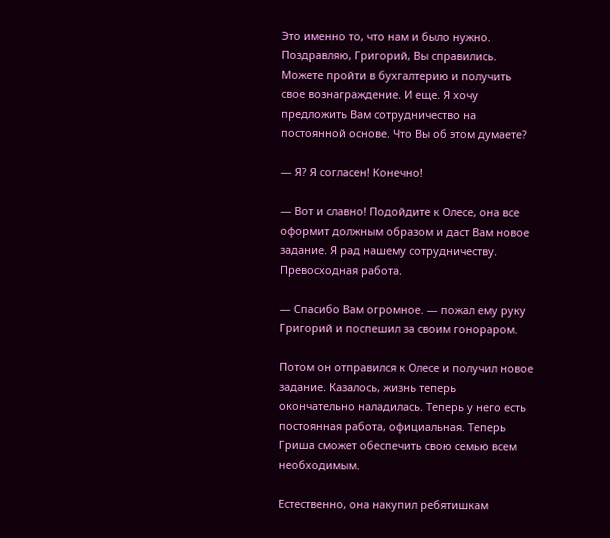Это именно то, что нам и было нужно. Поздравляю, Григорий, Вы справились. Можете пройти в бухгалтерию и получить свое вознаграждение. И еще. Я хочу предложить Вам сотрудничество на постоянной основе. Что Вы об этом думаете?

— Я? Я согласен! Конечно!

— Вот и славно! Подойдите к Олесе, она все оформит должным образом и даст Вам новое задание. Я рад нашему сотрудничеству. Превосходная работа.

— Спасибо Вам огромное. — пожал ему руку Григорий и поспешил за своим гонораром.

Потом он отправился к Олесе и получил новое задание. Казалось, жизнь теперь окончательно наладилась. Теперь у него есть постоянная работа, официальная. Теперь Гриша сможет обеспечить свою семью всем необходимым.

Естественно, она накупил ребятишкам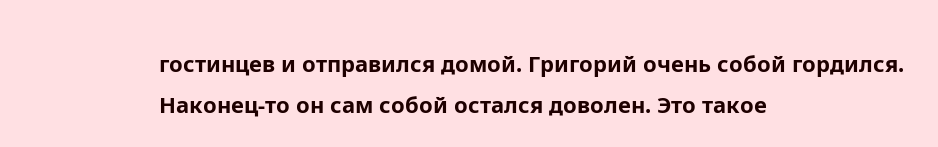гостинцев и отправился домой. Григорий очень собой гордился. Наконец-то он сам собой остался доволен. Это такое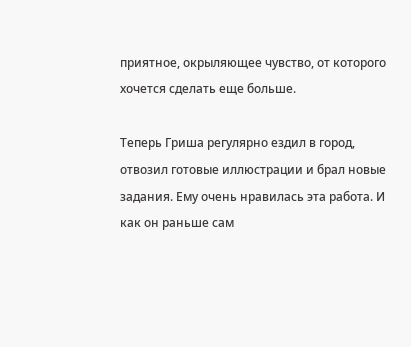приятное, окрыляющее чувство, от которого хочется сделать еще больше.

Теперь Гриша регулярно ездил в город, отвозил готовые иллюстрации и брал новые задания. Ему очень нравилась эта работа. И как он раньше сам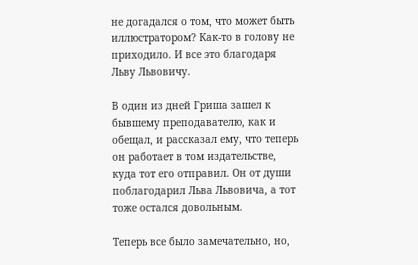не догадался о том, что может быть иллюстратором? Как-то в голову не приходило. И все это благодаря Льву Львовичу.

В один из дней Гриша зашел к бывшему преподавателю, как и обещал, и рассказал ему, что теперь он работает в том издательстве, куда тот его отправил. Он от души поблагодарил Льва Львовича, а тот тоже остался довольным.

Теперь все было замечательно, но,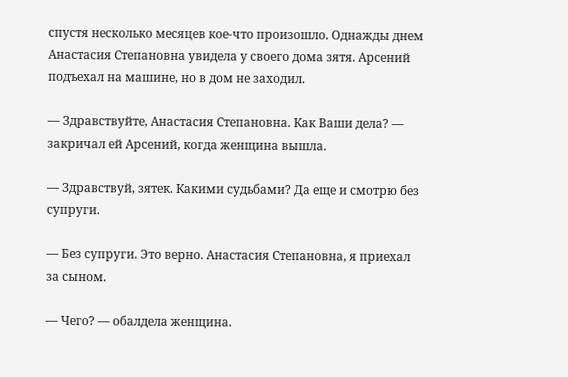спустя несколько месяцев кое-что произошло. Однажды днем Анастасия Степановна увидела у своего дома зятя. Арсений подъехал на машине, но в дом не заходил.

— Здравствуйте, Анастасия Степановна. Как Ваши дела? — закричал ей Арсений, когда женщина вышла.

— Здравствуй, зятек. Какими судьбами? Да еще и смотрю без супруги.

— Без супруги. Это верно. Анастасия Степановна, я приехал за сыном.

— Чего? — обалдела женщина.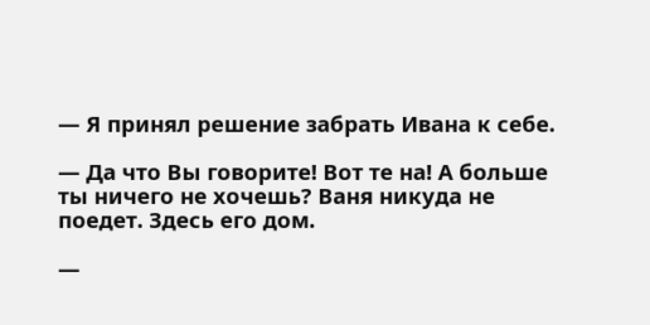— Я принял решение забрать Ивана к себе.

— Да что Вы говорите! Вот те на! А больше ты ничего не хочешь? Ваня никуда не поедет. Здесь его дом.

—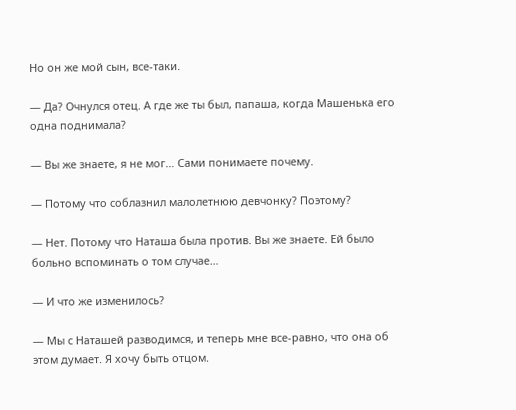Но он же мой сын, все-таки.

— Да? Очнулся отец. А где же ты был, папаша, когда Машенька его одна поднимала?

— Вы же знаете, я не мог… Сами понимаете почему.

— Потому что соблазнил малолетнюю девчонку? Поэтому?

— Нет. Потому что Наташа была против. Вы же знаете. Ей было больно вспоминать о том случае…

— И что же изменилось?

— Мы с Наташей разводимся, и теперь мне все-равно, что она об этом думает. Я хочу быть отцом.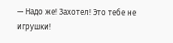— Надо же! Захотел! Это тебе не игрушки!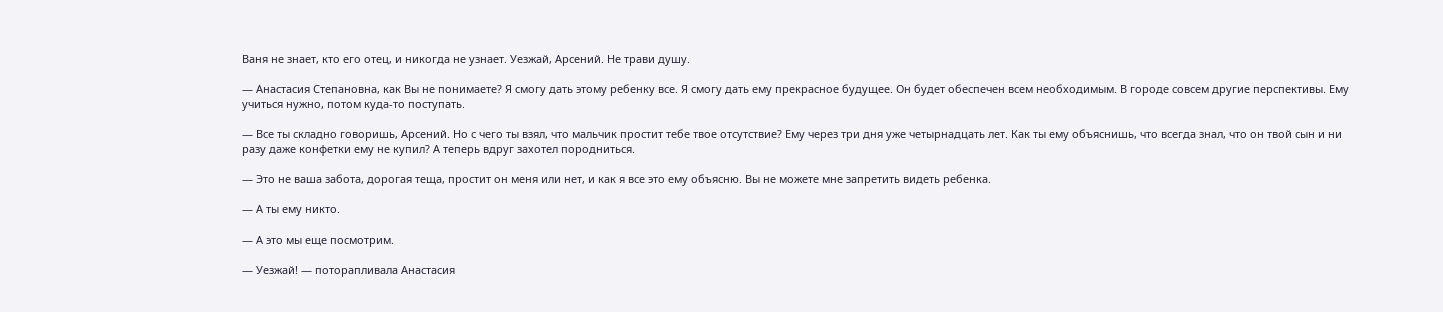Ваня не знает, кто его отец, и никогда не узнает. Уезжай, Арсений. Не трави душу.

— Анастасия Степановна, как Вы не понимаете? Я смогу дать этому ребенку все. Я смогу дать ему прекрасное будущее. Он будет обеспечен всем необходимым. В городе совсем другие перспективы. Ему учиться нужно, потом куда-то поступать.

— Все ты складно говоришь, Арсений. Но с чего ты взял, что мальчик простит тебе твое отсутствие? Ему через три дня уже четырнадцать лет. Как ты ему объяснишь, что всегда знал, что он твой сын и ни разу даже конфетки ему не купил? А теперь вдруг захотел породниться.

— Это не ваша забота, дорогая теща, простит он меня или нет, и как я все это ему объясню. Вы не можете мне запретить видеть ребенка.

— А ты ему никто.

— А это мы еще посмотрим.

— Уезжай! — поторапливала Анастасия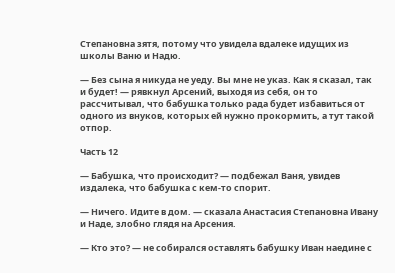Степановна зятя, потому что увидела вдалеке идущих из школы Ваню и Надю.

— Без сына я никуда не уеду. Вы мне не указ. Как я сказал, так и будет! — рявкнул Арсений, выходя из себя, он то рассчитывал, что бабушка только рада будет избавиться от одного из внуков, которых ей нужно прокормить, а тут такой отпор.

Часть 12

— Бабушка, что происходит? — подбежал Ваня, увидев издалека, что бабушка с кем-то спорит.

— Ничего. Идите в дом. — сказала Анастасия Степановна Ивану и Наде, злобно глядя на Арсения.

— Кто это? — не собирался оставлять бабушку Иван наедине с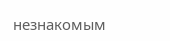незнакомым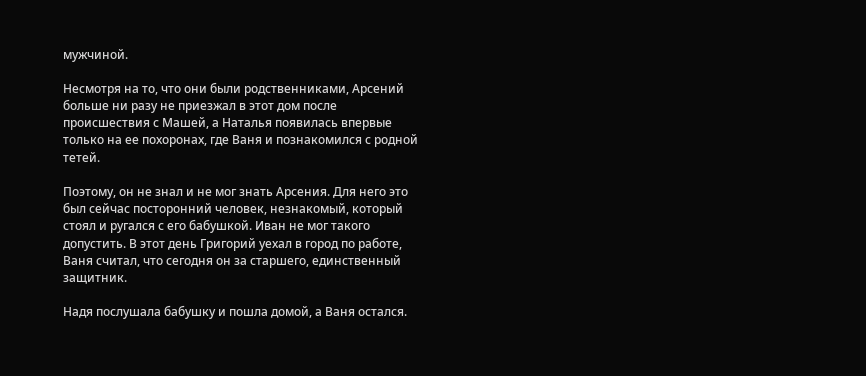мужчиной.

Несмотря на то, что они были родственниками, Арсений больше ни разу не приезжал в этот дом после происшествия с Машей, а Наталья появилась впервые только на ее похоронах, где Ваня и познакомился с родной тетей.

Поэтому, он не знал и не мог знать Арсения. Для него это был сейчас посторонний человек, незнакомый, который стоял и ругался с его бабушкой. Иван не мог такого допустить. В этот день Григорий уехал в город по работе, Ваня считал, что сегодня он за старшего, единственный защитник.

Надя послушала бабушку и пошла домой, а Ваня остался.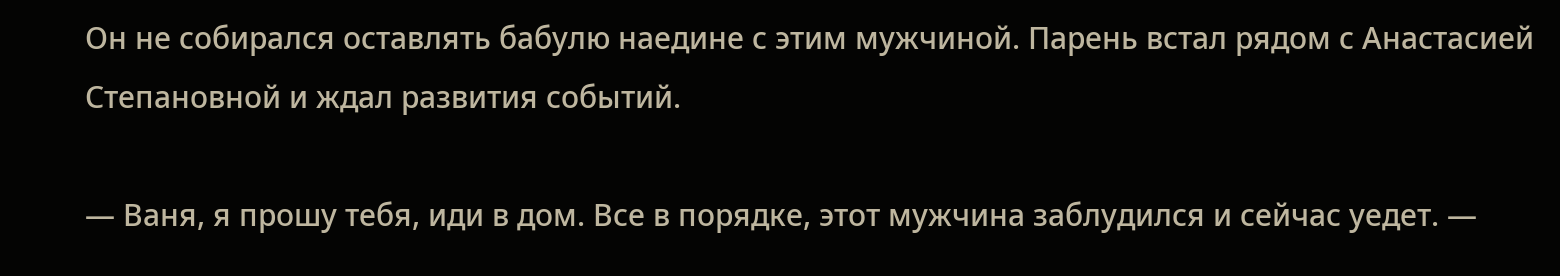Он не собирался оставлять бабулю наедине с этим мужчиной. Парень встал рядом с Анастасией Степановной и ждал развития событий.

— Ваня, я прошу тебя, иди в дом. Все в порядке, этот мужчина заблудился и сейчас уедет. —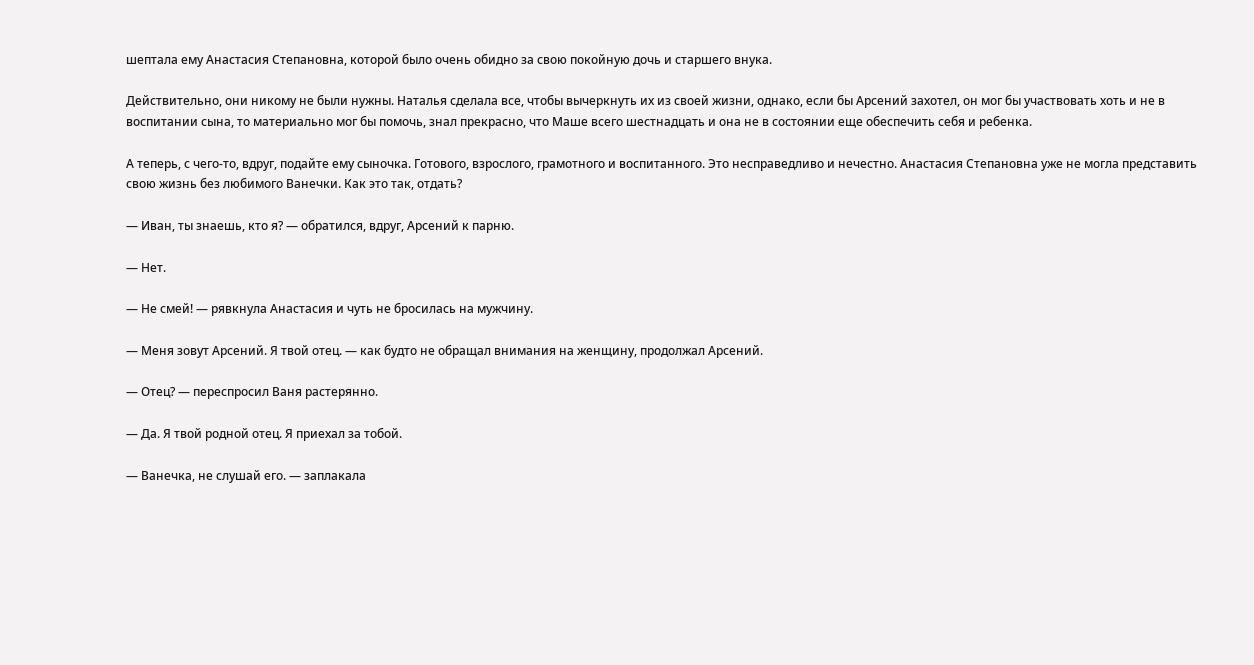шептала ему Анастасия Степановна, которой было очень обидно за свою покойную дочь и старшего внука.

Действительно, они никому не были нужны. Наталья сделала все, чтобы вычеркнуть их из своей жизни, однако, если бы Арсений захотел, он мог бы участвовать хоть и не в воспитании сына, то материально мог бы помочь, знал прекрасно, что Маше всего шестнадцать и она не в состоянии еще обеспечить себя и ребенка.

А теперь, с чего-то, вдруг, подайте ему сыночка. Готового, взрослого, грамотного и воспитанного. Это несправедливо и нечестно. Анастасия Степановна уже не могла представить свою жизнь без любимого Ванечки. Как это так, отдать?

— Иван, ты знаешь, кто я? — обратился, вдруг, Арсений к парню.

— Нет.

— Не смей! — рявкнула Анастасия и чуть не бросилась на мужчину.

— Меня зовут Арсений. Я твой отец. — как будто не обращал внимания на женщину, продолжал Арсений.

— Отец? — переспросил Ваня растерянно.

— Да. Я твой родной отец. Я приехал за тобой.

— Ванечка, не слушай его. — заплакала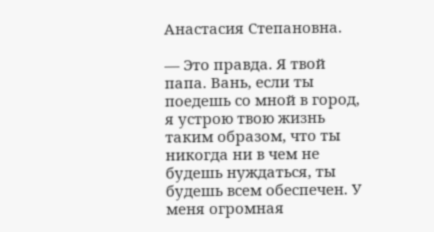Анастасия Степановна.

— Это правда. Я твой папа. Вань, если ты поедешь со мной в город, я устрою твою жизнь таким образом, что ты никогда ни в чем не будешь нуждаться, ты будешь всем обеспечен. У меня огромная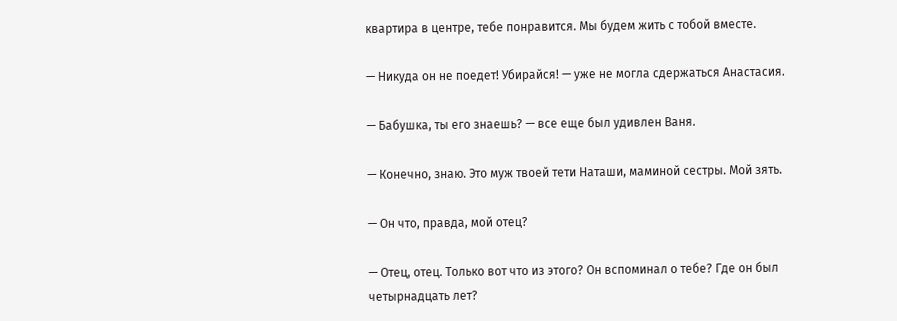квартира в центре, тебе понравится. Мы будем жить с тобой вместе.

— Никуда он не поедет! Убирайся! — уже не могла сдержаться Анастасия.

— Бабушка, ты его знаешь? — все еще был удивлен Ваня.

— Конечно, знаю. Это муж твоей тети Наташи, маминой сестры. Мой зять.

— Он что, правда, мой отец?

— Отец, отец. Только вот что из этого? Он вспоминал о тебе? Где он был четырнадцать лет?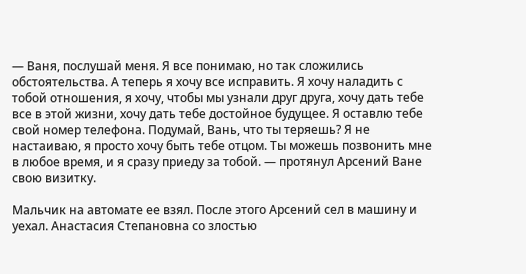— Ваня, послушай меня. Я все понимаю, но так сложились обстоятельства. А теперь я хочу все исправить. Я хочу наладить с тобой отношения, я хочу, чтобы мы узнали друг друга, хочу дать тебе все в этой жизни, хочу дать тебе достойное будущее. Я оставлю тебе свой номер телефона. Подумай, Вань, что ты теряешь? Я не настаиваю, я просто хочу быть тебе отцом. Ты можешь позвонить мне в любое время, и я сразу приеду за тобой. — протянул Арсений Ване свою визитку.

Мальчик на автомате ее взял. После этого Арсений сел в машину и уехал. Анастасия Степановна со злостью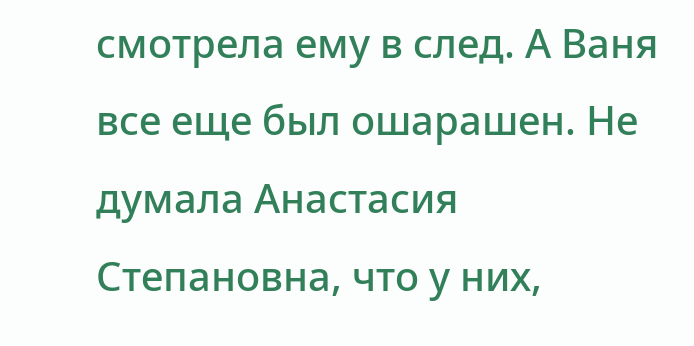смотрела ему в след. А Ваня все еще был ошарашен. Не думала Анастасия Степановна, что у них,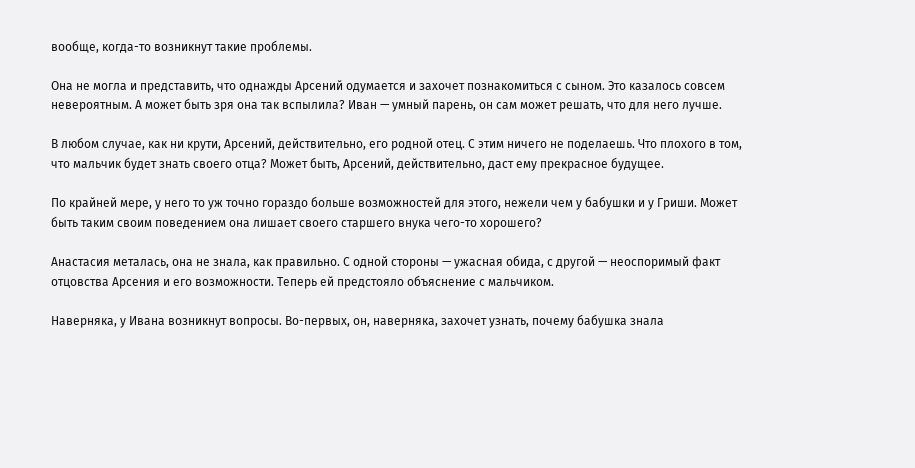вообще, когда-то возникнут такие проблемы.

Она не могла и представить, что однажды Арсений одумается и захочет познакомиться с сыном. Это казалось совсем невероятным. А может быть зря она так вспылила? Иван — умный парень, он сам может решать, что для него лучше.

В любом случае, как ни крути, Арсений, действительно, его родной отец. С этим ничего не поделаешь. Что плохого в том, что мальчик будет знать своего отца? Может быть, Арсений, действительно, даст ему прекрасное будущее.

По крайней мере, у него то уж точно гораздо больше возможностей для этого, нежели чем у бабушки и у Гриши. Может быть таким своим поведением она лишает своего старшего внука чего-то хорошего?

Анастасия металась, она не знала, как правильно. С одной стороны — ужасная обида, с другой — неоспоримый факт отцовства Арсения и его возможности. Теперь ей предстояло объяснение с мальчиком.

Наверняка, у Ивана возникнут вопросы. Во-первых, он, наверняка, захочет узнать, почему бабушка знала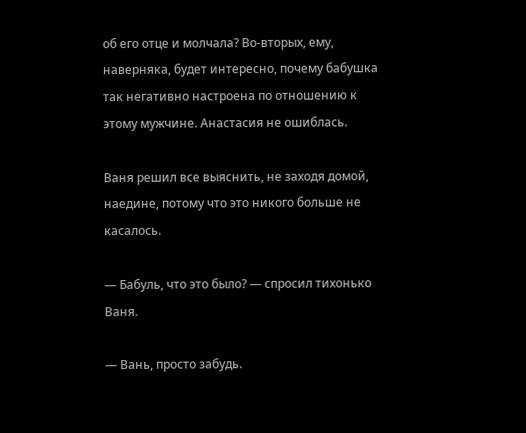об его отце и молчала? Во-вторых, ему, наверняка, будет интересно, почему бабушка так негативно настроена по отношению к этому мужчине. Анастасия не ошиблась.

Ваня решил все выяснить, не заходя домой, наедине, потому что это никого больше не касалось.

— Бабуль, что это было? — спросил тихонько Ваня.

— Вань, просто забудь.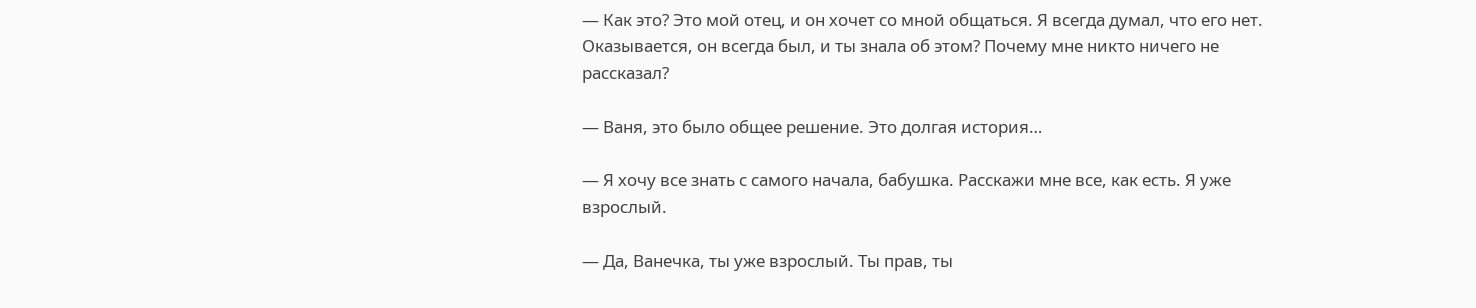— Как это? Это мой отец, и он хочет со мной общаться. Я всегда думал, что его нет. Оказывается, он всегда был, и ты знала об этом? Почему мне никто ничего не рассказал?

— Ваня, это было общее решение. Это долгая история…

— Я хочу все знать с самого начала, бабушка. Расскажи мне все, как есть. Я уже взрослый.

— Да, Ванечка, ты уже взрослый. Ты прав, ты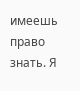имеешь право знать. Я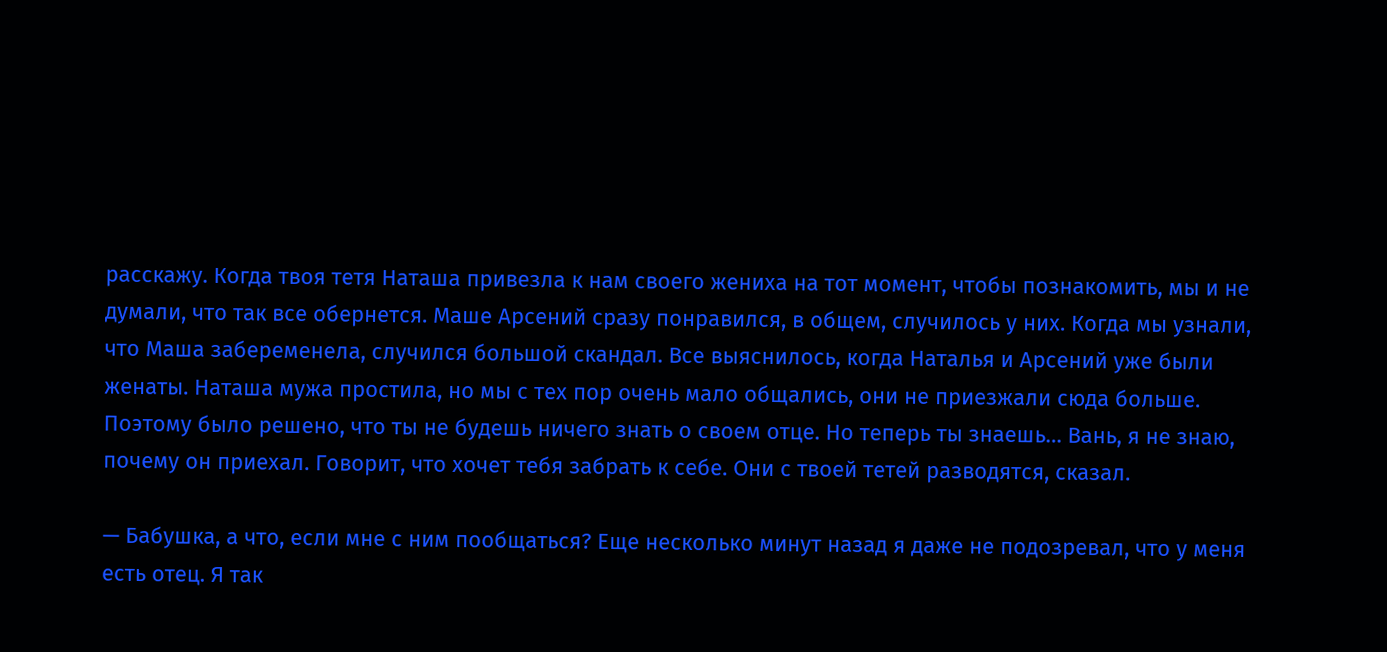расскажу. Когда твоя тетя Наташа привезла к нам своего жениха на тот момент, чтобы познакомить, мы и не думали, что так все обернется. Маше Арсений сразу понравился, в общем, случилось у них. Когда мы узнали, что Маша забеременела, случился большой скандал. Все выяснилось, когда Наталья и Арсений уже были женаты. Наташа мужа простила, но мы с тех пор очень мало общались, они не приезжали сюда больше. Поэтому было решено, что ты не будешь ничего знать о своем отце. Но теперь ты знаешь… Вань, я не знаю, почему он приехал. Говорит, что хочет тебя забрать к себе. Они с твоей тетей разводятся, сказал.

— Бабушка, а что, если мне с ним пообщаться? Еще несколько минут назад я даже не подозревал, что у меня есть отец. Я так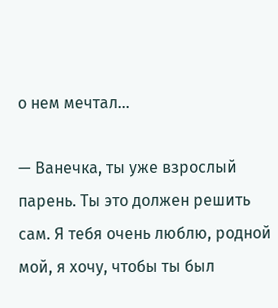о нем мечтал…

— Ванечка, ты уже взрослый парень. Ты это должен решить сам. Я тебя очень люблю, родной мой, я хочу, чтобы ты был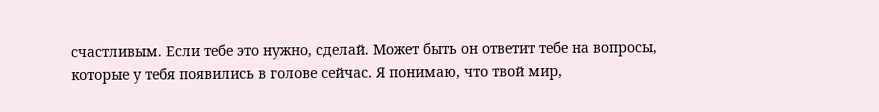счастливым. Если тебе это нужно, сделай. Может быть он ответит тебе на вопросы, которые у тебя появились в голове сейчас. Я понимаю, что твой мир,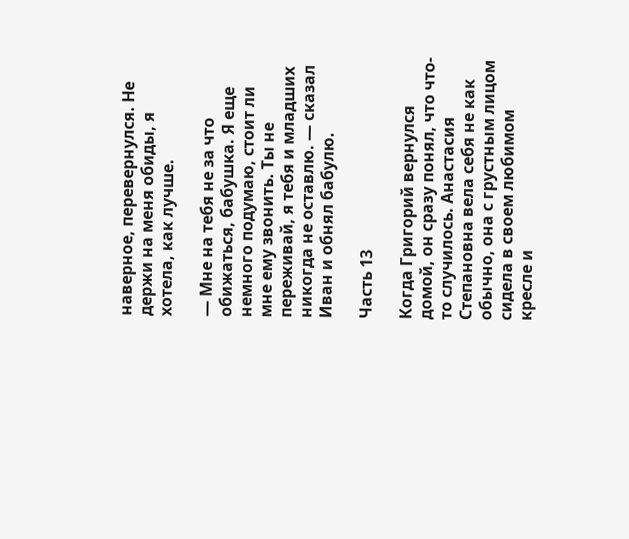наверное, перевернулся. Не держи на меня обиды, я хотела, как лучше.

— Мне на тебя не за что обижаться, бабушка. Я еще немного подумаю, стоит ли мне ему звонить. Ты не переживай, я тебя и младших никогда не оставлю. — сказал Иван и обнял бабулю.

Часть 13

Когда Григорий вернулся домой, он сразу понял, что что-то случилось. Анастасия Степановна вела себя не как обычно, она с грустным лицом сидела в своем любимом кресле и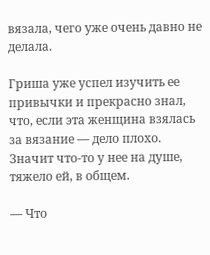вязала, чего уже очень давно не делала.

Гриша уже успел изучить ее привычки и прекрасно знал, что, если эта женщина взялась за вязание — дело плохо. Значит что-то у нее на душе, тяжело ей, в общем.

— Что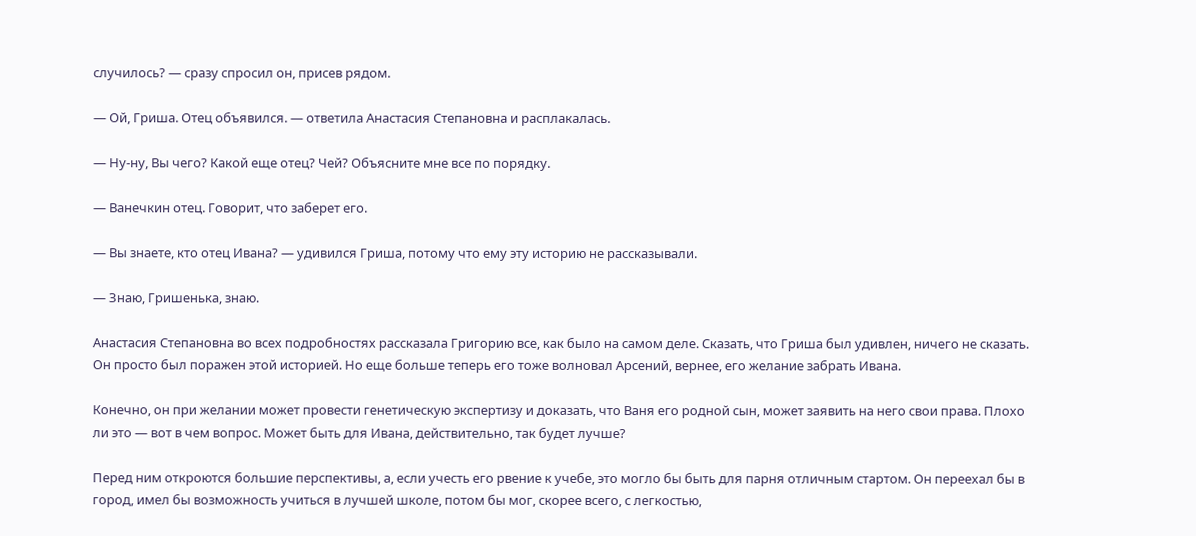случилось? — сразу спросил он, присев рядом.

— Ой, Гриша. Отец объявился. — ответила Анастасия Степановна и расплакалась.

— Ну-ну, Вы чего? Какой еще отец? Чей? Объясните мне все по порядку.

— Ванечкин отец. Говорит, что заберет его.

— Вы знаете, кто отец Ивана? — удивился Гриша, потому что ему эту историю не рассказывали.

— Знаю, Гришенька, знаю.

Анастасия Степановна во всех подробностях рассказала Григорию все, как было на самом деле. Сказать, что Гриша был удивлен, ничего не сказать. Он просто был поражен этой историей. Но еще больше теперь его тоже волновал Арсений, вернее, его желание забрать Ивана.

Конечно, он при желании может провести генетическую экспертизу и доказать, что Ваня его родной сын, может заявить на него свои права. Плохо ли это — вот в чем вопрос. Может быть для Ивана, действительно, так будет лучше?

Перед ним откроются большие перспективы, а, если учесть его рвение к учебе, это могло бы быть для парня отличным стартом. Он переехал бы в город, имел бы возможность учиться в лучшей школе, потом бы мог, скорее всего, с легкостью,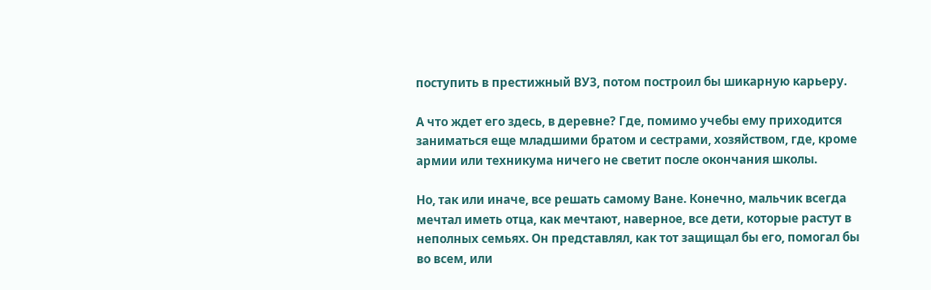поступить в престижный ВУЗ, потом построил бы шикарную карьеру.

А что ждет его здесь, в деревне? Где, помимо учебы ему приходится заниматься еще младшими братом и сестрами, хозяйством, где, кроме армии или техникума ничего не светит после окончания школы.

Но, так или иначе, все решать самому Ване. Конечно, мальчик всегда мечтал иметь отца, как мечтают, наверное, все дети, которые растут в неполных семьях. Он представлял, как тот защищал бы его, помогал бы во всем, или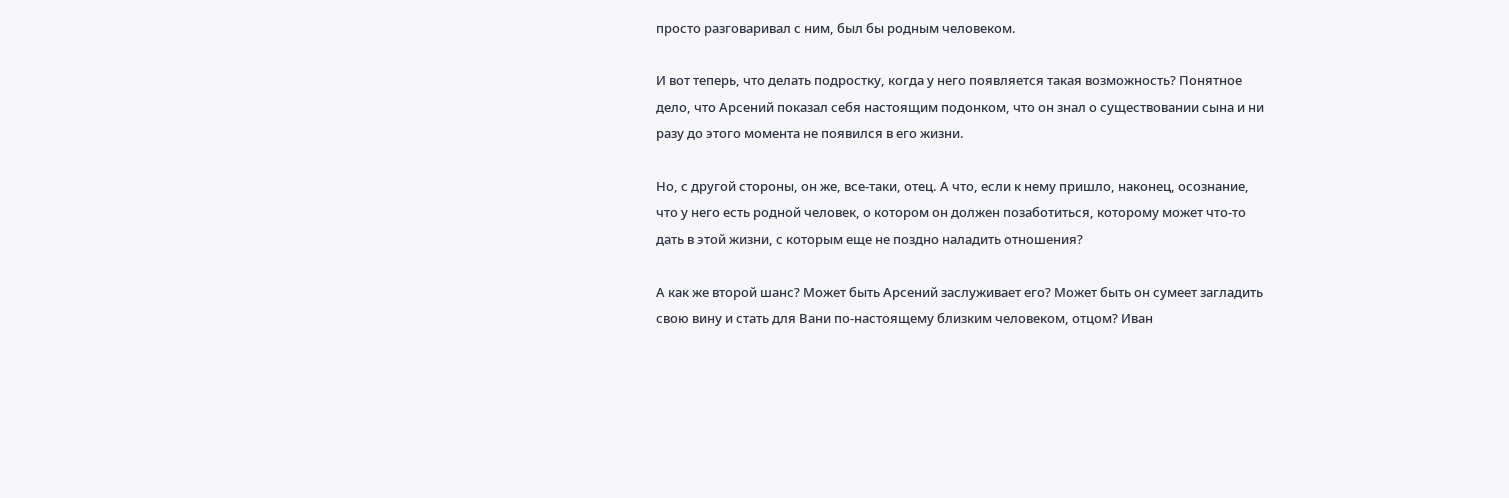просто разговаривал с ним, был бы родным человеком.

И вот теперь, что делать подростку, когда у него появляется такая возможность? Понятное дело, что Арсений показал себя настоящим подонком, что он знал о существовании сына и ни разу до этого момента не появился в его жизни.

Но, с другой стороны, он же, все-таки, отец. А что, если к нему пришло, наконец, осознание, что у него есть родной человек, о котором он должен позаботиться, которому может что-то дать в этой жизни, с которым еще не поздно наладить отношения?

А как же второй шанс? Может быть Арсений заслуживает его? Может быть он сумеет загладить свою вину и стать для Вани по-настоящему близким человеком, отцом? Иван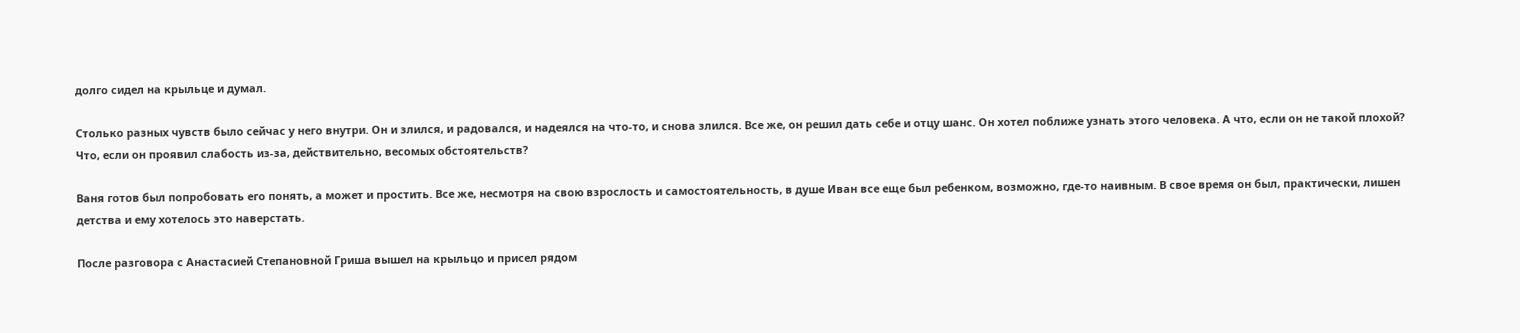долго сидел на крыльце и думал.

Столько разных чувств было сейчас у него внутри. Он и злился, и радовался, и надеялся на что-то, и снова злился. Все же, он решил дать себе и отцу шанс. Он хотел поближе узнать этого человека. А что, если он не такой плохой? Что, если он проявил слабость из-за, действительно, весомых обстоятельств?

Ваня готов был попробовать его понять, а может и простить. Все же, несмотря на свою взрослость и самостоятельность, в душе Иван все еще был ребенком, возможно, где-то наивным. В свое время он был, практически, лишен детства и ему хотелось это наверстать.

После разговора с Анастасией Степановной Гриша вышел на крыльцо и присел рядом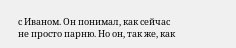с Иваном. Он понимал, как сейчас не просто парню. Но он, так же, как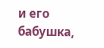и его бабушка,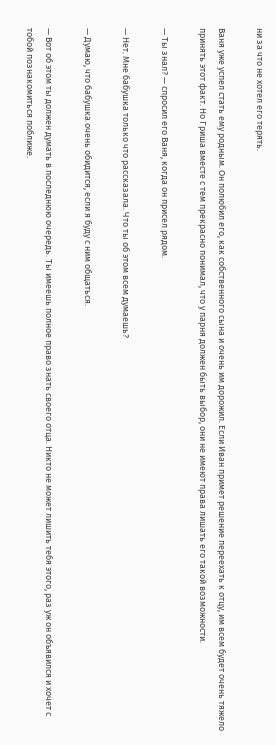ни за что не хотел его терять.

Ваня уже успел стать ему родным. Он полюбил его, как собственного сына и очень им дорожил. Если Иван примет решение переехать к отцу, им всем будет очень тяжело принять этот факт. Но Гриша вместе с тем прекрасно понимал, что у парня должен быть выбор, они не имеют права лишать его такой возможности.

— Ты знал? — спросил его Ваня, когда он присел рядом.

— Нет. Мне бабушка только что рассказала. Что ты об этом всем думаешь?

— Думаю, что бабушка очень обидится, если я буду с ним общаться.

— Вот об этом ты должен думать в последнюю очередь. Ты имеешь полное право знать своего отца. Никто не может лишить тебя этого, раз уж он объявился и хочет с тобой познакомиться поближе.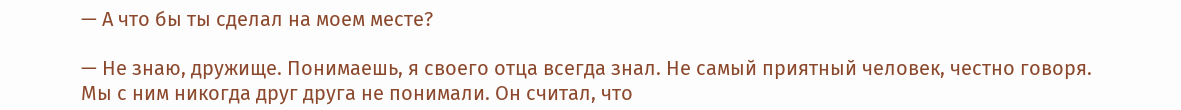— А что бы ты сделал на моем месте?

— Не знаю, дружище. Понимаешь, я своего отца всегда знал. Не самый приятный человек, честно говоря. Мы с ним никогда друг друга не понимали. Он считал, что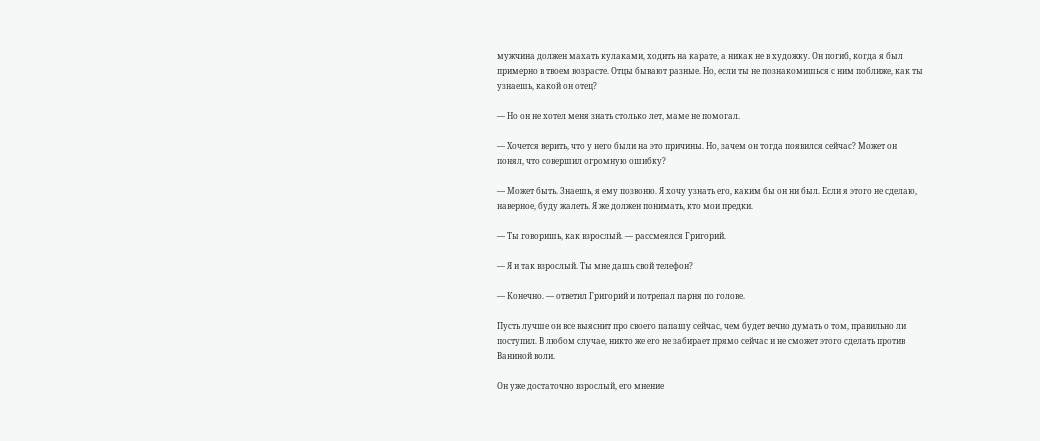мужчина должен махать кулаками, ходить на карате, а никак не в художку. Он погиб, когда я был примерно в твоем возрасте. Отцы бывают разные. Но, если ты не познакомишься с ним поближе, как ты узнаешь, какой он отец?

— Но он не хотел меня знать столько лет, маме не помогал.

— Хочется верить, что у него были на это причины. Но, зачем он тогда появился сейчас? Может он понял, что совершил огромную ошибку?

— Может быть. Знаешь, я ему позвоню. Я хочу узнать его, каким бы он ни был. Если я этого не сделаю, наверное, буду жалеть. Я же должен понимать, кто мои предки.

— Ты говоришь, как взрослый. — рассмеялся Григорий.

— Я и так взрослый. Ты мне дашь свой телефон?

— Конечно. — ответил Григорий и потрепал парня по голове.

Пусть лучше он все выяснит про своего папашу сейчас, чем будет вечно думать о том, правильно ли поступил. В любом случае, никто же его не забирает прямо сейчас и не сможет этого сделать против Ваниной воли.

Он уже достаточно взрослый, его мнение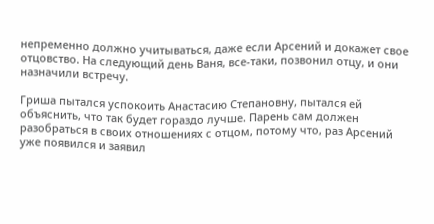непременно должно учитываться, даже если Арсений и докажет свое отцовство. На следующий день Ваня, все-таки, позвонил отцу, и они назначили встречу.

Гриша пытался успокоить Анастасию Степановну, пытался ей объяснить, что так будет гораздо лучше. Парень сам должен разобраться в своих отношениях с отцом, потому что, раз Арсений уже появился и заявил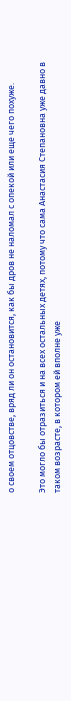о своем отцовстве, вряд ли он остановится, как бы дров не наломал с опекой или еще чего похуже.

Это могло бы отразиться и на всех остальных детях, потому что сама Анастасия Степановна уже давно в таком возрасте, в котором ей вполне уже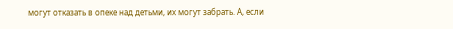могут отказать в опеке над детьми, их могут забрать. А, если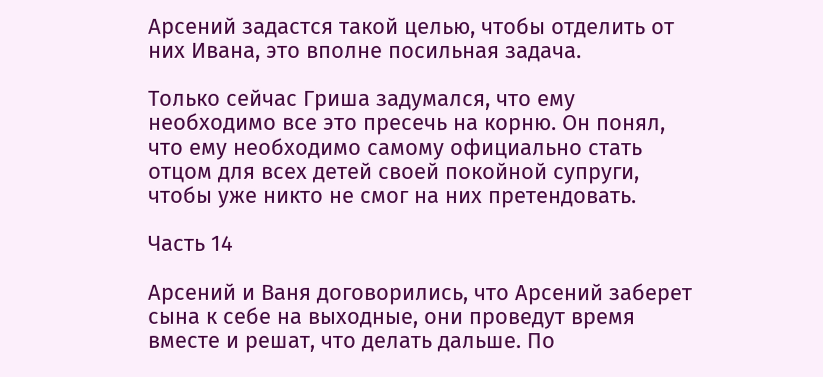Арсений задастся такой целью, чтобы отделить от них Ивана, это вполне посильная задача.

Только сейчас Гриша задумался, что ему необходимо все это пресечь на корню. Он понял, что ему необходимо самому официально стать отцом для всех детей своей покойной супруги, чтобы уже никто не смог на них претендовать.

Часть 14

Арсений и Ваня договорились, что Арсений заберет сына к себе на выходные, они проведут время вместе и решат, что делать дальше. По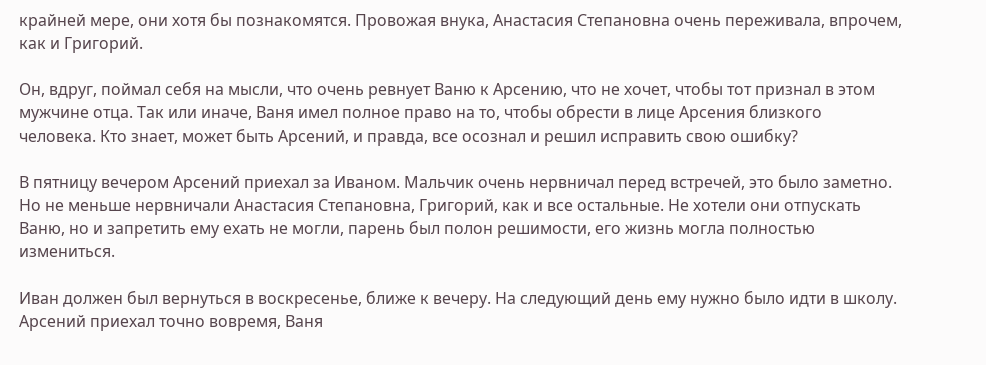крайней мере, они хотя бы познакомятся. Провожая внука, Анастасия Степановна очень переживала, впрочем, как и Григорий.

Он, вдруг, поймал себя на мысли, что очень ревнует Ваню к Арсению, что не хочет, чтобы тот признал в этом мужчине отца. Так или иначе, Ваня имел полное право на то, чтобы обрести в лице Арсения близкого человека. Кто знает, может быть Арсений, и правда, все осознал и решил исправить свою ошибку?

В пятницу вечером Арсений приехал за Иваном. Мальчик очень нервничал перед встречей, это было заметно. Но не меньше нервничали Анастасия Степановна, Григорий, как и все остальные. Не хотели они отпускать Ваню, но и запретить ему ехать не могли, парень был полон решимости, его жизнь могла полностью измениться.

Иван должен был вернуться в воскресенье, ближе к вечеру. На следующий день ему нужно было идти в школу. Арсений приехал точно вовремя, Ваня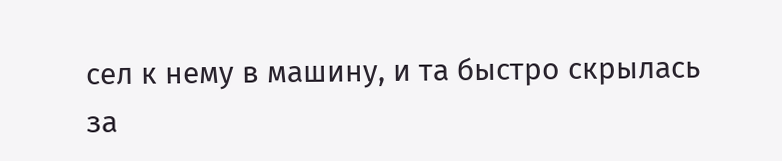сел к нему в машину, и та быстро скрылась за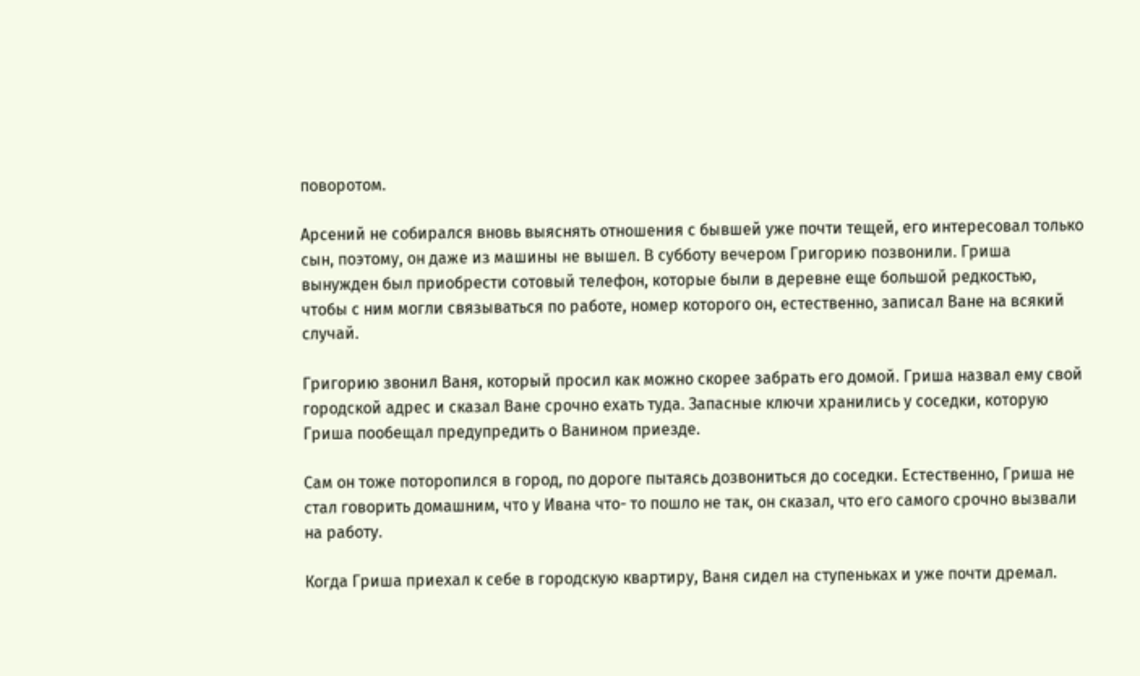поворотом.

Арсений не собирался вновь выяснять отношения с бывшей уже почти тещей, его интересовал только сын, поэтому, он даже из машины не вышел. В субботу вечером Григорию позвонили. Гриша вынужден был приобрести сотовый телефон, которые были в деревне еще большой редкостью, чтобы с ним могли связываться по работе, номер которого он, естественно, записал Ване на всякий случай.

Григорию звонил Ваня, который просил как можно скорее забрать его домой. Гриша назвал ему свой городской адрес и сказал Ване срочно ехать туда. Запасные ключи хранились у соседки, которую Гриша пообещал предупредить о Ванином приезде.

Сам он тоже поторопился в город, по дороге пытаясь дозвониться до соседки. Естественно, Гриша не стал говорить домашним, что у Ивана что- то пошло не так, он сказал, что его самого срочно вызвали на работу.

Когда Гриша приехал к себе в городскую квартиру, Ваня сидел на ступеньках и уже почти дремал.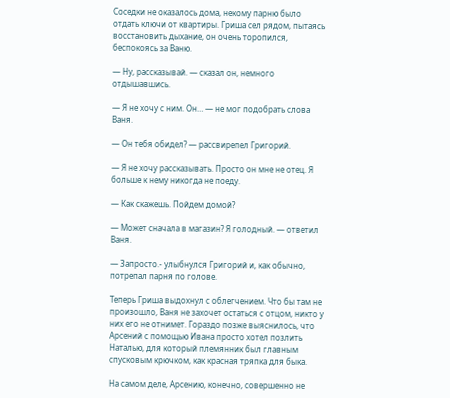Соседки не оказалось дома, некому парню было отдать ключи от квартиры. Гриша сел рядом, пытаясь восстановить дыхание, он очень торопился, беспокоясь за Ваню.

— Ну, рассказывай. — сказал он, немного отдышавшись.

— Я не хочу с ним. Он… — не мог подобрать слова Ваня.

— Он тебя обидел? — рассвирепел Григорий.

— Я не хочу рассказывать. Просто он мне не отец. Я больше к нему никогда не поеду.

— Как скажешь. Пойдем домой?

— Может сначала в магазин? Я голодный. — ответил Ваня.

— Запросто.- улыбнулся Григорий и, как обычно, потрепал парня по голове.

Теперь Гриша выдохнул с облегчением. Что бы там не произошло, Ваня не захочет остаться с отцом, никто у них его не отнимет. Гораздо позже выяснилось, что Арсений с помощью Ивана просто хотел позлить Наталью, для который племянник был главным спусковым крючком, как красная тряпка для быка.

На самом деле, Арсению, конечно, совершенно не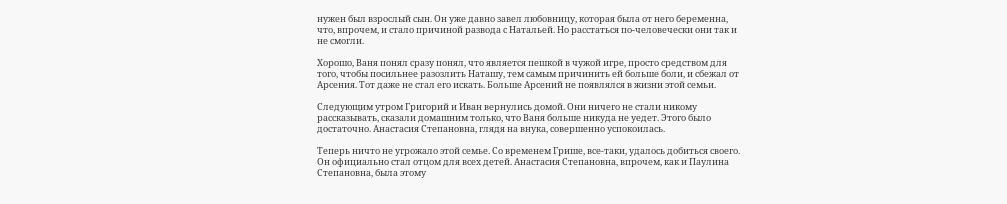нужен был взрослый сын. Он уже давно завел любовницу, которая была от него беременна, что, впрочем, и стало причиной развода с Натальей. Но расстаться по-человечески они так и не смогли.

Хорошо, Ваня понял сразу понял, что является пешкой в чужой игре, просто средством для того, чтобы посильнее разозлить Наташу, тем самым причинить ей больше боли, и сбежал от Арсения. Тот даже не стал его искать. Больше Арсений не появлялся в жизни этой семьи.

Следующим утром Григорий и Иван вернулись домой. Они ничего не стали никому рассказывать, сказали домашним только, что Ваня больше никуда не уедет. Этого было достаточно. Анастасия Степановна, глядя на внука, совершенно успокоилась.

Теперь ничто не угрожало этой семье. Со временем Грише, все-таки, удалось добиться своего. Он официально стал отцом для всех детей. Анастасия Степановна, впрочем, как и Паулина Степановна, была этому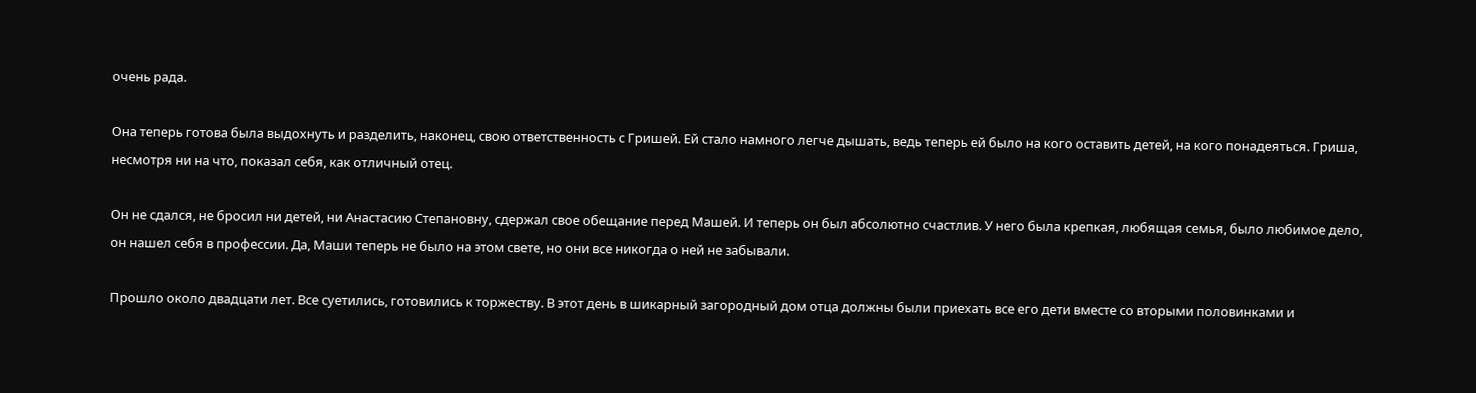очень рада.

Она теперь готова была выдохнуть и разделить, наконец, свою ответственность с Гришей. Ей стало намного легче дышать, ведь теперь ей было на кого оставить детей, на кого понадеяться. Гриша, несмотря ни на что, показал себя, как отличный отец.

Он не сдался, не бросил ни детей, ни Анастасию Степановну, сдержал свое обещание перед Машей. И теперь он был абсолютно счастлив. У него была крепкая, любящая семья, было любимое дело, он нашел себя в профессии. Да, Маши теперь не было на этом свете, но они все никогда о ней не забывали.

Прошло около двадцати лет. Все суетились, готовились к торжеству. В этот день в шикарный загородный дом отца должны были приехать все его дети вместе со вторыми половинками и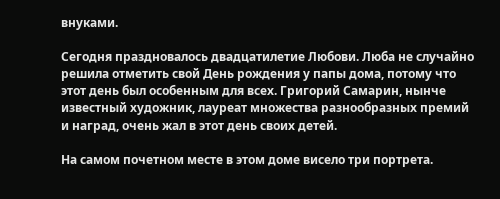внуками.

Сегодня праздновалось двадцатилетие Любови. Люба не случайно решила отметить свой День рождения у папы дома, потому что этот день был особенным для всех. Григорий Самарин, нынче известный художник, лауреат множества разнообразных премий и наград, очень жал в этот день своих детей.

На самом почетном месте в этом доме висело три портрета.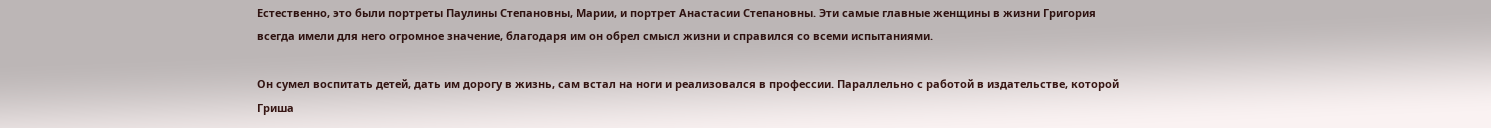Естественно, это были портреты Паулины Степановны, Марии, и портрет Анастасии Степановны. Эти самые главные женщины в жизни Григория всегда имели для него огромное значение, благодаря им он обрел смысл жизни и справился со всеми испытаниями.

Он сумел воспитать детей, дать им дорогу в жизнь, сам встал на ноги и реализовался в профессии. Параллельно с работой в издательстве, которой Гриша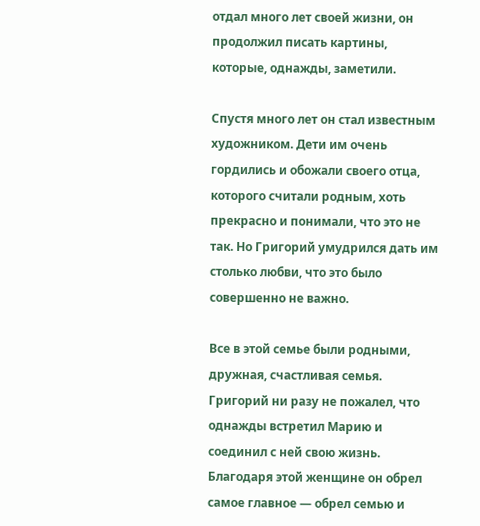отдал много лет своей жизни, он продолжил писать картины, которые, однажды, заметили.

Спустя много лет он стал известным художником. Дети им очень гордились и обожали своего отца, которого считали родным, хоть прекрасно и понимали, что это не так. Но Григорий умудрился дать им столько любви, что это было совершенно не важно.

Все в этой семье были родными, дружная, счастливая семья. Григорий ни разу не пожалел, что однажды встретил Марию и соединил с ней свою жизнь. Благодаря этой женщине он обрел самое главное — обрел семью и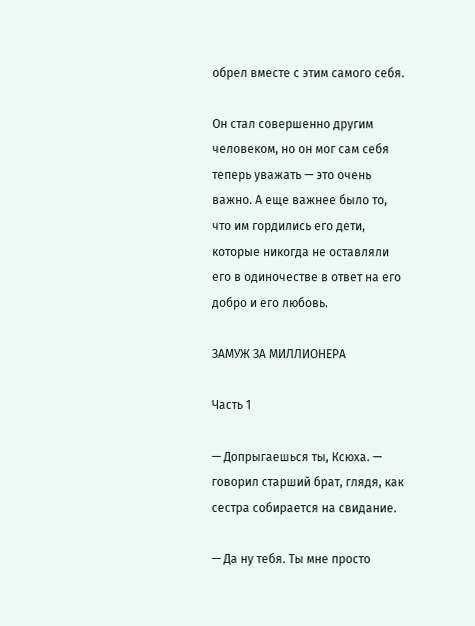обрел вместе с этим самого себя.

Он стал совершенно другим человеком, но он мог сам себя теперь уважать — это очень важно. А еще важнее было то, что им гордились его дети, которые никогда не оставляли его в одиночестве в ответ на его добро и его любовь.

ЗАМУЖ ЗА МИЛЛИОНЕРА

Часть 1

— Допрыгаешься ты, Ксюха. — говорил старший брат, глядя, как сестра собирается на свидание.

— Да ну тебя. Ты мне просто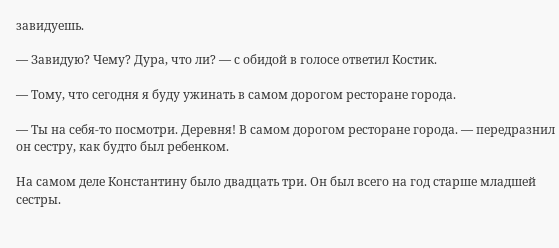завидуешь.

— Завидую? Чему? Дура, что ли? — с обидой в голосе ответил Костик.

— Тому, что сегодня я буду ужинать в самом дорогом ресторане города.

— Ты на себя-то посмотри. Деревня! В самом дорогом ресторане города. — передразнил он сестру, как будто был ребенком.

На самом деле Константину было двадцать три. Он был всего на год старше младшей сестры.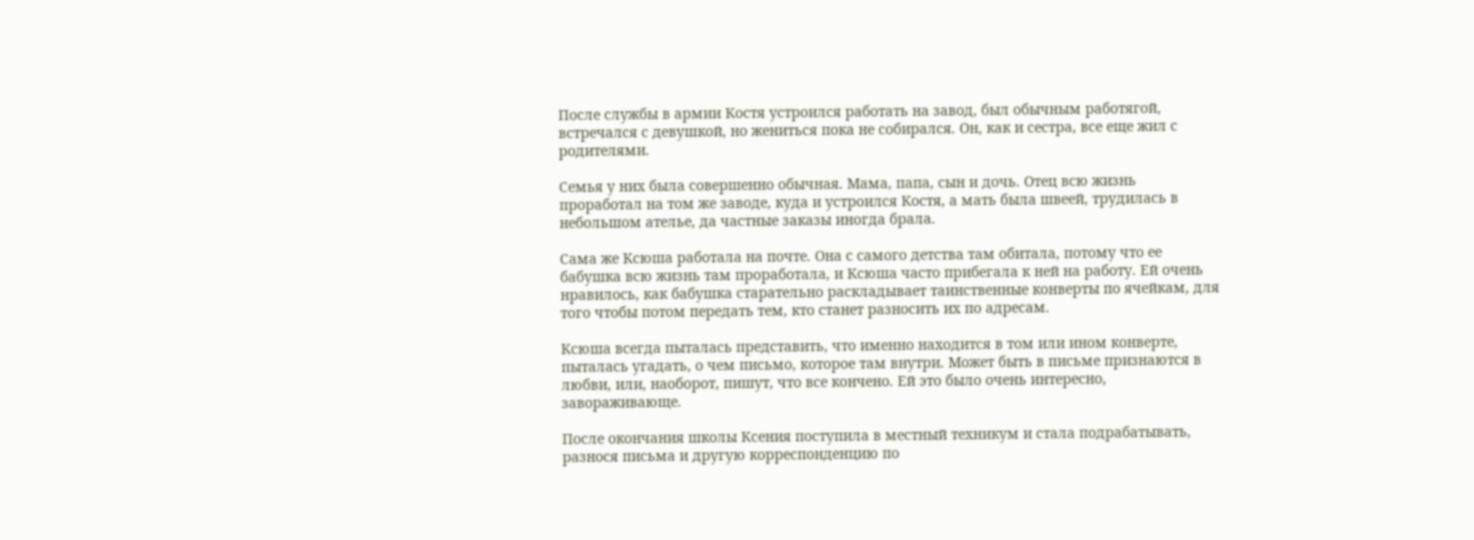После службы в армии Костя устроился работать на завод, был обычным работягой, встречался с девушкой, но жениться пока не собирался. Он, как и сестра, все еще жил с родителями.

Семья у них была совершенно обычная. Мама, папа, сын и дочь. Отец всю жизнь проработал на том же заводе, куда и устроился Костя, а мать была швеей, трудилась в небольшом ателье, да частные заказы иногда брала.

Сама же Ксюша работала на почте. Она с самого детства там обитала, потому что ее бабушка всю жизнь там проработала, и Ксюша часто прибегала к ней на работу. Ей очень нравилось, как бабушка старательно раскладывает таинственные конверты по ячейкам, для того чтобы потом передать тем, кто станет разносить их по адресам.

Ксюша всегда пыталась представить, что именно находится в том или ином конверте, пыталась угадать, о чем письмо, которое там внутри. Может быть в письме признаются в любви, или, наоборот, пишут, что все кончено. Ей это было очень интересно, завораживающе.

После окончания школы Ксения поступила в местный техникум и стала подрабатывать, разнося письма и другую корреспонденцию по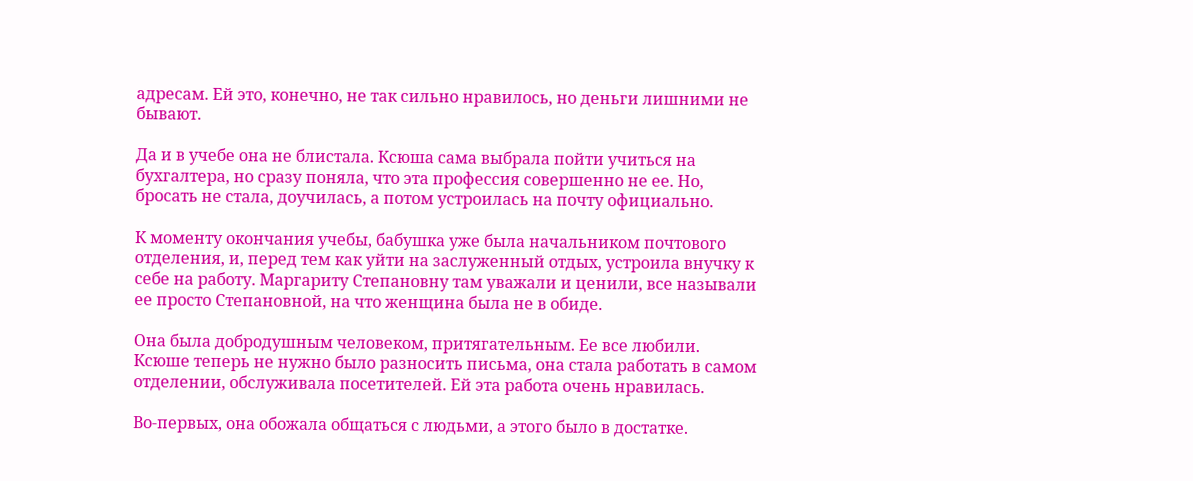адресам. Ей это, конечно, не так сильно нравилось, но деньги лишними не бывают.

Да и в учебе она не блистала. Ксюша сама выбрала пойти учиться на бухгалтера, но сразу поняла, что эта профессия совершенно не ее. Но, бросать не стала, доучилась, а потом устроилась на почту официально.

К моменту окончания учебы, бабушка уже была начальником почтового отделения, и, перед тем как уйти на заслуженный отдых, устроила внучку к себе на работу. Маргариту Степановну там уважали и ценили, все называли ее просто Степановной, на что женщина была не в обиде.

Она была добродушным человеком, притягательным. Ее все любили. Ксюше теперь не нужно было разносить письма, она стала работать в самом отделении, обслуживала посетителей. Ей эта работа очень нравилась.

Во-первых, она обожала общаться с людьми, а этого было в достатке.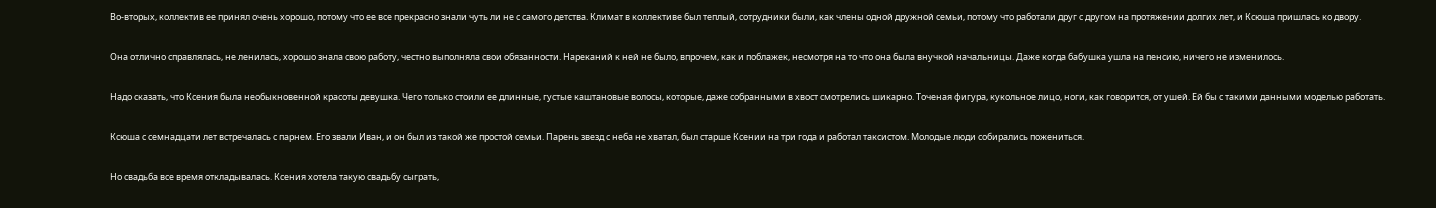Во-вторых, коллектив ее принял очень хорошо, потому что ее все прекрасно знали чуть ли не с самого детства. Климат в коллективе был теплый, сотрудники были, как члены одной дружной семьи, потому что работали друг с другом на протяжении долгих лет, и Ксюша пришлась ко двору.

Она отлично справлялась, не ленилась, хорошо знала свою работу, честно выполняла свои обязанности. Нареканий к ней не было, впрочем, как и поблажек, несмотря на то что она была внучкой начальницы. Даже когда бабушка ушла на пенсию, ничего не изменилось.

Надо сказать, что Ксения была необыкновенной красоты девушка. Чего только стоили ее длинные, густые каштановые волосы, которые, даже собранными в хвост смотрелись шикарно. Точеная фигура, кукольное лицо, ноги, как говорится, от ушей. Ей бы с такими данными моделью работать.

Ксюша с семнадцати лет встречалась с парнем. Его звали Иван, и он был из такой же простой семьи. Парень звезд с неба не хватал, был старше Ксении на три года и работал таксистом. Молодые люди собирались пожениться.

Но свадьба все время откладывалась. Ксения хотела такую свадьбу сыграть,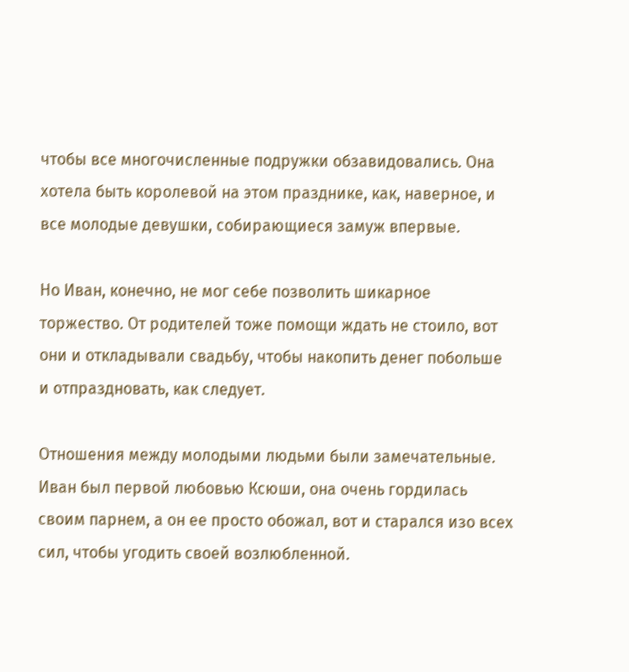чтобы все многочисленные подружки обзавидовались. Она хотела быть королевой на этом празднике, как, наверное, и все молодые девушки, собирающиеся замуж впервые.

Но Иван, конечно, не мог себе позволить шикарное торжество. От родителей тоже помощи ждать не стоило, вот они и откладывали свадьбу, чтобы накопить денег побольше и отпраздновать, как следует.

Отношения между молодыми людьми были замечательные. Иван был первой любовью Ксюши, она очень гордилась своим парнем, а он ее просто обожал, вот и старался изо всех сил, чтобы угодить своей возлюбленной.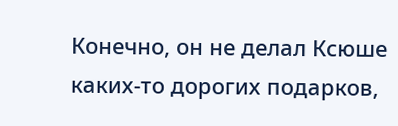Конечно, он не делал Ксюше каких-то дорогих подарков,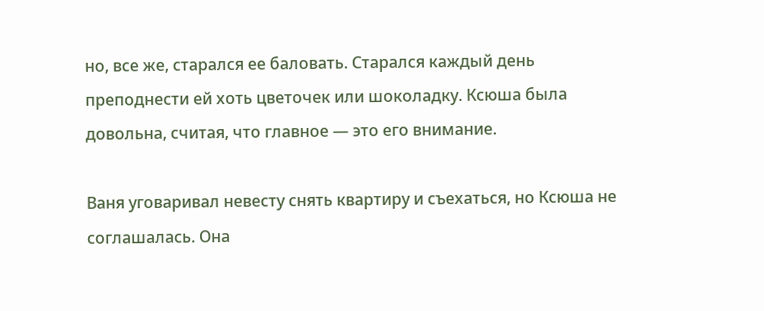но, все же, старался ее баловать. Старался каждый день преподнести ей хоть цветочек или шоколадку. Ксюша была довольна, считая, что главное — это его внимание.

Ваня уговаривал невесту снять квартиру и съехаться, но Ксюша не соглашалась. Она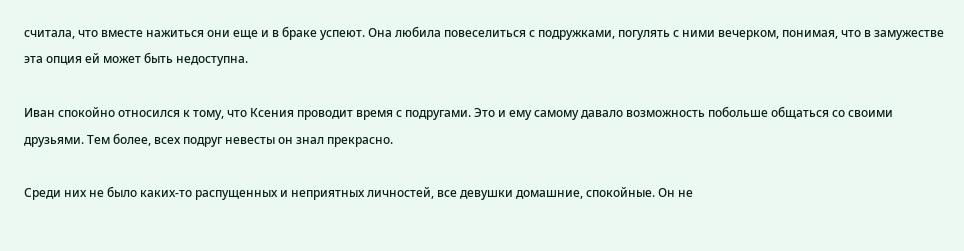считала, что вместе нажиться они еще и в браке успеют. Она любила повеселиться с подружками, погулять с ними вечерком, понимая, что в замужестве эта опция ей может быть недоступна.

Иван спокойно относился к тому, что Ксения проводит время с подругами. Это и ему самому давало возможность побольше общаться со своими друзьями. Тем более, всех подруг невесты он знал прекрасно.

Среди них не было каких-то распущенных и неприятных личностей, все девушки домашние, спокойные. Он не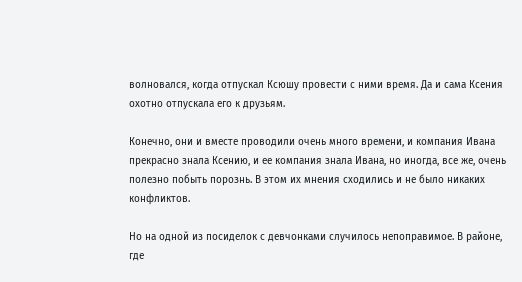волновался, когда отпускал Ксюшу провести с ними время. Да и сама Ксения охотно отпускала его к друзьям.

Конечно, они и вместе проводили очень много времени, и компания Ивана прекрасно знала Ксению, и ее компания знала Ивана, но иногда, все же, очень полезно побыть порознь. В этом их мнения сходились и не было никаких конфликтов.

Но на одной из посиделок с девчонками случилось непоправимое. В районе, где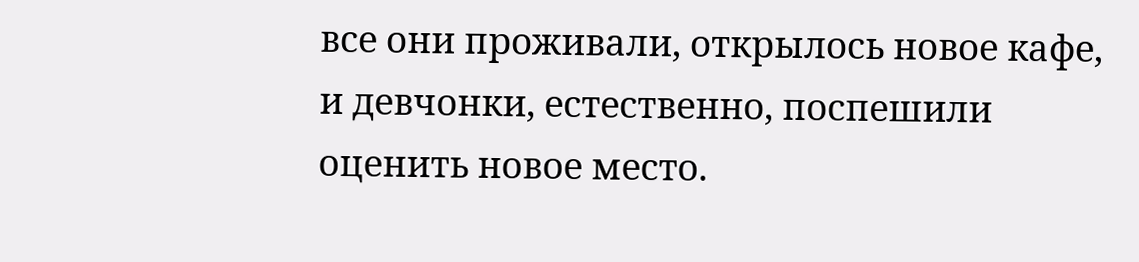все они проживали, открылось новое кафе, и девчонки, естественно, поспешили оценить новое место.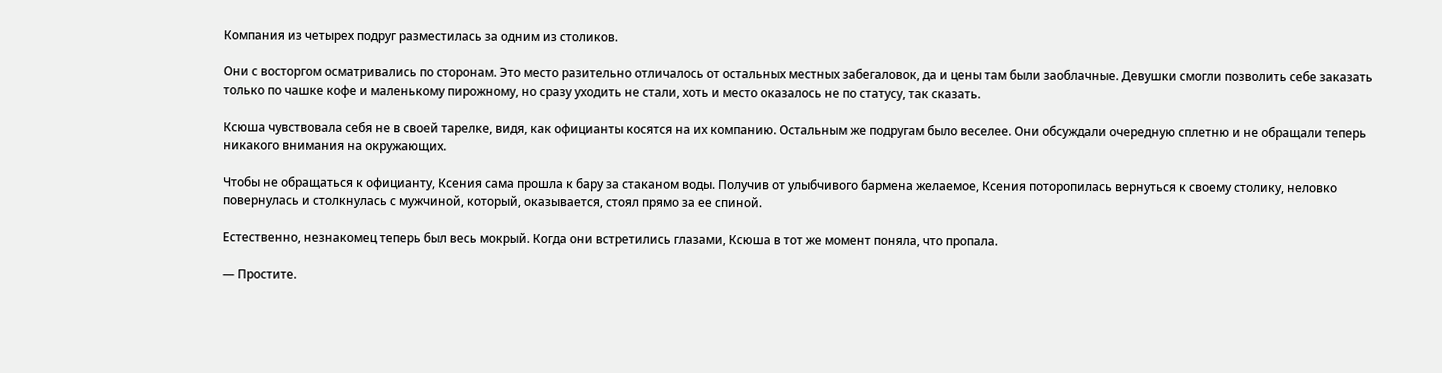Компания из четырех подруг разместилась за одним из столиков.

Они с восторгом осматривались по сторонам. Это место разительно отличалось от остальных местных забегаловок, да и цены там были заоблачные. Девушки смогли позволить себе заказать только по чашке кофе и маленькому пирожному, но сразу уходить не стали, хоть и место оказалось не по статусу, так сказать.

Ксюша чувствовала себя не в своей тарелке, видя, как официанты косятся на их компанию. Остальным же подругам было веселее. Они обсуждали очередную сплетню и не обращали теперь никакого внимания на окружающих.

Чтобы не обращаться к официанту, Ксения сама прошла к бару за стаканом воды. Получив от улыбчивого бармена желаемое, Ксения поторопилась вернуться к своему столику, неловко повернулась и столкнулась с мужчиной, который, оказывается, стоял прямо за ее спиной.

Естественно, незнакомец теперь был весь мокрый. Когда они встретились глазами, Ксюша в тот же момент поняла, что пропала.

— Простите.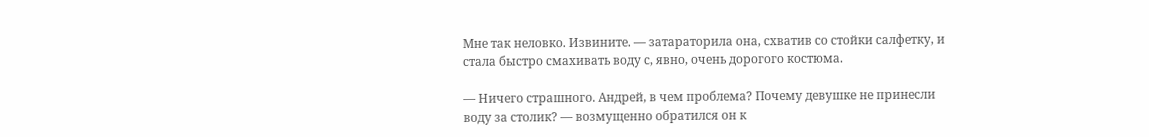Мне так неловко. Извините. — затараторила она, схватив со стойки салфетку, и стала быстро смахивать воду с, явно, очень дорогого костюма.

— Ничего страшного. Андрей, в чем проблема? Почему девушке не принесли воду за столик? — возмущенно обратился он к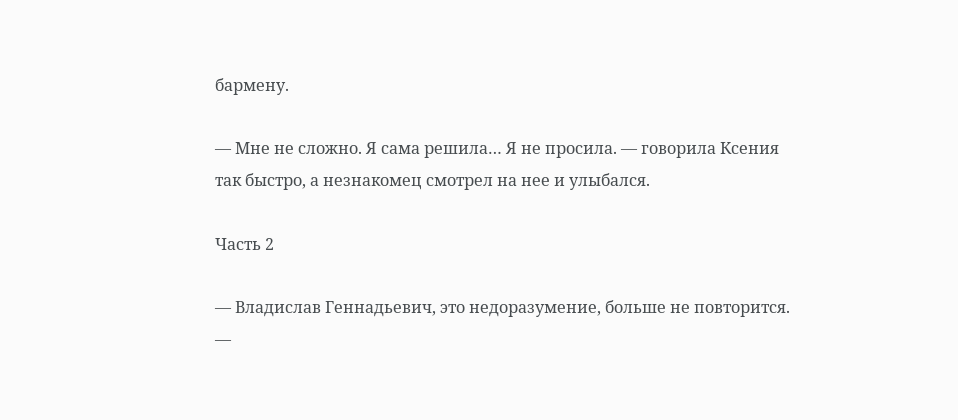бармену.

— Мне не сложно. Я сама решила… Я не просила. — говорила Ксения так быстро, а незнакомец смотрел на нее и улыбался.

Часть 2

— Владислав Геннадьевич, это недоразумение, больше не повторится. —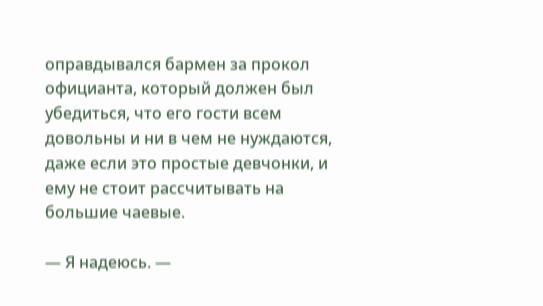оправдывался бармен за прокол официанта, который должен был убедиться, что его гости всем довольны и ни в чем не нуждаются, даже если это простые девчонки, и ему не стоит рассчитывать на большие чаевые.

— Я надеюсь. —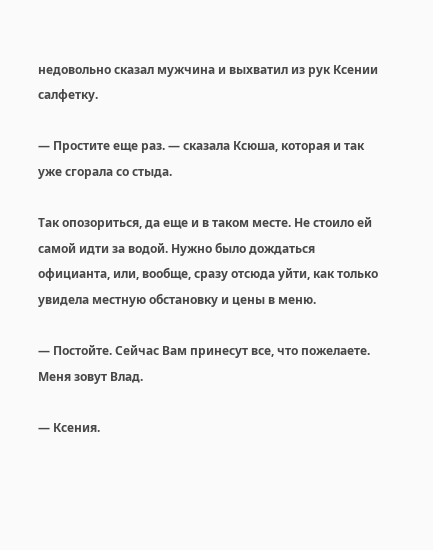недовольно сказал мужчина и выхватил из рук Ксении салфетку.

— Простите еще раз. — сказала Ксюша, которая и так уже сгорала со стыда.

Так опозориться, да еще и в таком месте. Не стоило ей самой идти за водой. Нужно было дождаться официанта, или, вообще, сразу отсюда уйти, как только увидела местную обстановку и цены в меню.

— Постойте. Сейчас Вам принесут все, что пожелаете. Меня зовут Влад.

— Ксения.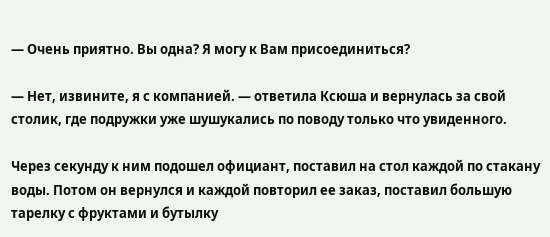— Очень приятно. Вы одна? Я могу к Вам присоединиться?

— Нет, извините, я с компанией. — ответила Ксюша и вернулась за свой столик, где подружки уже шушукались по поводу только что увиденного.

Через секунду к ним подошел официант, поставил на стол каждой по стакану воды. Потом он вернулся и каждой повторил ее заказ, поставил большую тарелку с фруктами и бутылку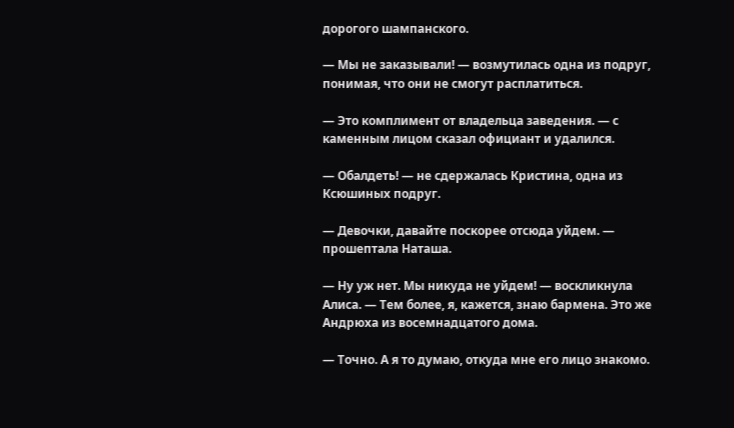дорогого шампанского.

— Мы не заказывали! — возмутилась одна из подруг, понимая, что они не смогут расплатиться.

— Это комплимент от владельца заведения. — с каменным лицом сказал официант и удалился.

— Обалдеть! — не сдержалась Кристина, одна из Ксюшиных подруг.

— Девочки, давайте поскорее отсюда уйдем. — прошептала Наташа.

— Ну уж нет. Мы никуда не уйдем! — воскликнула Алиса. — Тем более, я, кажется, знаю бармена. Это же Андрюха из восемнадцатого дома.

— Точно. А я то думаю, откуда мне его лицо знакомо.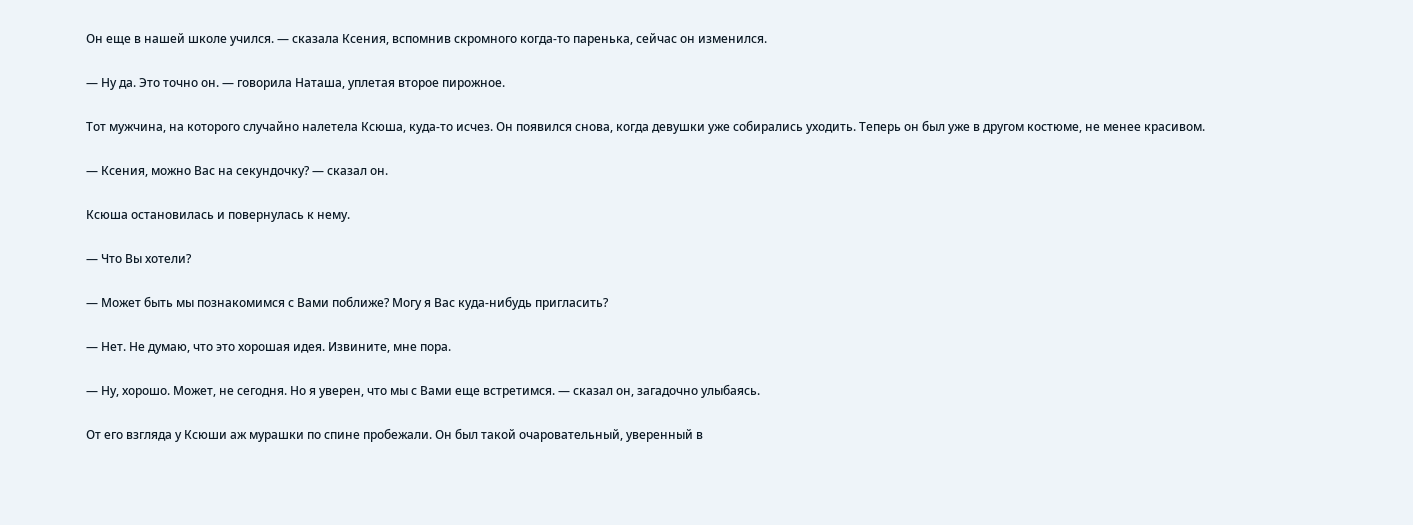Он еще в нашей школе учился. — сказала Ксения, вспомнив скромного когда-то паренька, сейчас он изменился.

— Ну да. Это точно он. — говорила Наташа, уплетая второе пирожное.

Тот мужчина, на которого случайно налетела Ксюша, куда-то исчез. Он появился снова, когда девушки уже собирались уходить. Теперь он был уже в другом костюме, не менее красивом.

— Ксения, можно Вас на секундочку? — сказал он.

Ксюша остановилась и повернулась к нему.

— Что Вы хотели?

— Может быть мы познакомимся с Вами поближе? Могу я Вас куда-нибудь пригласить?

— Нет. Не думаю, что это хорошая идея. Извините, мне пора.

— Ну, хорошо. Может, не сегодня. Но я уверен, что мы с Вами еще встретимся. — сказал он, загадочно улыбаясь.

От его взгляда у Ксюши аж мурашки по спине пробежали. Он был такой очаровательный, уверенный в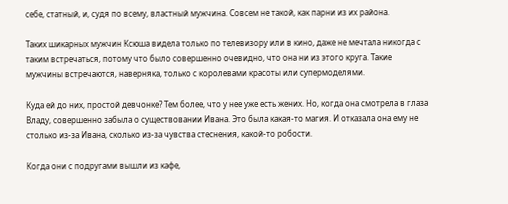себе, статный, и, судя по всему, властный мужчина. Совсем не такой, как парни из их района.

Таких шикарных мужчин Ксюша видела только по телевизору или в кино, даже не мечтала никогда с таким встречаться, потому что было совершенно очевидно, что она ни из этого круга. Такие мужчины встречаются, наверняка, только с королевами красоты или супермоделями.

Куда ей до них, простой девчонке? Тем более, что у нее уже есть жених. Но, когда она смотрела в глаза Владу, совершенно забыла о существовании Ивана. Это была какая-то магия. И отказала она ему не столько из-за Ивана, сколько из-за чувства стеснения, какой-то робости.

Когда они с подругами вышли из кафе,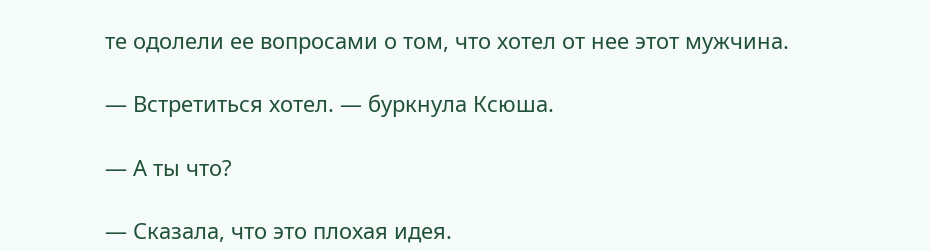те одолели ее вопросами о том, что хотел от нее этот мужчина.

— Встретиться хотел. — буркнула Ксюша.

— А ты что?

— Сказала, что это плохая идея.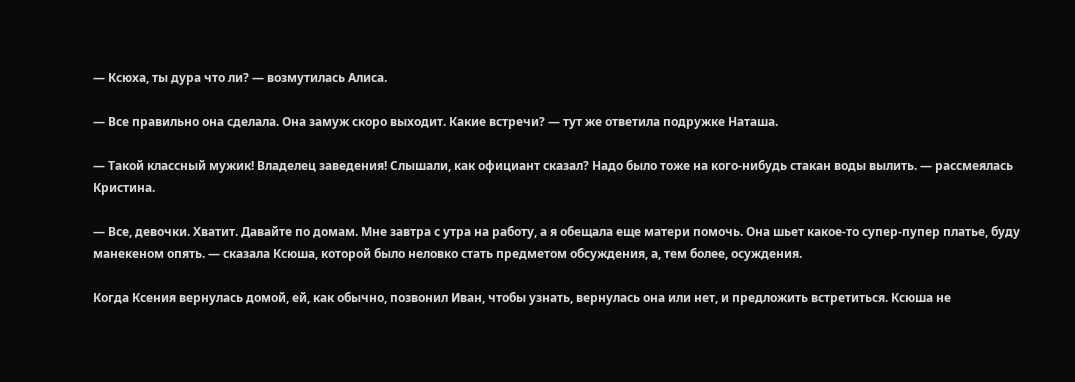— Ксюха, ты дура что ли? — возмутилась Алиса.

— Все правильно она сделала. Она замуж скоро выходит. Какие встречи? — тут же ответила подружке Наташа.

— Такой классный мужик! Владелец заведения! Слышали, как официант сказал? Надо было тоже на кого-нибудь стакан воды вылить. — рассмеялась Кристина.

— Все, девочки. Хватит. Давайте по домам. Мне завтра с утра на работу, а я обещала еще матери помочь. Она шьет какое-то супер-пупер платье, буду манекеном опять. — сказала Ксюша, которой было неловко стать предметом обсуждения, а, тем более, осуждения.

Когда Ксения вернулась домой, ей, как обычно, позвонил Иван, чтобы узнать, вернулась она или нет, и предложить встретиться. Ксюша не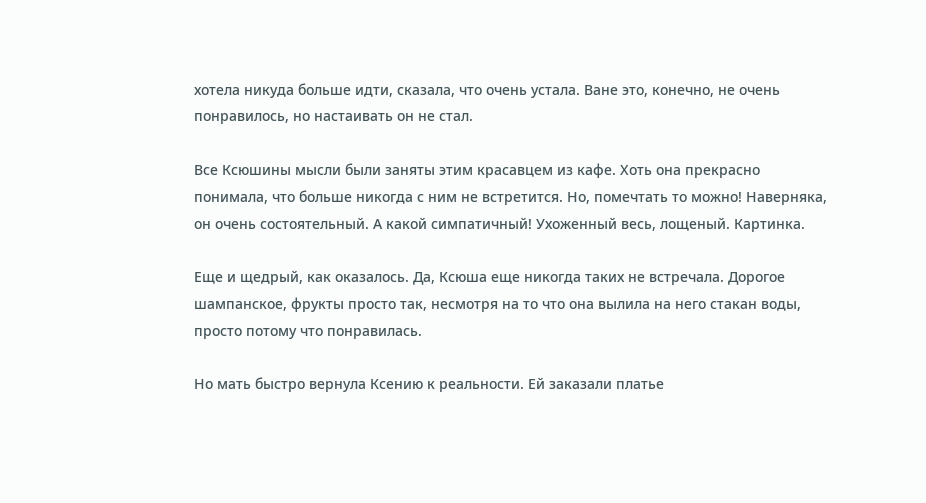хотела никуда больше идти, сказала, что очень устала. Ване это, конечно, не очень понравилось, но настаивать он не стал.

Все Ксюшины мысли были заняты этим красавцем из кафе. Хоть она прекрасно понимала, что больше никогда с ним не встретится. Но, помечтать то можно! Наверняка, он очень состоятельный. А какой симпатичный! Ухоженный весь, лощеный. Картинка.

Еще и щедрый, как оказалось. Да, Ксюша еще никогда таких не встречала. Дорогое шампанское, фрукты просто так, несмотря на то что она вылила на него стакан воды, просто потому что понравилась.

Но мать быстро вернула Ксению к реальности. Ей заказали платье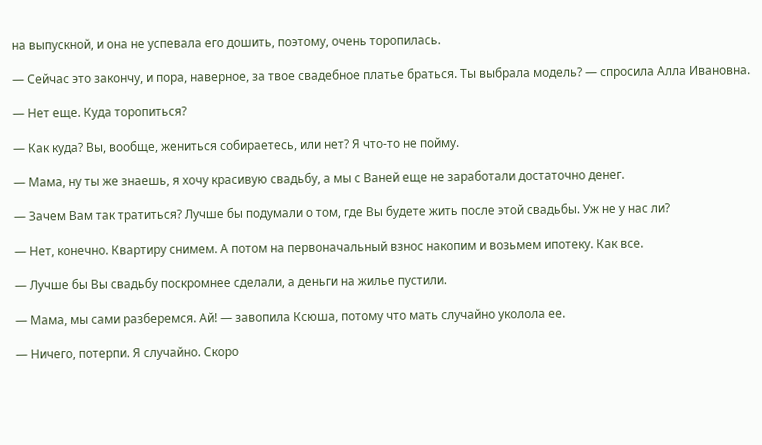на выпускной, и она не успевала его дошить, поэтому, очень торопилась.

— Сейчас это закончу, и пора, наверное, за твое свадебное платье браться. Ты выбрала модель? — спросила Алла Ивановна.

— Нет еще. Куда торопиться?

— Как куда? Вы, вообще, жениться собираетесь, или нет? Я что-то не пойму.

— Мама, ну ты же знаешь, я хочу красивую свадьбу, а мы с Ваней еще не заработали достаточно денег.

— Зачем Вам так тратиться? Лучше бы подумали о том, где Вы будете жить после этой свадьбы. Уж не у нас ли?

— Нет, конечно. Квартиру снимем. А потом на первоначальный взнос накопим и возьмем ипотеку. Как все.

— Лучше бы Вы свадьбу поскромнее сделали, а деньги на жилье пустили.

— Мама, мы сами разберемся. Ай! — завопила Ксюша, потому что мать случайно уколола ее.

— Ничего, потерпи. Я случайно. Скоро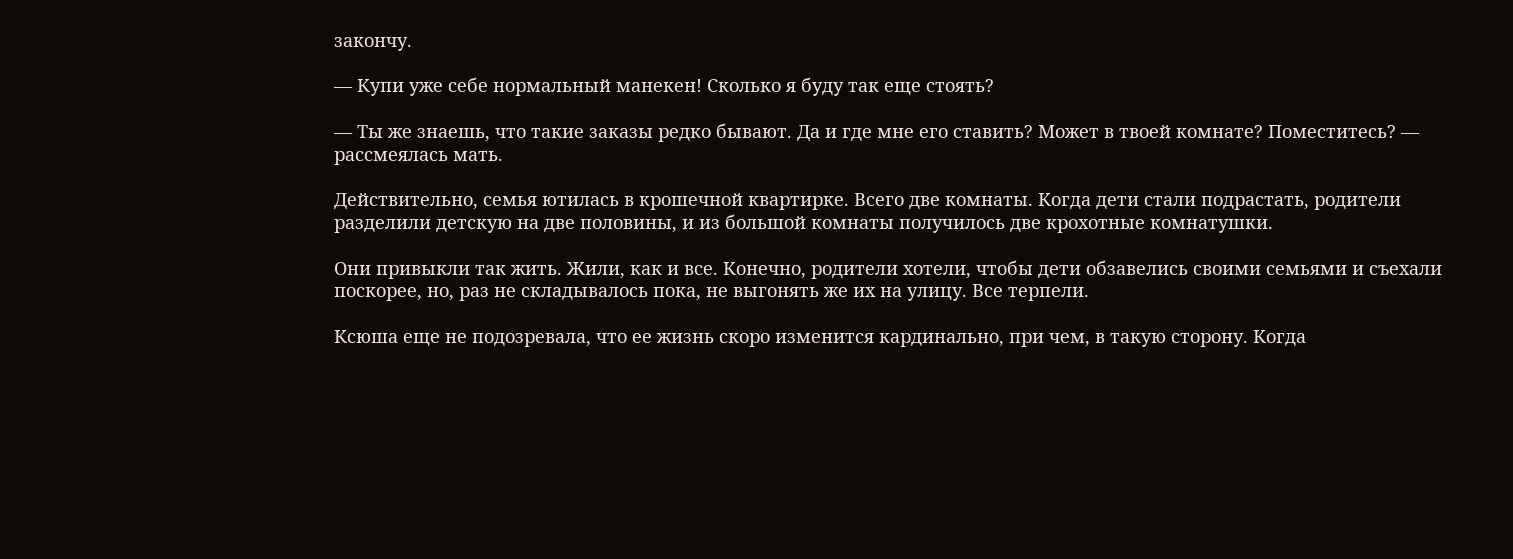закончу.

— Купи уже себе нормальный манекен! Сколько я буду так еще стоять?

— Ты же знаешь, что такие заказы редко бывают. Да и где мне его ставить? Может в твоей комнате? Поместитесь? — рассмеялась мать.

Действительно, семья ютилась в крошечной квартирке. Всего две комнаты. Когда дети стали подрастать, родители разделили детскую на две половины, и из большой комнаты получилось две крохотные комнатушки.

Они привыкли так жить. Жили, как и все. Конечно, родители хотели, чтобы дети обзавелись своими семьями и съехали поскорее, но, раз не складывалось пока, не выгонять же их на улицу. Все терпели.

Ксюша еще не подозревала, что ее жизнь скоро изменится кардинально, при чем, в такую сторону. Когда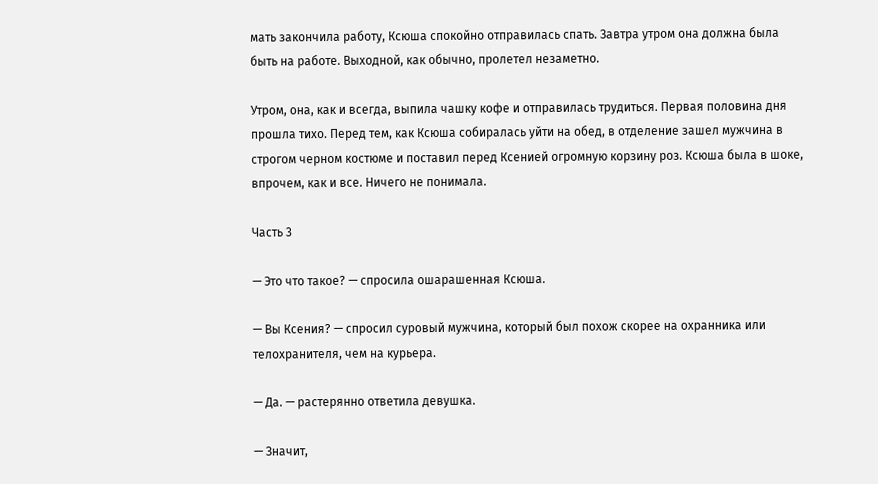мать закончила работу, Ксюша спокойно отправилась спать. Завтра утром она должна была быть на работе. Выходной, как обычно, пролетел незаметно.

Утром, она, как и всегда, выпила чашку кофе и отправилась трудиться. Первая половина дня прошла тихо. Перед тем, как Ксюша собиралась уйти на обед, в отделение зашел мужчина в строгом черном костюме и поставил перед Ксенией огромную корзину роз. Ксюша была в шоке, впрочем, как и все. Ничего не понимала.

Часть 3

— Это что такое? — спросила ошарашенная Ксюша.

— Вы Ксения? — спросил суровый мужчина, который был похож скорее на охранника или телохранителя, чем на курьера.

— Да. — растерянно ответила девушка.

— Значит,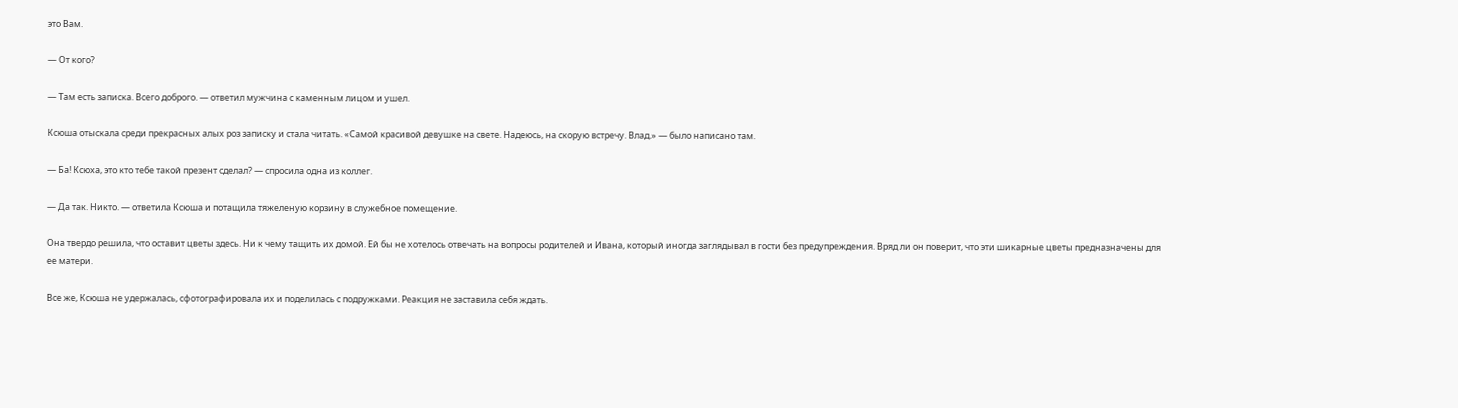это Вам.

— От кого?

— Там есть записка. Всего доброго. — ответил мужчина с каменным лицом и ушел.

Ксюша отыскала среди прекрасных алых роз записку и стала читать. «Самой красивой девушке на свете. Надеюсь, на скорую встречу. Влад.» — было написано там.

— Ба! Ксюха, это кто тебе такой презент сделал? — спросила одна из коллег.

— Да так. Никто. — ответила Ксюша и потащила тяжеленую корзину в служебное помещение.

Она твердо решила, что оставит цветы здесь. Ни к чему тащить их домой. Ей бы не хотелось отвечать на вопросы родителей и Ивана, который иногда заглядывал в гости без предупреждения. Вряд ли он поверит, что эти шикарные цветы предназначены для ее матери.

Все же, Ксюша не удержалась, сфотографировала их и поделилась с подружками. Реакция не заставила себя ждать.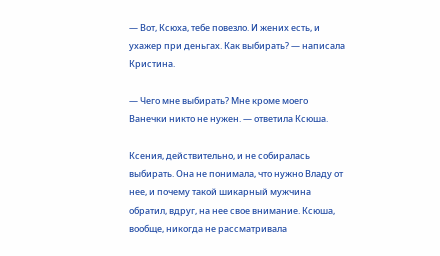— Вот, Ксюха, тебе повезло. И жених есть, и ухажер при деньгах. Как выбирать? — написала Кристина.

— Чего мне выбирать? Мне кроме моего Ванечки никто не нужен. — ответила Ксюша.

Ксения, действительно, и не собиралась выбирать. Она не понимала, что нужно Владу от нее, и почему такой шикарный мужчина обратил, вдруг, на нее свое внимание. Ксюша, вообще, никогда не рассматривала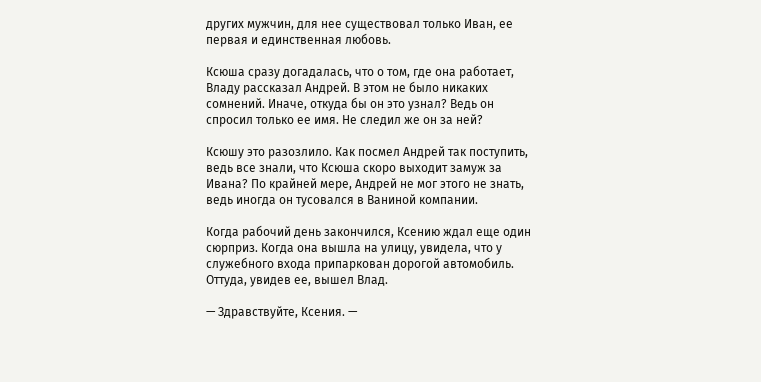других мужчин, для нее существовал только Иван, ее первая и единственная любовь.

Ксюша сразу догадалась, что о том, где она работает, Владу рассказал Андрей. В этом не было никаких сомнений. Иначе, откуда бы он это узнал? Ведь он спросил только ее имя. Не следил же он за ней?

Ксюшу это разозлило. Как посмел Андрей так поступить, ведь все знали, что Ксюша скоро выходит замуж за Ивана? По крайней мере, Андрей не мог этого не знать, ведь иногда он тусовался в Ваниной компании.

Когда рабочий день закончился, Ксению ждал еще один сюрприз. Когда она вышла на улицу, увидела, что у служебного входа припаркован дорогой автомобиль. Оттуда, увидев ее, вышел Влад.

— Здравствуйте, Ксения. —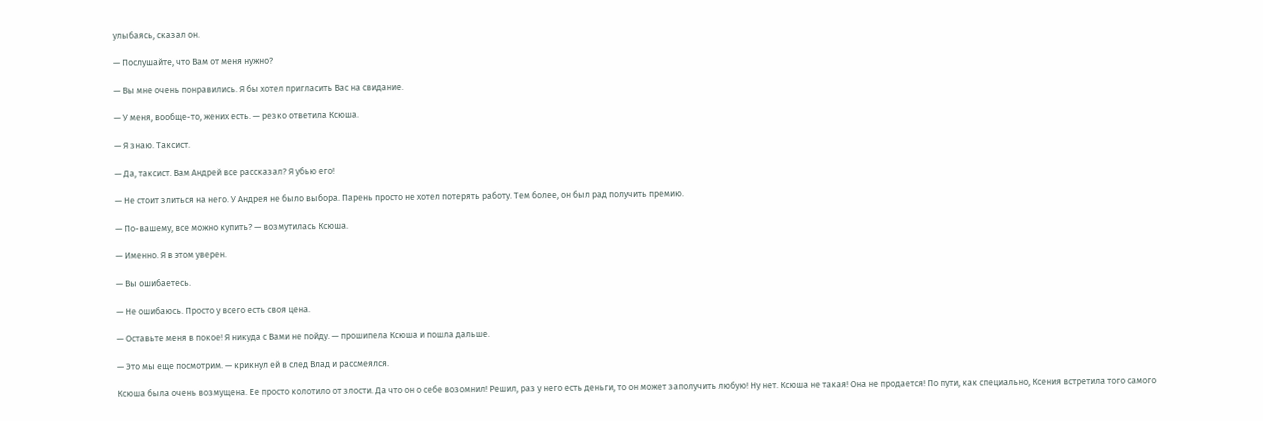улыбаясь, сказал он.

— Послушайте, что Вам от меня нужно?

— Вы мне очень понравились. Я бы хотел пригласить Вас на свидание.

— У меня, вообще-то, жених есть. — резко ответила Ксюша.

— Я знаю. Таксист.

— Да, таксист. Вам Андрей все рассказал? Я убью его!

— Не стоит злиться на него. У Андрея не было выбора. Парень просто не хотел потерять работу. Тем более, он был рад получить премию.

— По-вашему, все можно купить? — возмутилась Ксюша.

— Именно. Я в этом уверен.

— Вы ошибаетесь.

— Не ошибаюсь. Просто у всего есть своя цена.

— Оставьте меня в покое! Я никуда с Вами не пойду. — прошипела Ксюша и пошла дальше.

— Это мы еще посмотрим. — крикнул ей в след Влад и рассмеялся.

Ксюша была очень возмущена. Ее просто колотило от злости. Да что он о себе возомнил! Решил, раз у него есть деньги, то он может заполучить любую! Ну нет. Ксюша не такая! Она не продается! По пути, как специально, Ксения встретила того самого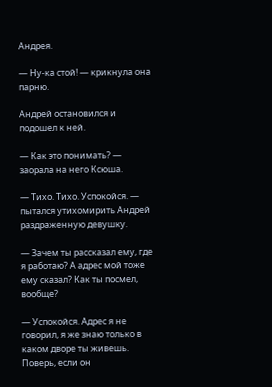Андрея.

— Ну-ка стой! — крикнула она парню.

Андрей остановился и подошел к ней.

— Как это понимать? — заорала на него Ксюша.

— Тихо. Тихо. Успокойся. — пытался утихомирить Андрей раздраженную девушку.

— Зачем ты рассказал ему, где я работаю? А адрес мой тоже ему сказал? Как ты посмел, вообще?

— Успокойся. Адрес я не говорил, я же знаю только в каком дворе ты живешь. Поверь, если он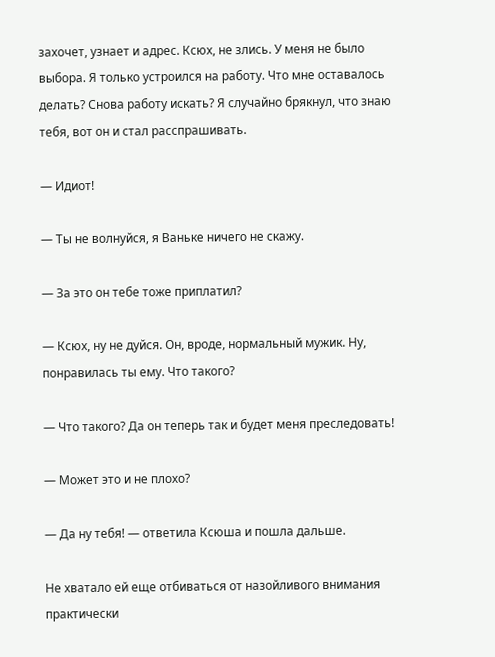захочет, узнает и адрес. Ксюх, не злись. У меня не было выбора. Я только устроился на работу. Что мне оставалось делать? Снова работу искать? Я случайно брякнул, что знаю тебя, вот он и стал расспрашивать.

— Идиот!

— Ты не волнуйся, я Ваньке ничего не скажу.

— За это он тебе тоже приплатил?

— Ксюх, ну не дуйся. Он, вроде, нормальный мужик. Ну, понравилась ты ему. Что такого?

— Что такого? Да он теперь так и будет меня преследовать!

— Может это и не плохо?

— Да ну тебя! — ответила Ксюша и пошла дальше.

Не хватало ей еще отбиваться от назойливого внимания практически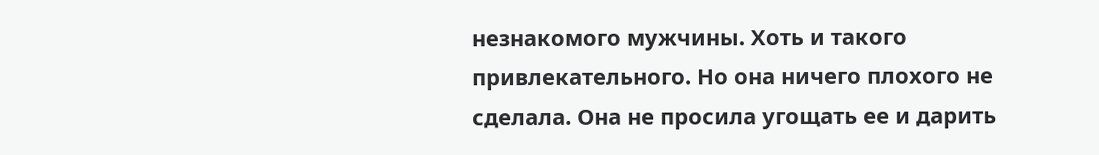незнакомого мужчины. Хоть и такого привлекательного. Но она ничего плохого не сделала. Она не просила угощать ее и дарить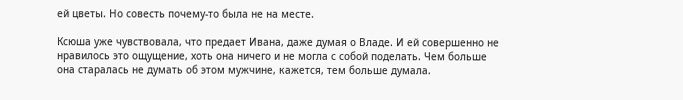ей цветы. Но совесть почему-то была не на месте.

Ксюша уже чувствовала, что предает Ивана, даже думая о Владе. И ей совершенно не нравилось это ощущение, хоть она ничего и не могла с собой поделать. Чем больше она старалась не думать об этом мужчине, кажется, тем больше думала.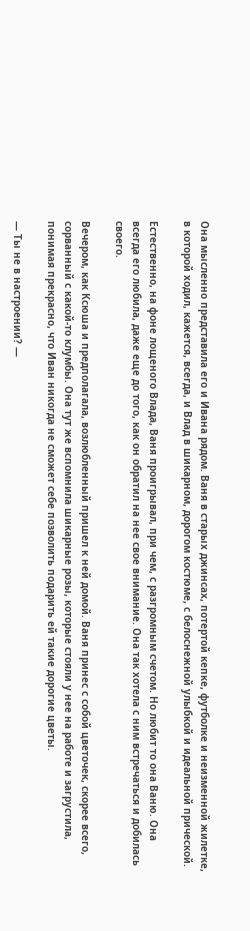Она мысленно представила его и Ивана рядом. Ваня в старых джинсах, потертой кепке, футболке и неизменной жилетке, в которой ходил, кажется, всегда, и Влад в шикарном, дорогом костюме, с белоснежной улыбкой и идеальной прической.

Естественно, на фоне лощеного Влада, Ваня проигрывал, при чем, с разгромным счетом. Но любит то она Ваню. Она всегда его любила, даже еще до того, как он обратил на нее свое внимание. Она так хотела с ним встречаться и добилась своего.

Вечером, как Ксюша и предполагала, возлюбленный пришел к ней домой. Ваня принес с собой цветочек, скорее всего, сорванный с какой-то клумбы. Она тут же вспомнила шикарные розы, которые стояли у нее на работе и загрустила, понимая прекрасно, что Иван никогда не сможет себе позволить подарить ей такие дорогие цветы.

— Ты не в настроении? —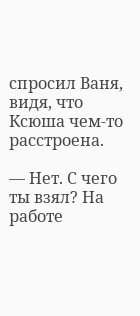спросил Ваня, видя, что Ксюша чем-то расстроена.

— Нет. С чего ты взял? На работе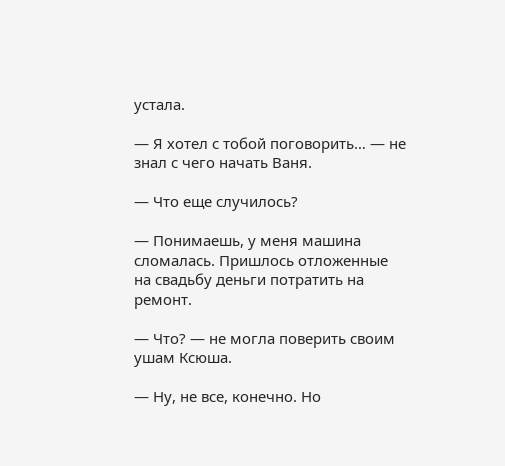устала.

— Я хотел с тобой поговорить… — не знал с чего начать Ваня.

— Что еще случилось?

— Понимаешь, у меня машина сломалась. Пришлось отложенные на свадьбу деньги потратить на ремонт.

— Что? — не могла поверить своим ушам Ксюша.

— Ну, не все, конечно. Но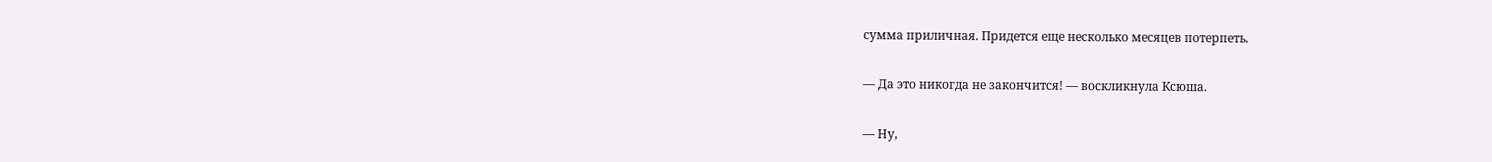сумма приличная. Придется еще несколько месяцев потерпеть.

— Да это никогда не закончится! — воскликнула Ксюша.

— Ну,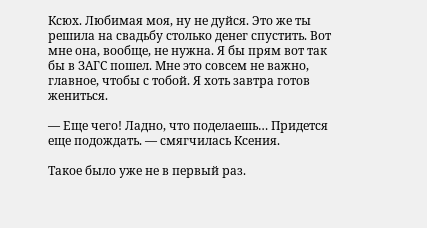Ксюх. Любимая моя, ну не дуйся. Это же ты решила на свадьбу столько денег спустить. Вот мне она, вообще, не нужна. Я бы прям вот так бы в ЗАГС пошел. Мне это совсем не важно, главное, чтобы с тобой. Я хоть завтра готов жениться.

— Еще чего! Ладно, что поделаешь… Придется еще подождать. — смягчилась Ксения.

Такое было уже не в первый раз.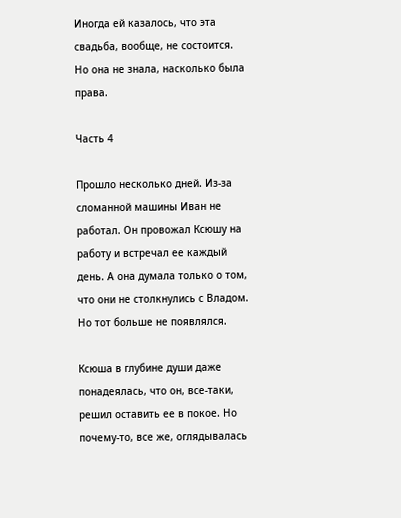Иногда ей казалось, что эта свадьба, вообще, не состоится. Но она не знала, насколько была права.

Часть 4

Прошло несколько дней. Из-за сломанной машины Иван не работал. Он провожал Ксюшу на работу и встречал ее каждый день. А она думала только о том, что они не столкнулись с Владом. Но тот больше не появлялся.

Ксюша в глубине души даже понадеялась, что он, все-таки, решил оставить ее в покое. Но почему-то, все же, оглядывалась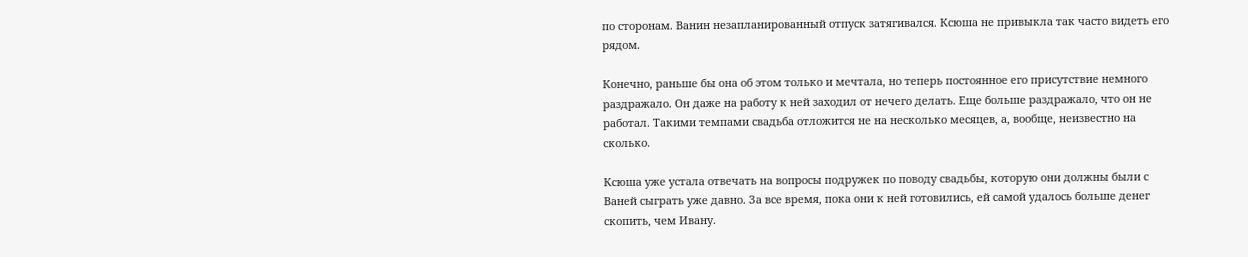по сторонам. Ванин незапланированный отпуск затягивался. Ксюша не привыкла так часто видеть его рядом.

Конечно, раньше бы она об этом только и мечтала, но теперь постоянное его присутствие немного раздражало. Он даже на работу к ней заходил от нечего делать. Еще больше раздражало, что он не работал. Такими темпами свадьба отложится не на несколько месяцев, а, вообще, неизвестно на сколько.

Ксюша уже устала отвечать на вопросы подружек по поводу свадьбы, которую они должны были с Ваней сыграть уже давно. За все время, пока они к ней готовились, ей самой удалось больше денег скопить, чем Ивану.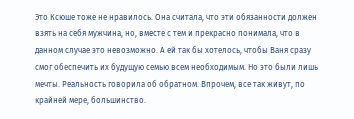Это Ксюше тоже не нравилось. Она считала, что эти обязанности должен взять на себя мужчина, но, вместе с тем и прекрасно понимала, что в данном случае это невозможно. А ей так бы хотелось, чтобы Ваня сразу смог обеспечить их будущую семью всем необходимым. Но это были лишь мечты. Реальность говорила об обратном. Впрочем, все так живут, по крайней мере, большинство.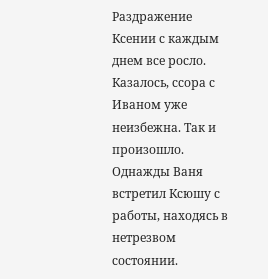Раздражение Ксении с каждым днем все росло. Казалось, ссора с Иваном уже неизбежна. Так и произошло. Однажды Ваня встретил Ксюшу с работы, находясь в нетрезвом состоянии.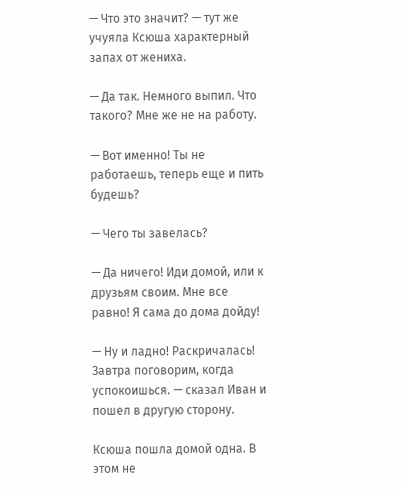— Что это значит? — тут же учуяла Ксюша характерный запах от жениха.

— Да так. Немного выпил. Что такого? Мне же не на работу.

— Вот именно! Ты не работаешь, теперь еще и пить будешь?

— Чего ты завелась?

— Да ничего! Иди домой, или к друзьям своим. Мне все равно! Я сама до дома дойду!

— Ну и ладно! Раскричалась! Завтра поговорим, когда успокоишься. — сказал Иван и пошел в другую сторону.

Ксюша пошла домой одна. В этом не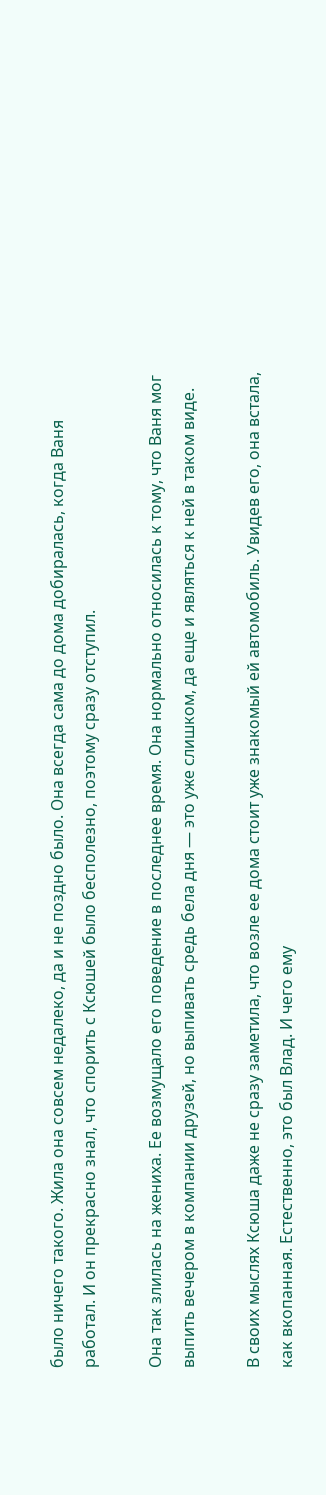было ничего такого. Жила она совсем недалеко, да и не поздно было. Она всегда сама до дома добиралась, когда Ваня работал. И он прекрасно знал, что спорить с Ксюшей было бесполезно, поэтому сразу отступил.

Она так злилась на жениха. Ее возмущало его поведение в последнее время. Она нормально относилась к тому, что Ваня мог выпить вечером в компании друзей, но выпивать средь бела дня — это уже слишком, да еще и являться к ней в таком виде.

В своих мыслях Ксюша даже не сразу заметила, что возле ее дома стоит уже знакомый ей автомобиль. Увидев его, она встала, как вкопанная. Естественно, это был Влад. И чего ему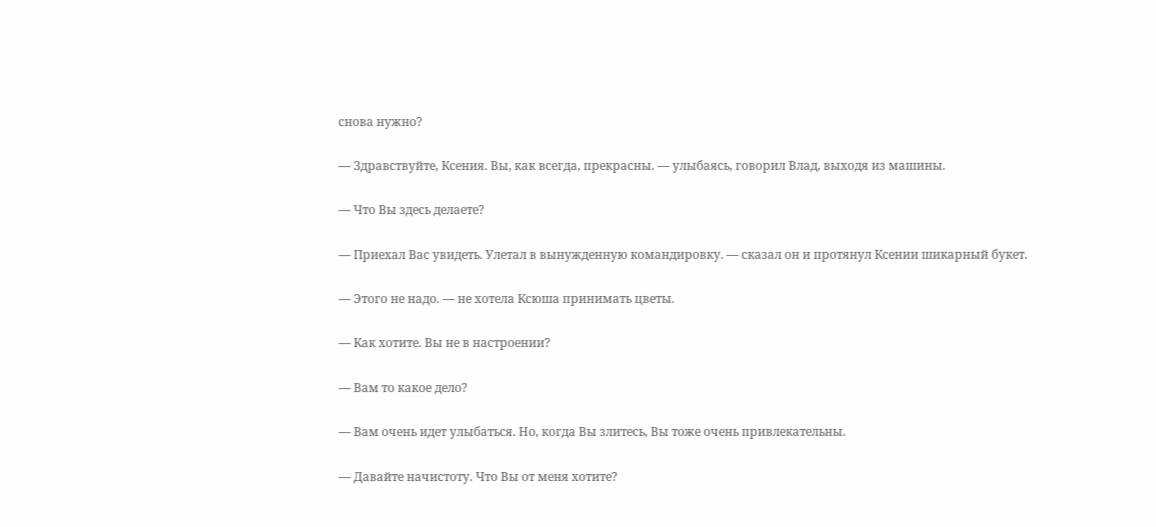снова нужно?

— Здравствуйте, Ксения. Вы, как всегда, прекрасны. — улыбаясь, говорил Влад, выходя из машины.

— Что Вы здесь делаете?

— Приехал Вас увидеть. Улетал в вынужденную командировку. — сказал он и протянул Ксении шикарный букет.

— Этого не надо. — не хотела Ксюша принимать цветы.

— Как хотите. Вы не в настроении?

— Вам то какое дело?

— Вам очень идет улыбаться. Но, когда Вы злитесь, Вы тоже очень привлекательны.

— Давайте начистоту. Что Вы от меня хотите?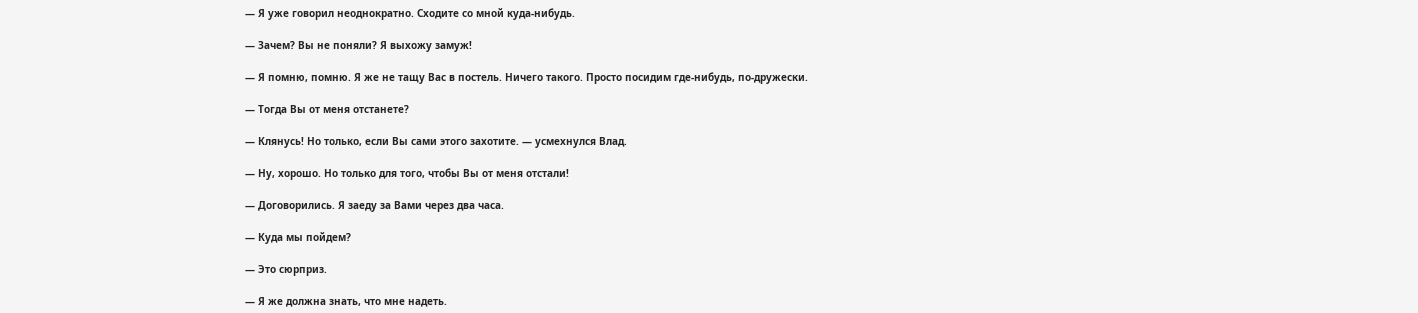— Я уже говорил неоднократно. Сходите со мной куда-нибудь.

— Зачем? Вы не поняли? Я выхожу замуж!

— Я помню, помню. Я же не тащу Вас в постель. Ничего такого. Просто посидим где-нибудь, по-дружески.

— Тогда Вы от меня отстанете?

— Клянусь! Но только, если Вы сами этого захотите. — усмехнулся Влад.

— Ну, хорошо. Но только для того, чтобы Вы от меня отстали!

— Договорились. Я заеду за Вами через два часа.

— Куда мы пойдем?

— Это сюрприз.

— Я же должна знать, что мне надеть.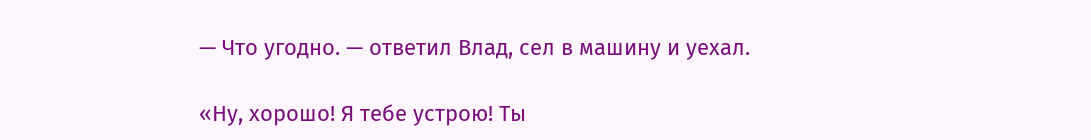— Что угодно. — ответил Влад, сел в машину и уехал.

«Ну, хорошо! Я тебе устрою! Ты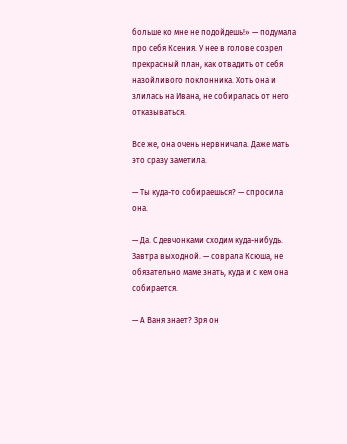больше ко мне не подойдешь!» — подумала про себя Ксения. У нее в голове созрел прекрасный план, как отвадить от себя назойливого поклонника. Хоть она и злилась на Ивана, не собиралась от него отказываться.

Все же, она очень нервничала. Даже мать это сразу заметила.

— Ты куда-то собираешься? — спросила она.

— Да. С девчонками сходим куда-нибудь. Завтра выходной. — соврала Ксюша, не обязательно маме знать, куда и с кем она собирается.

— А Ваня знает? Зря он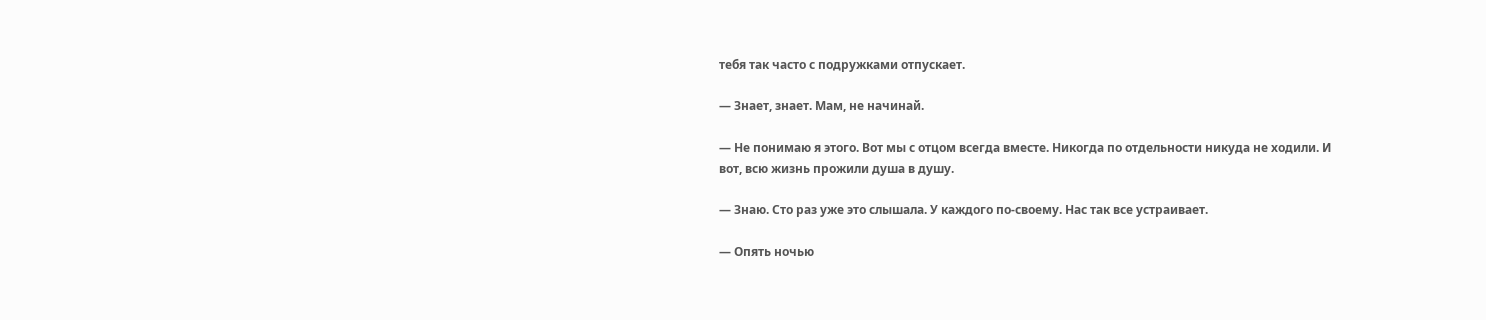тебя так часто с подружками отпускает.

— Знает, знает. Мам, не начинай.

— Не понимаю я этого. Вот мы с отцом всегда вместе. Никогда по отдельности никуда не ходили. И вот, всю жизнь прожили душа в душу.

— Знаю. Сто раз уже это слышала. У каждого по-своему. Нас так все устраивает.

— Опять ночью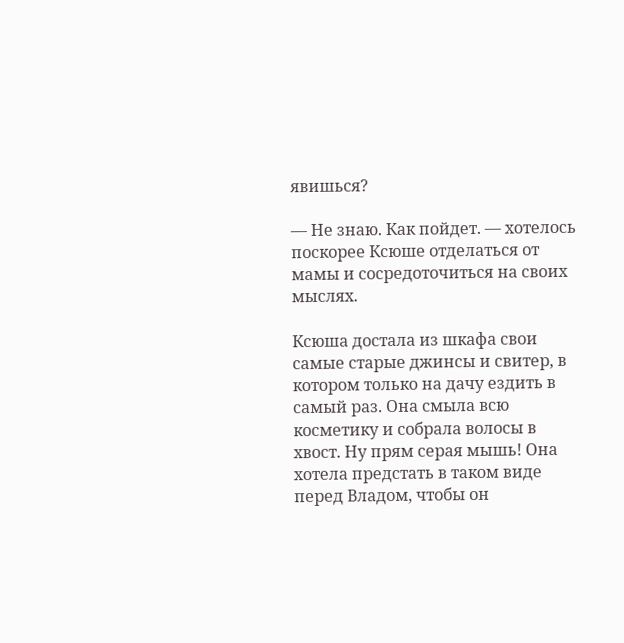явишься?

— Не знаю. Как пойдет. — хотелось поскорее Ксюше отделаться от мамы и сосредоточиться на своих мыслях.

Ксюша достала из шкафа свои самые старые джинсы и свитер, в котором только на дачу ездить в самый раз. Она смыла всю косметику и собрала волосы в хвост. Ну прям серая мышь! Она хотела предстать в таком виде перед Владом, чтобы он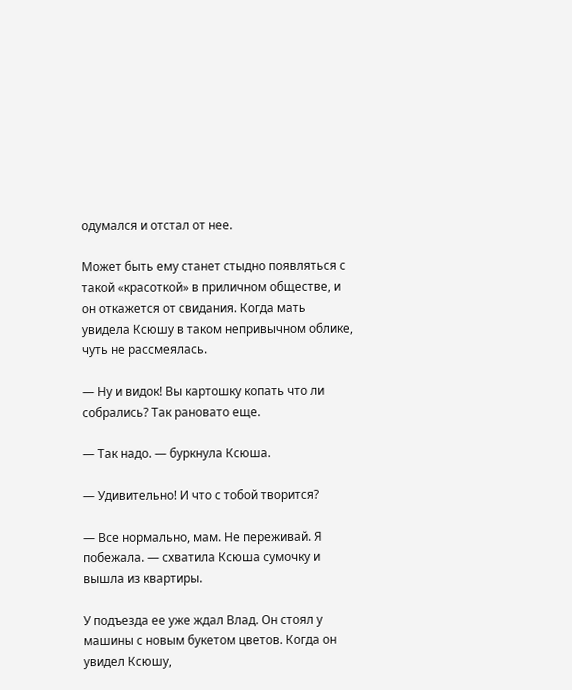одумался и отстал от нее.

Может быть ему станет стыдно появляться с такой «красоткой» в приличном обществе, и он откажется от свидания. Когда мать увидела Ксюшу в таком непривычном облике, чуть не рассмеялась.

— Ну и видок! Вы картошку копать что ли собрались? Так рановато еще.

— Так надо. — буркнула Ксюша.

— Удивительно! И что с тобой творится?

— Все нормально, мам. Не переживай. Я побежала. — схватила Ксюша сумочку и вышла из квартиры.

У подъезда ее уже ждал Влад. Он стоял у машины с новым букетом цветов. Когда он увидел Ксюшу,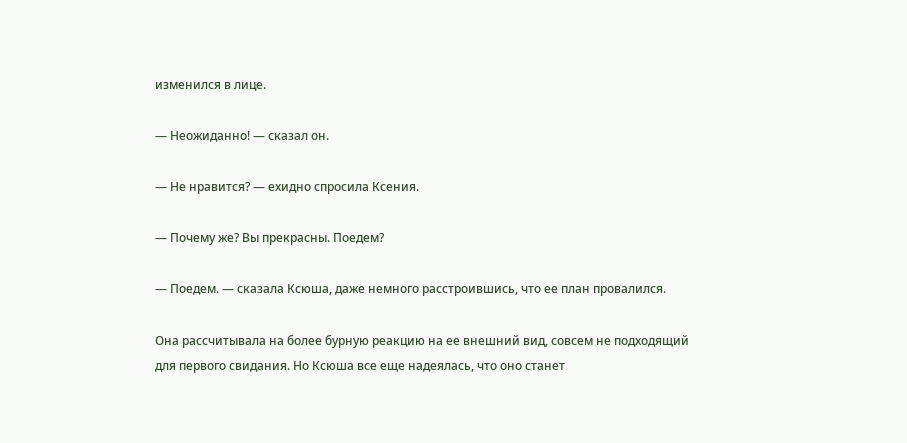изменился в лице.

— Неожиданно! — сказал он.

— Не нравится? — ехидно спросила Ксения.

— Почему же? Вы прекрасны. Поедем?

— Поедем. — сказала Ксюша, даже немного расстроившись, что ее план провалился.

Она рассчитывала на более бурную реакцию на ее внешний вид, совсем не подходящий для первого свидания. Но Ксюша все еще надеялась, что оно станет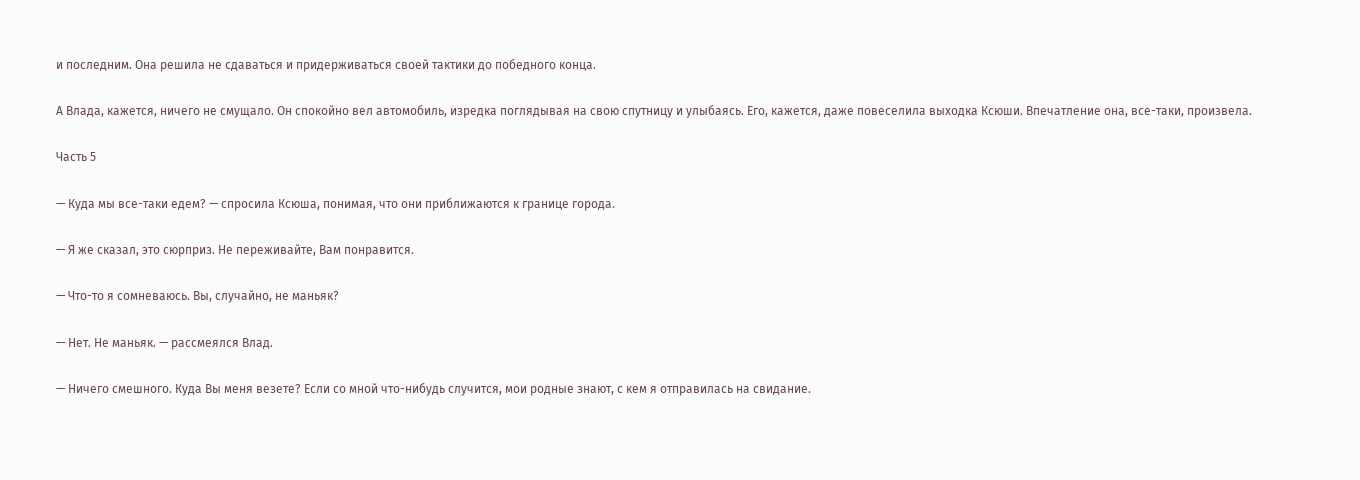и последним. Она решила не сдаваться и придерживаться своей тактики до победного конца.

А Влада, кажется, ничего не смущало. Он спокойно вел автомобиль, изредка поглядывая на свою спутницу и улыбаясь. Его, кажется, даже повеселила выходка Ксюши. Впечатление она, все-таки, произвела.

Часть 5

— Куда мы все-таки едем? — спросила Ксюша, понимая, что они приближаются к границе города.

— Я же сказал, это сюрприз. Не переживайте, Вам понравится.

— Что-то я сомневаюсь. Вы, случайно, не маньяк?

— Нет. Не маньяк. — рассмеялся Влад.

— Ничего смешного. Куда Вы меня везете? Если со мной что-нибудь случится, мои родные знают, с кем я отправилась на свидание.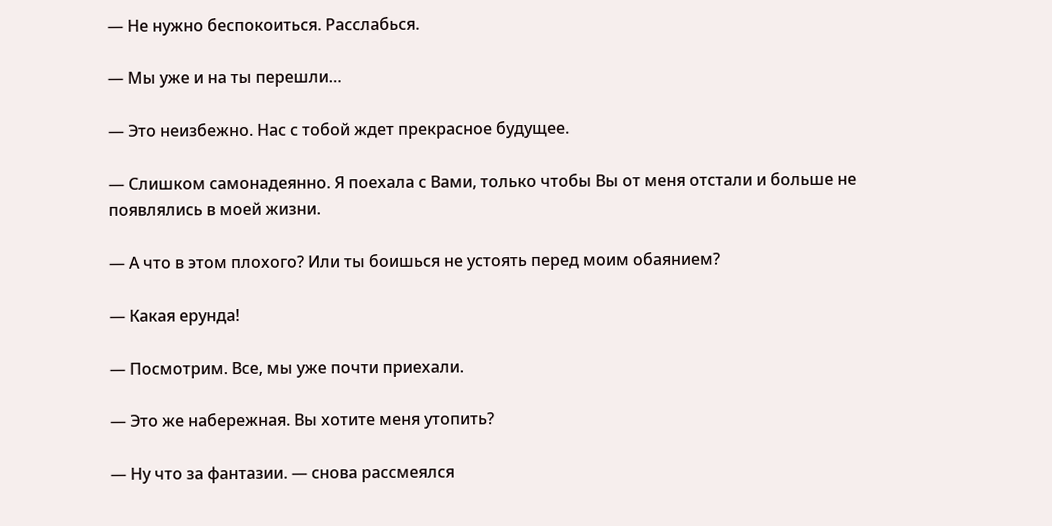— Не нужно беспокоиться. Расслабься.

— Мы уже и на ты перешли…

— Это неизбежно. Нас с тобой ждет прекрасное будущее.

— Слишком самонадеянно. Я поехала с Вами, только чтобы Вы от меня отстали и больше не появлялись в моей жизни.

— А что в этом плохого? Или ты боишься не устоять перед моим обаянием?

— Какая ерунда!

— Посмотрим. Все, мы уже почти приехали.

— Это же набережная. Вы хотите меня утопить?

— Ну что за фантазии. — снова рассмеялся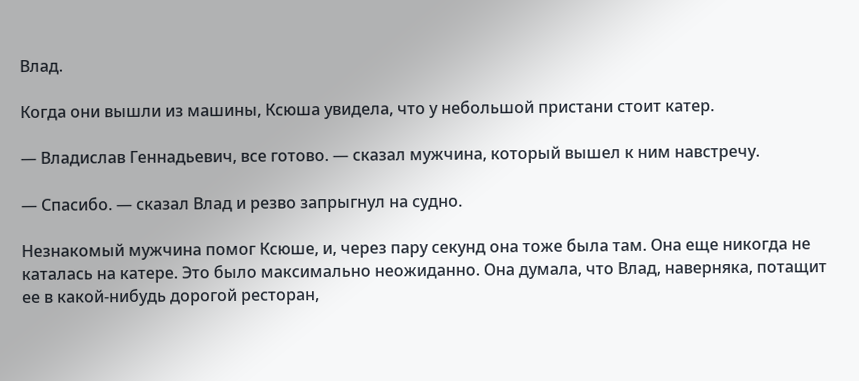Влад.

Когда они вышли из машины, Ксюша увидела, что у небольшой пристани стоит катер.

— Владислав Геннадьевич, все готово. — сказал мужчина, который вышел к ним навстречу.

— Спасибо. — сказал Влад и резво запрыгнул на судно.

Незнакомый мужчина помог Ксюше, и, через пару секунд она тоже была там. Она еще никогда не каталась на катере. Это было максимально неожиданно. Она думала, что Влад, наверняка, потащит ее в какой-нибудь дорогой ресторан,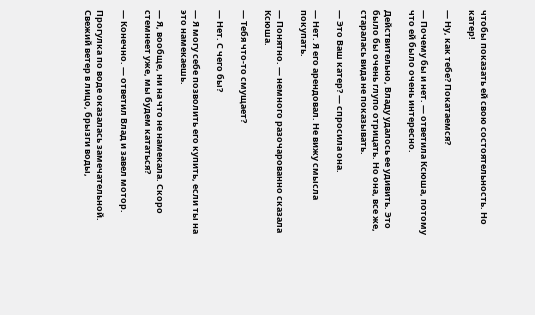чтобы показать ей свою состоятельность. Но катер!

— Ну, как тебе? Покатаемся?

— Почему бы и нет. — ответила Ксюша, потому что ей было очень интересно.

Действительно, Владу удалось ее удивить. Это было бы очень глупо отрицать. Но она, все же, старалась вида не показывать.

— Это Ваш катер? — спросила она.

— Нет. Я его арендовал. Не вижу смысла покупать.

— Понятно. — немного разочарованно сказала Ксюша.

— Тебя что-то смущает?

— Нет. С чего бы?

— Я могу себе позволить его купить, если ты на это намекаешь.

— Я, вообще, ни на что не намекала. Скоро стемнеет уже, мы будем кататься?

— Конечно. — ответил Влад и завел мотор.

Прогулка по воде оказалась замечательной. Свежий ветер в лицо, брызги воды,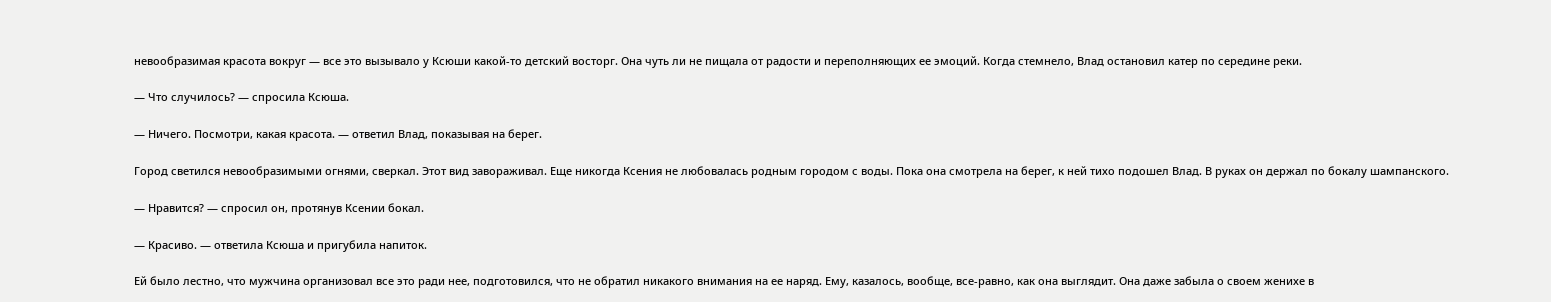невообразимая красота вокруг — все это вызывало у Ксюши какой-то детский восторг. Она чуть ли не пищала от радости и переполняющих ее эмоций. Когда стемнело, Влад остановил катер по середине реки.

— Что случилось? — спросила Ксюша.

— Ничего. Посмотри, какая красота. — ответил Влад, показывая на берег.

Город светился невообразимыми огнями, сверкал. Этот вид завораживал. Еще никогда Ксения не любовалась родным городом с воды. Пока она смотрела на берег, к ней тихо подошел Влад. В руках он держал по бокалу шампанского.

— Нравится? — спросил он, протянув Ксении бокал.

— Красиво. — ответила Ксюша и пригубила напиток.

Ей было лестно, что мужчина организовал все это ради нее, подготовился, что не обратил никакого внимания на ее наряд. Ему, казалось, вообще, все-равно, как она выглядит. Она даже забыла о своем женихе в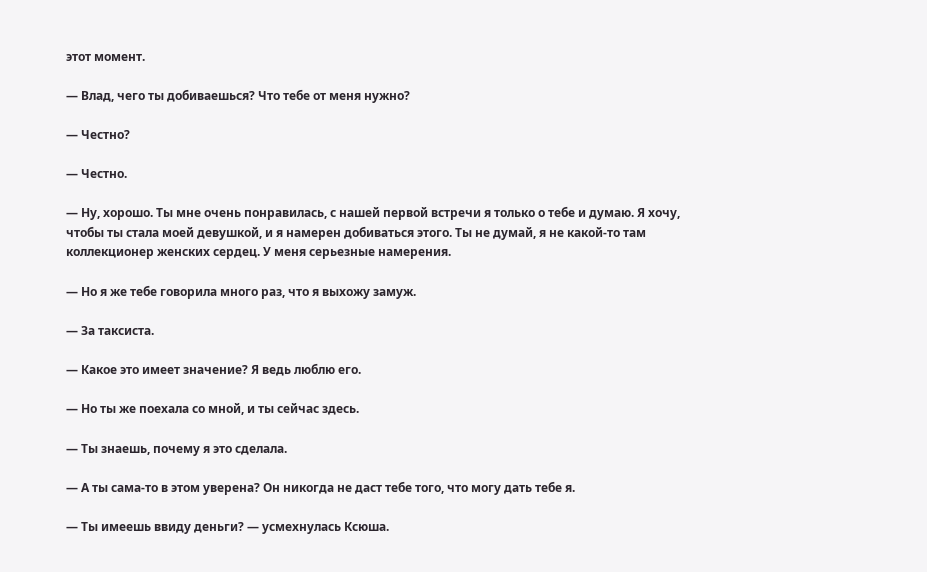этот момент.

— Влад, чего ты добиваешься? Что тебе от меня нужно?

— Честно?

— Честно.

— Ну, хорошо. Ты мне очень понравилась, с нашей первой встречи я только о тебе и думаю. Я хочу, чтобы ты стала моей девушкой, и я намерен добиваться этого. Ты не думай, я не какой-то там коллекционер женских сердец. У меня серьезные намерения.

— Но я же тебе говорила много раз, что я выхожу замуж.

— За таксиста.

— Какое это имеет значение? Я ведь люблю его.

— Но ты же поехала со мной, и ты сейчас здесь.

— Ты знаешь, почему я это сделала.

— А ты сама-то в этом уверена? Он никогда не даст тебе того, что могу дать тебе я.

— Ты имеешь ввиду деньги? — усмехнулась Ксюша.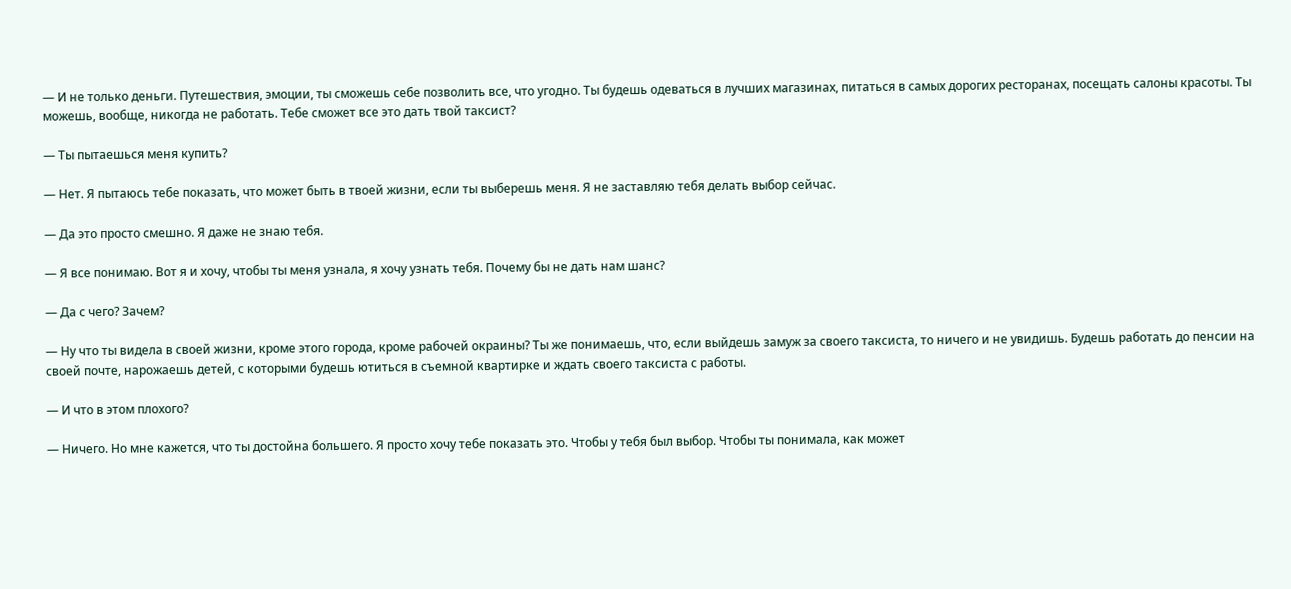— И не только деньги. Путешествия, эмоции, ты сможешь себе позволить все, что угодно. Ты будешь одеваться в лучших магазинах, питаться в самых дорогих ресторанах, посещать салоны красоты. Ты можешь, вообще, никогда не работать. Тебе сможет все это дать твой таксист?

— Ты пытаешься меня купить?

— Нет. Я пытаюсь тебе показать, что может быть в твоей жизни, если ты выберешь меня. Я не заставляю тебя делать выбор сейчас.

— Да это просто смешно. Я даже не знаю тебя.

— Я все понимаю. Вот я и хочу, чтобы ты меня узнала, я хочу узнать тебя. Почему бы не дать нам шанс?

— Да с чего? Зачем?

— Ну что ты видела в своей жизни, кроме этого города, кроме рабочей окраины? Ты же понимаешь, что, если выйдешь замуж за своего таксиста, то ничего и не увидишь. Будешь работать до пенсии на своей почте, нарожаешь детей, с которыми будешь ютиться в съемной квартирке и ждать своего таксиста с работы.

— И что в этом плохого?

— Ничего. Но мне кажется, что ты достойна большего. Я просто хочу тебе показать это. Чтобы у тебя был выбор. Чтобы ты понимала, как может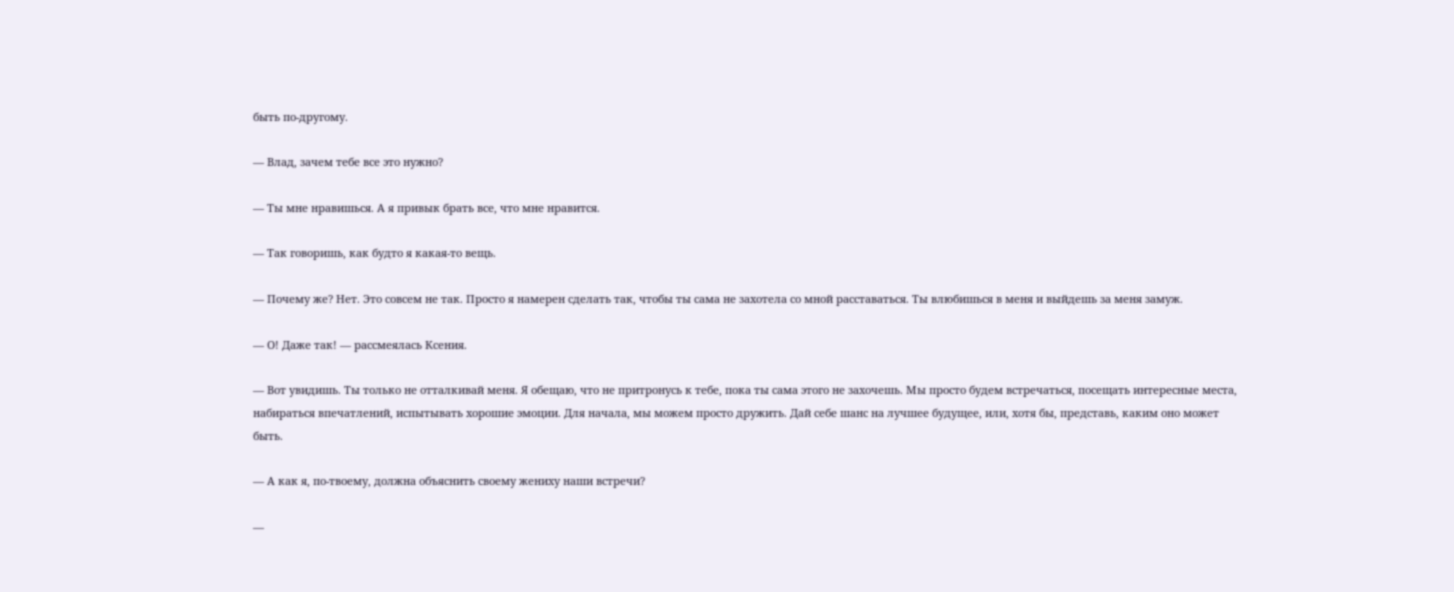быть по-другому.

— Влад, зачем тебе все это нужно?

— Ты мне нравишься. А я привык брать все, что мне нравится.

— Так говоришь, как будто я какая-то вещь.

— Почему же? Нет. Это совсем не так. Просто я намерен сделать так, чтобы ты сама не захотела со мной расставаться. Ты влюбишься в меня и выйдешь за меня замуж.

— О! Даже так! — рассмеялась Ксения.

— Вот увидишь. Ты только не отталкивай меня. Я обещаю, что не притронусь к тебе, пока ты сама этого не захочешь. Мы просто будем встречаться, посещать интересные места, набираться впечатлений, испытывать хорошие эмоции. Для начала, мы можем просто дружить. Дай себе шанс на лучшее будущее, или, хотя бы, представь, каким оно может быть.

— А как я, по-твоему, должна объяснить своему жениху наши встречи?

—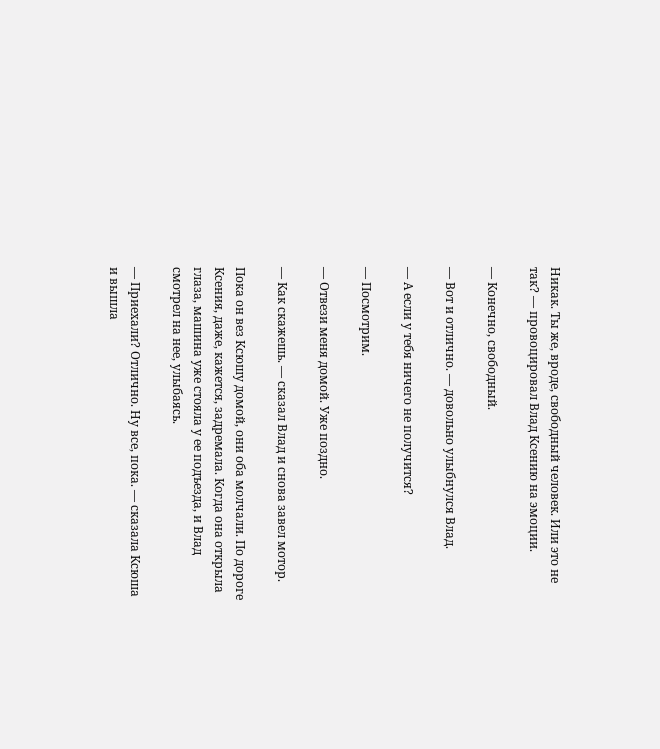Никак. Ты же, вроде, свободный человек. Или это не так? — провоцировал Влад Ксению на эмоции.

— Конечно, свободный.

— Вот и отлично. — довольно улыбнулся Влад.

— А если у тебя ничего не получится?

— Посмотрим.

— Отвези меня домой. Уже поздно.

— Как скажешь. — сказал Влад и снова завел мотор.

Пока он вез Ксюшу домой, они оба молчали. По дороге Ксения, даже, кажется, задремала. Когда она открыла глаза, машина уже стояла у ее подъезда, и Влад смотрел на нее, улыбаясь.

— Приехали? Отлично. Ну все, пока. — сказала Ксюша и вышла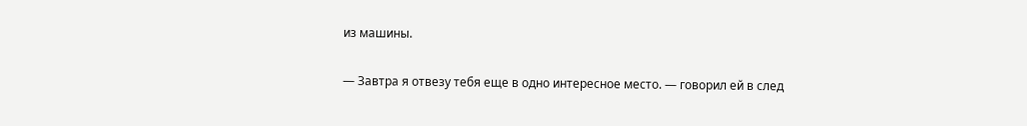из машины.

— Завтра я отвезу тебя еще в одно интересное место. — говорил ей в след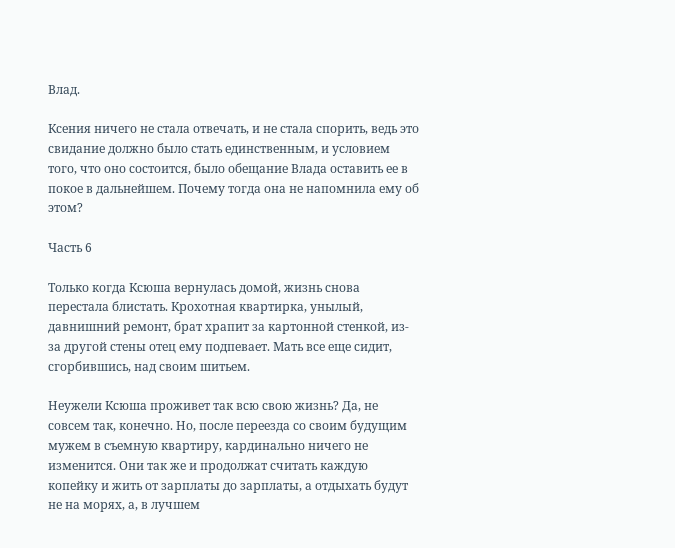Влад.

Ксения ничего не стала отвечать, и не стала спорить, ведь это свидание должно было стать единственным, и условием того, что оно состоится, было обещание Влада оставить ее в покое в дальнейшем. Почему тогда она не напомнила ему об этом?

Часть 6

Только когда Ксюша вернулась домой, жизнь снова перестала блистать. Крохотная квартирка, унылый, давнишний ремонт, брат храпит за картонной стенкой, из-за другой стены отец ему подпевает. Мать все еще сидит, сгорбившись, над своим шитьем.

Неужели Ксюша проживет так всю свою жизнь? Да, не совсем так, конечно. Но, после переезда со своим будущим мужем в съемную квартиру, кардинально ничего не изменится. Они так же и продолжат считать каждую копейку и жить от зарплаты до зарплаты, а отдыхать будут не на морях, а, в лучшем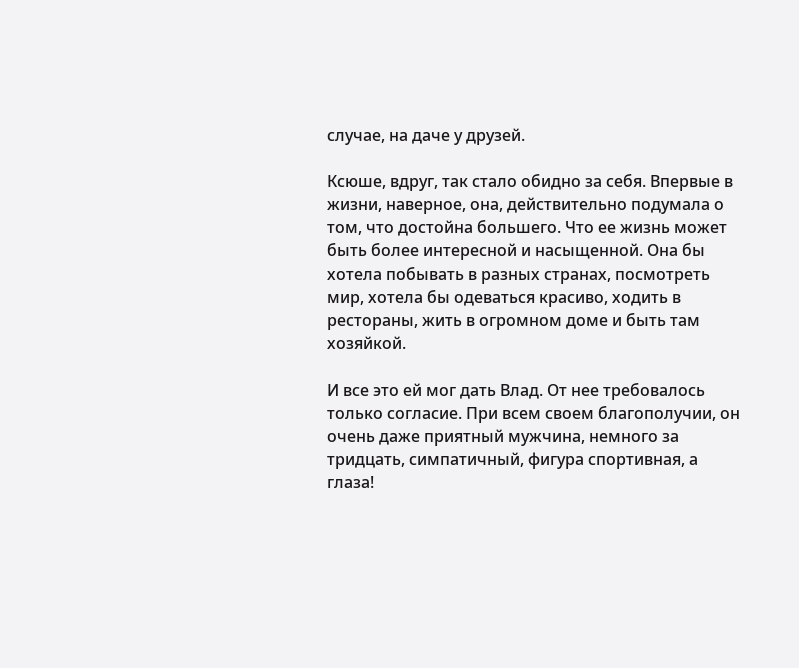случае, на даче у друзей.

Ксюше, вдруг, так стало обидно за себя. Впервые в жизни, наверное, она, действительно подумала о том, что достойна большего. Что ее жизнь может быть более интересной и насыщенной. Она бы хотела побывать в разных странах, посмотреть мир, хотела бы одеваться красиво, ходить в рестораны, жить в огромном доме и быть там хозяйкой.

И все это ей мог дать Влад. От нее требовалось только согласие. При всем своем благополучии, он очень даже приятный мужчина, немного за тридцать, симпатичный, фигура спортивная, а глаза!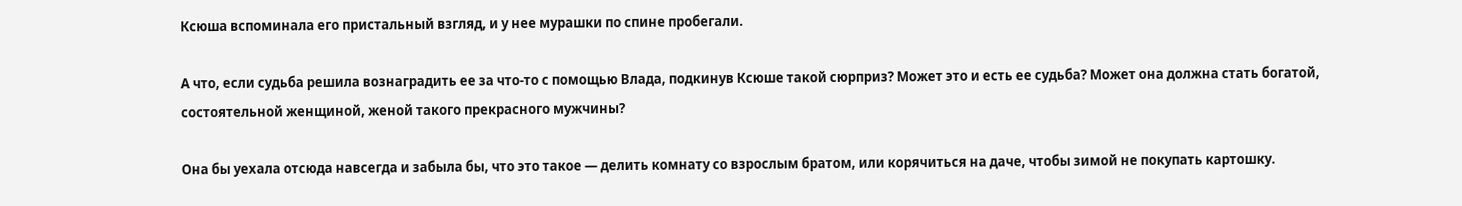Ксюша вспоминала его пристальный взгляд, и у нее мурашки по спине пробегали.

А что, если судьба решила вознаградить ее за что-то с помощью Влада, подкинув Ксюше такой сюрприз? Может это и есть ее судьба? Может она должна стать богатой, состоятельной женщиной, женой такого прекрасного мужчины?

Она бы уехала отсюда навсегда и забыла бы, что это такое — делить комнату со взрослым братом, или корячиться на даче, чтобы зимой не покупать картошку.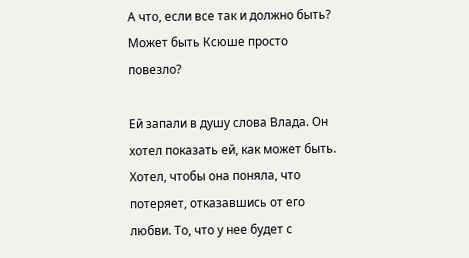А что, если все так и должно быть? Может быть Ксюше просто повезло?

Ей запали в душу слова Влада. Он хотел показать ей, как может быть. Хотел, чтобы она поняла, что потеряет, отказавшись от его любви. То, что у нее будет с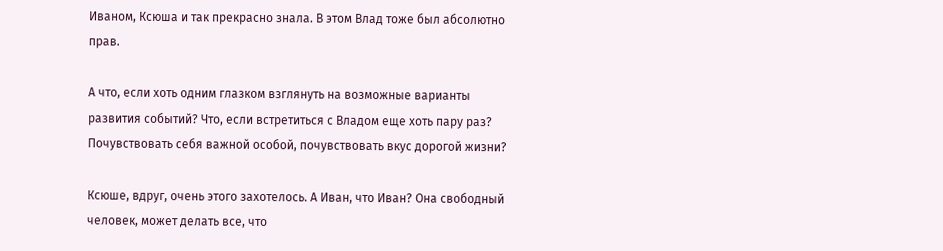Иваном, Ксюша и так прекрасно знала. В этом Влад тоже был абсолютно прав.

А что, если хоть одним глазком взглянуть на возможные варианты развития событий? Что, если встретиться с Владом еще хоть пару раз? Почувствовать себя важной особой, почувствовать вкус дорогой жизни?

Ксюше, вдруг, очень этого захотелось. А Иван, что Иван? Она свободный человек, может делать все, что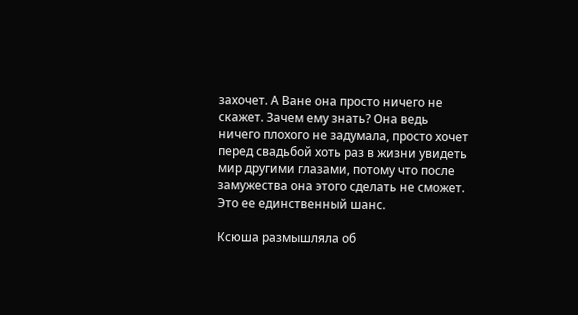захочет. А Ване она просто ничего не скажет. Зачем ему знать? Она ведь ничего плохого не задумала, просто хочет перед свадьбой хоть раз в жизни увидеть мир другими глазами, потому что после замужества она этого сделать не сможет. Это ее единственный шанс.

Ксюша размышляла об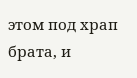этом под храп брата, и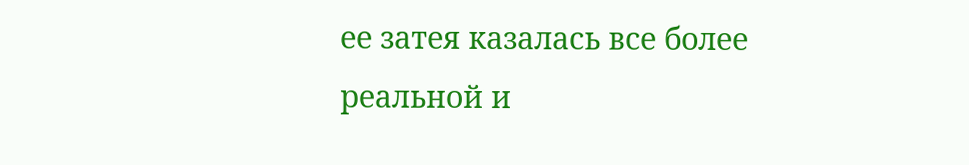ее затея казалась все более реальной и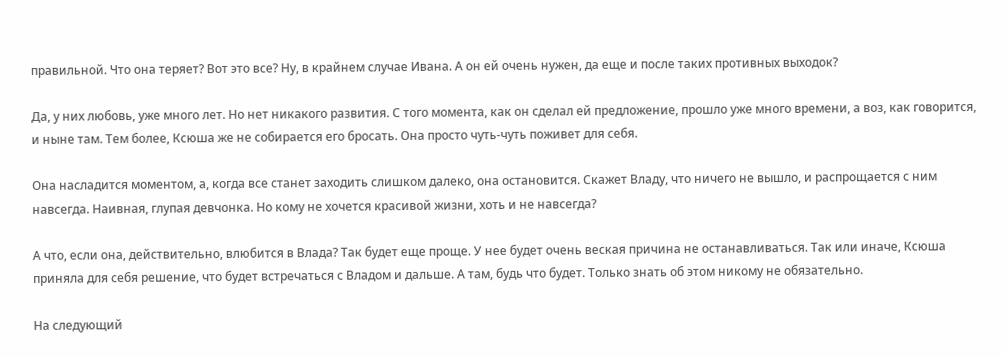правильной. Что она теряет? Вот это все? Ну, в крайнем случае Ивана. А он ей очень нужен, да еще и после таких противных выходок?

Да, у них любовь, уже много лет. Но нет никакого развития. С того момента, как он сделал ей предложение, прошло уже много времени, а воз, как говорится, и ныне там. Тем более, Ксюша же не собирается его бросать. Она просто чуть-чуть поживет для себя.

Она насладится моментом, а, когда все станет заходить слишком далеко, она остановится. Скажет Владу, что ничего не вышло, и распрощается с ним навсегда. Наивная, глупая девчонка. Но кому не хочется красивой жизни, хоть и не навсегда?

А что, если она, действительно, влюбится в Влада? Так будет еще проще. У нее будет очень веская причина не останавливаться. Так или иначе, Ксюша приняла для себя решение, что будет встречаться с Владом и дальше. А там, будь что будет. Только знать об этом никому не обязательно.

На следующий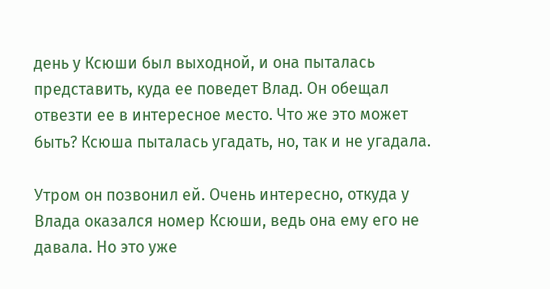день у Ксюши был выходной, и она пыталась представить, куда ее поведет Влад. Он обещал отвезти ее в интересное место. Что же это может быть? Ксюша пыталась угадать, но, так и не угадала.

Утром он позвонил ей. Очень интересно, откуда у Влада оказался номер Ксюши, ведь она ему его не давала. Но это уже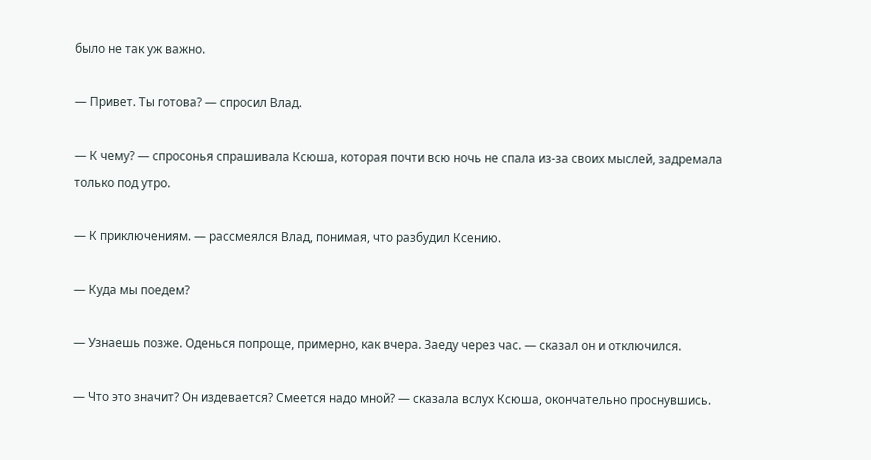было не так уж важно.

— Привет. Ты готова? — спросил Влад.

— К чему? — спросонья спрашивала Ксюша, которая почти всю ночь не спала из-за своих мыслей, задремала только под утро.

— К приключениям. — рассмеялся Влад, понимая, что разбудил Ксению.

— Куда мы поедем?

— Узнаешь позже. Оденься попроще, примерно, как вчера. Заеду через час. — сказал он и отключился.

— Что это значит? Он издевается? Смеется надо мной? — сказала вслух Ксюша, окончательно проснувшись.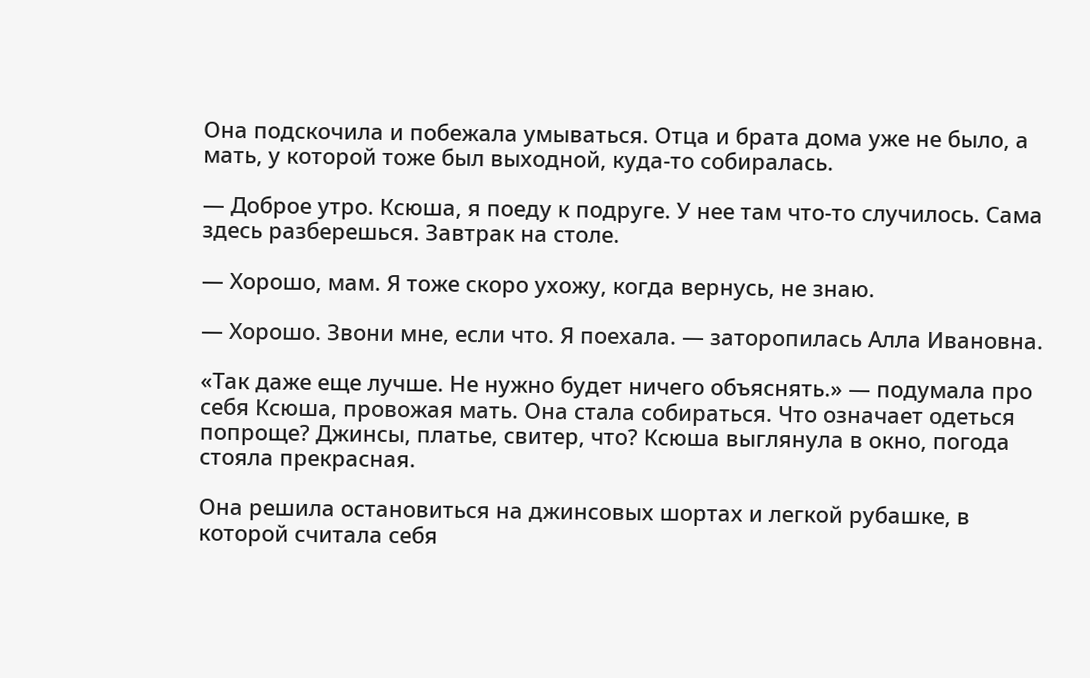Она подскочила и побежала умываться. Отца и брата дома уже не было, а мать, у которой тоже был выходной, куда-то собиралась.

— Доброе утро. Ксюша, я поеду к подруге. У нее там что-то случилось. Сама здесь разберешься. Завтрак на столе.

— Хорошо, мам. Я тоже скоро ухожу, когда вернусь, не знаю.

— Хорошо. Звони мне, если что. Я поехала. — заторопилась Алла Ивановна.

«Так даже еще лучше. Не нужно будет ничего объяснять.» — подумала про себя Ксюша, провожая мать. Она стала собираться. Что означает одеться попроще? Джинсы, платье, свитер, что? Ксюша выглянула в окно, погода стояла прекрасная.

Она решила остановиться на джинсовых шортах и легкой рубашке, в которой считала себя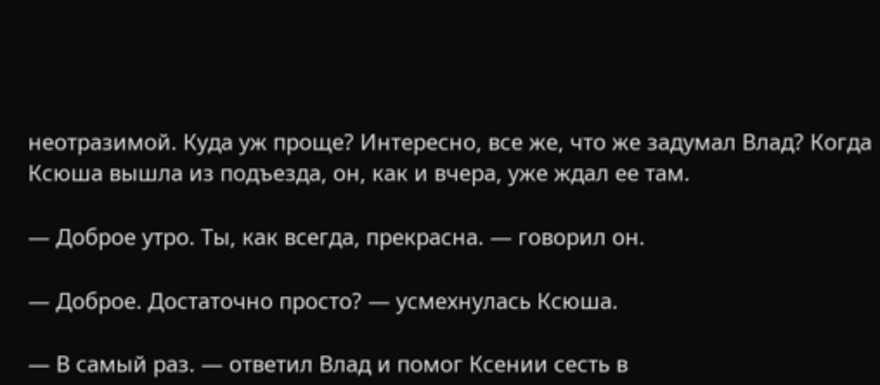неотразимой. Куда уж проще? Интересно, все же, что же задумал Влад? Когда Ксюша вышла из подъезда, он, как и вчера, уже ждал ее там.

— Доброе утро. Ты, как всегда, прекрасна. — говорил он.

— Доброе. Достаточно просто? — усмехнулась Ксюша.

— В самый раз. — ответил Влад и помог Ксении сесть в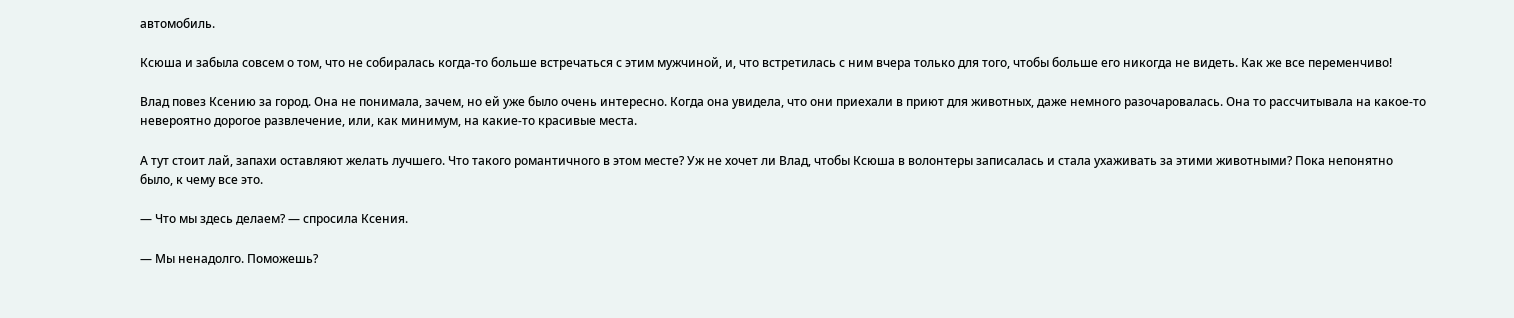автомобиль.

Ксюша и забыла совсем о том, что не собиралась когда-то больше встречаться с этим мужчиной, и, что встретилась с ним вчера только для того, чтобы больше его никогда не видеть. Как же все переменчиво!

Влад повез Ксению за город. Она не понимала, зачем, но ей уже было очень интересно. Когда она увидела, что они приехали в приют для животных, даже немного разочаровалась. Она то рассчитывала на какое-то невероятно дорогое развлечение, или, как минимум, на какие-то красивые места.

А тут стоит лай, запахи оставляют желать лучшего. Что такого романтичного в этом месте? Уж не хочет ли Влад, чтобы Ксюша в волонтеры записалась и стала ухаживать за этими животными? Пока непонятно было, к чему все это.

— Что мы здесь делаем? — спросила Ксения.

— Мы ненадолго. Поможешь?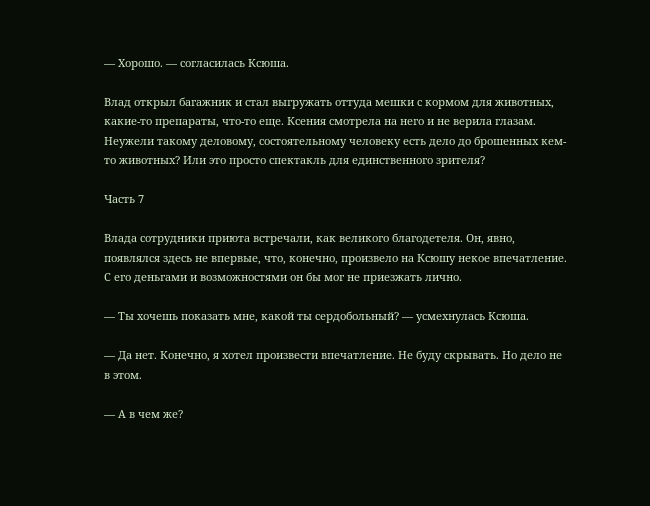— Хорошо. — согласилась Ксюша.

Влад открыл багажник и стал выгружать оттуда мешки с кормом для животных, какие-то препараты, что-то еще. Ксения смотрела на него и не верила глазам. Неужели такому деловому, состоятельному человеку есть дело до брошенных кем-то животных? Или это просто спектакль для единственного зрителя?

Часть 7

Влада сотрудники приюта встречали, как великого благодетеля. Он, явно, появлялся здесь не впервые, что, конечно, произвело на Ксюшу некое впечатление. С его деньгами и возможностями он бы мог не приезжать лично.

— Ты хочешь показать мне, какой ты сердобольный? — усмехнулась Ксюша.

— Да нет. Конечно, я хотел произвести впечатление. Не буду скрывать. Но дело не в этом.

— А в чем же?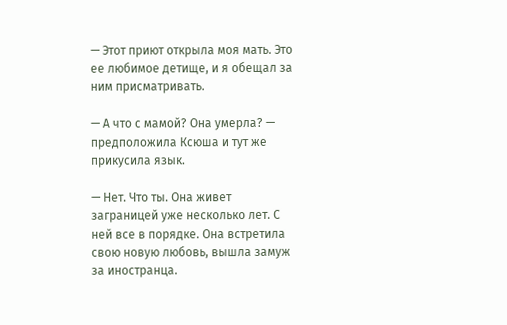— Этот приют открыла моя мать. Это ее любимое детище, и я обещал за ним присматривать.

— А что с мамой? Она умерла? — предположила Ксюша и тут же прикусила язык.

— Нет. Что ты. Она живет заграницей уже несколько лет. С ней все в порядке. Она встретила свою новую любовь, вышла замуж за иностранца.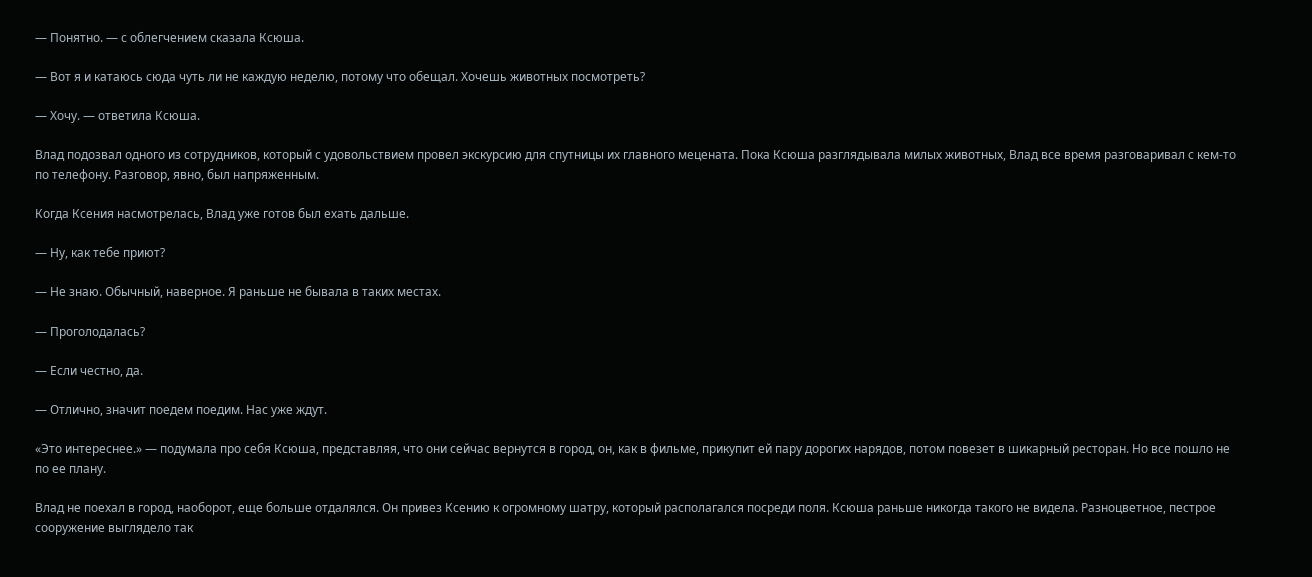— Понятно. — с облегчением сказала Ксюша.

— Вот я и катаюсь сюда чуть ли не каждую неделю, потому что обещал. Хочешь животных посмотреть?

— Хочу. — ответила Ксюша.

Влад подозвал одного из сотрудников, который с удовольствием провел экскурсию для спутницы их главного мецената. Пока Ксюша разглядывала милых животных, Влад все время разговаривал с кем-то по телефону. Разговор, явно, был напряженным.

Когда Ксения насмотрелась, Влад уже готов был ехать дальше.

— Ну, как тебе приют?

— Не знаю. Обычный, наверное. Я раньше не бывала в таких местах.

— Проголодалась?

— Если честно, да.

— Отлично, значит поедем поедим. Нас уже ждут.

«Это интереснее.» — подумала про себя Ксюша, представляя, что они сейчас вернутся в город, он, как в фильме, прикупит ей пару дорогих нарядов, потом повезет в шикарный ресторан. Но все пошло не по ее плану.

Влад не поехал в город, наоборот, еще больше отдалялся. Он привез Ксению к огромному шатру, который располагался посреди поля. Ксюша раньше никогда такого не видела. Разноцветное, пестрое сооружение выглядело так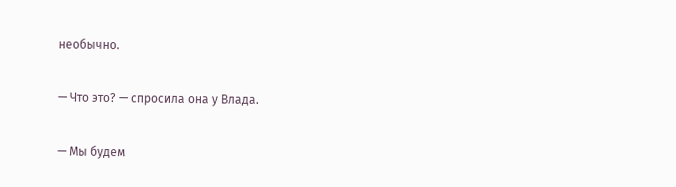необычно.

— Что это? — спросила она у Влада.

— Мы будем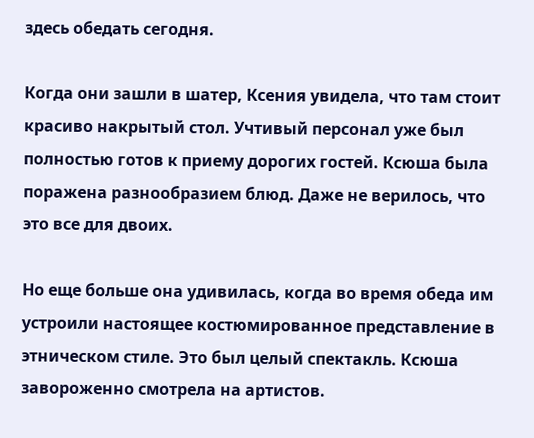здесь обедать сегодня.

Когда они зашли в шатер, Ксения увидела, что там стоит красиво накрытый стол. Учтивый персонал уже был полностью готов к приему дорогих гостей. Ксюша была поражена разнообразием блюд. Даже не верилось, что это все для двоих.

Но еще больше она удивилась, когда во время обеда им устроили настоящее костюмированное представление в этническом стиле. Это был целый спектакль. Ксюша завороженно смотрела на артистов.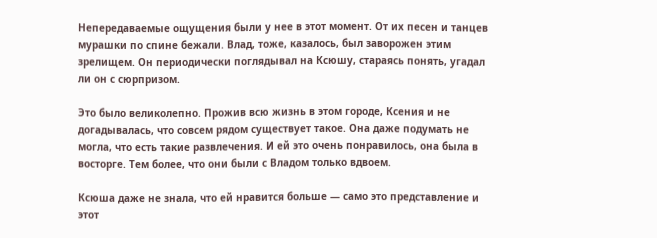Непередаваемые ощущения были у нее в этот момент. От их песен и танцев мурашки по спине бежали. Влад, тоже, казалось, был заворожен этим зрелищем. Он периодически поглядывал на Ксюшу, стараясь понять, угадал ли он с сюрпризом.

Это было великолепно. Прожив всю жизнь в этом городе, Ксения и не догадывалась, что совсем рядом существует такое. Она даже подумать не могла, что есть такие развлечения. И ей это очень понравилось, она была в восторге. Тем более, что они были с Владом только вдвоем.

Ксюша даже не знала, что ей нравится больше — само это представление и этот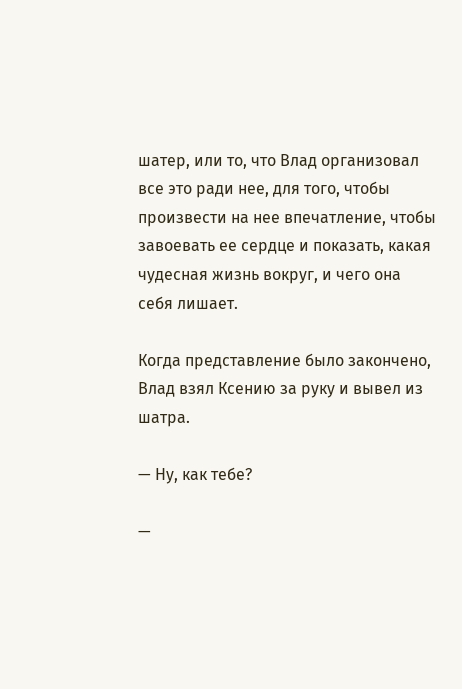шатер, или то, что Влад организовал все это ради нее, для того, чтобы произвести на нее впечатление, чтобы завоевать ее сердце и показать, какая чудесная жизнь вокруг, и чего она себя лишает.

Когда представление было закончено, Влад взял Ксению за руку и вывел из шатра.

— Ну, как тебе?

—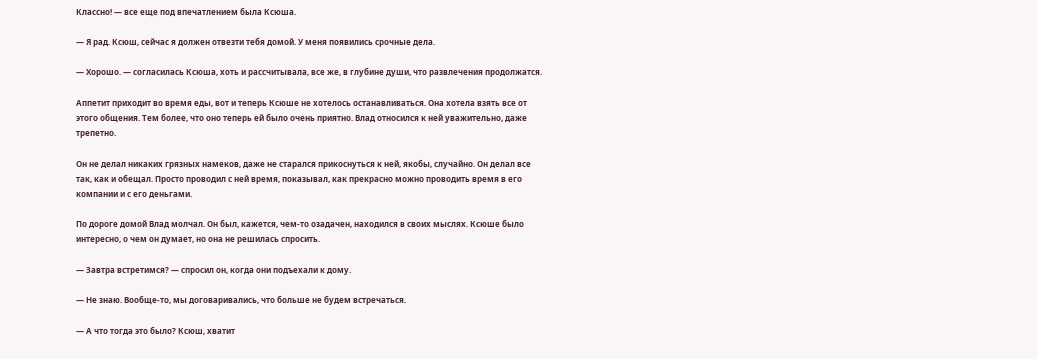Классно! — все еще под впечатлением была Ксюша.

— Я рад. Ксюш, сейчас я должен отвезти тебя домой. У меня появились срочные дела.

— Хорошо. — согласилась Ксюша, хоть и рассчитывала, все же, в глубине души, что развлечения продолжатся.

Аппетит приходит во время еды, вот и теперь Ксюше не хотелось останавливаться. Она хотела взять все от этого общения. Тем более, что оно теперь ей было очень приятно. Влад относился к ней уважительно, даже трепетно.

Он не делал никаких грязных намеков, даже не старался прикоснуться к ней, якобы, случайно. Он делал все так, как и обещал. Просто проводил с ней время, показывал, как прекрасно можно проводить время в его компании и с его деньгами.

По дороге домой Влад молчал. Он был, кажется, чем-то озадачен, находился в своих мыслях. Ксюше было интересно, о чем он думает, но она не решилась спросить.

— Завтра встретимся? — спросил он, когда они подъехали к дому.

— Не знаю. Вообще-то, мы договаривались, что больше не будем встречаться.

— А что тогда это было? Ксюш, хватит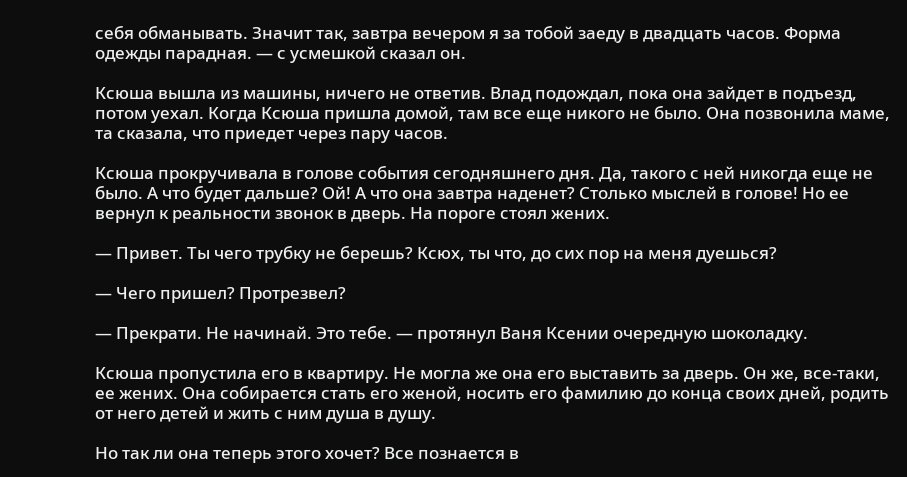себя обманывать. Значит так, завтра вечером я за тобой заеду в двадцать часов. Форма одежды парадная. — с усмешкой сказал он.

Ксюша вышла из машины, ничего не ответив. Влад подождал, пока она зайдет в подъезд, потом уехал. Когда Ксюша пришла домой, там все еще никого не было. Она позвонила маме, та сказала, что приедет через пару часов.

Ксюша прокручивала в голове события сегодняшнего дня. Да, такого с ней никогда еще не было. А что будет дальше? Ой! А что она завтра наденет? Столько мыслей в голове! Но ее вернул к реальности звонок в дверь. На пороге стоял жених.

— Привет. Ты чего трубку не берешь? Ксюх, ты что, до сих пор на меня дуешься?

— Чего пришел? Протрезвел?

— Прекрати. Не начинай. Это тебе. — протянул Ваня Ксении очередную шоколадку.

Ксюша пропустила его в квартиру. Не могла же она его выставить за дверь. Он же, все-таки, ее жених. Она собирается стать его женой, носить его фамилию до конца своих дней, родить от него детей и жить с ним душа в душу.

Но так ли она теперь этого хочет? Все познается в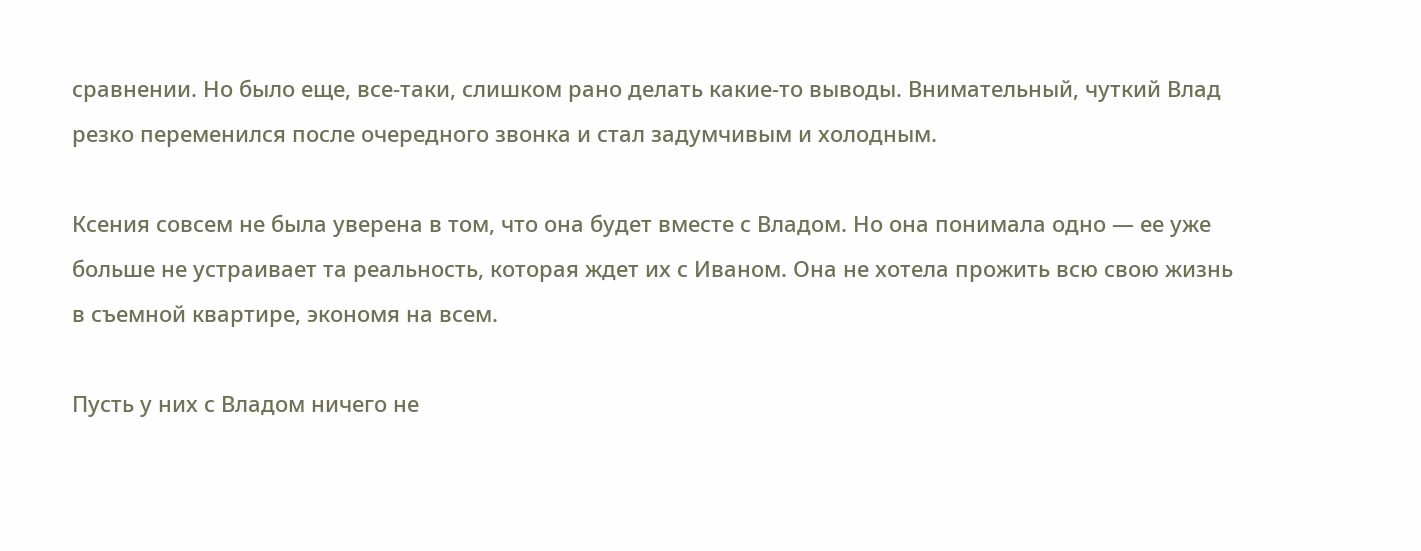сравнении. Но было еще, все-таки, слишком рано делать какие-то выводы. Внимательный, чуткий Влад резко переменился после очередного звонка и стал задумчивым и холодным.

Ксения совсем не была уверена в том, что она будет вместе с Владом. Но она понимала одно — ее уже больше не устраивает та реальность, которая ждет их с Иваном. Она не хотела прожить всю свою жизнь в съемной квартире, экономя на всем.

Пусть у них с Владом ничего не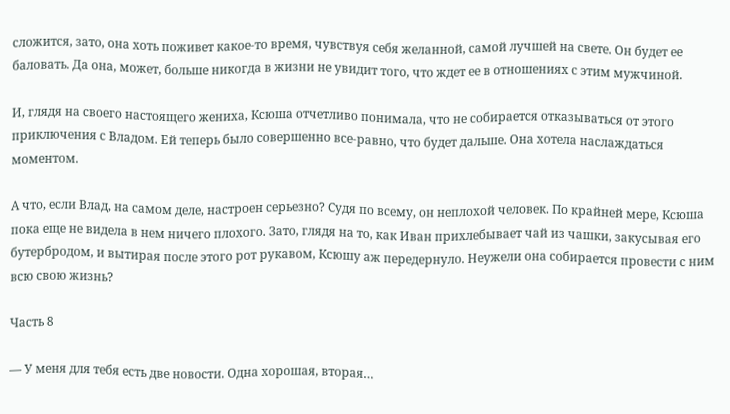сложится, зато, она хоть поживет какое-то время, чувствуя себя желанной, самой лучшей на свете. Он будет ее баловать. Да она, может, больше никогда в жизни не увидит того, что ждет ее в отношениях с этим мужчиной.

И, глядя на своего настоящего жениха, Ксюша отчетливо понимала, что не собирается отказываться от этого приключения с Владом. Ей теперь было совершенно все-равно, что будет дальше. Она хотела наслаждаться моментом.

А что, если Влад, на самом деле, настроен серьезно? Судя по всему, он неплохой человек. По крайней мере, Ксюша пока еще не видела в нем ничего плохого. Зато, глядя на то, как Иван прихлебывает чай из чашки, закусывая его бутербродом, и вытирая после этого рот рукавом, Ксюшу аж передернуло. Неужели она собирается провести с ним всю свою жизнь?

Часть 8

— У меня для тебя есть две новости. Одна хорошая, вторая…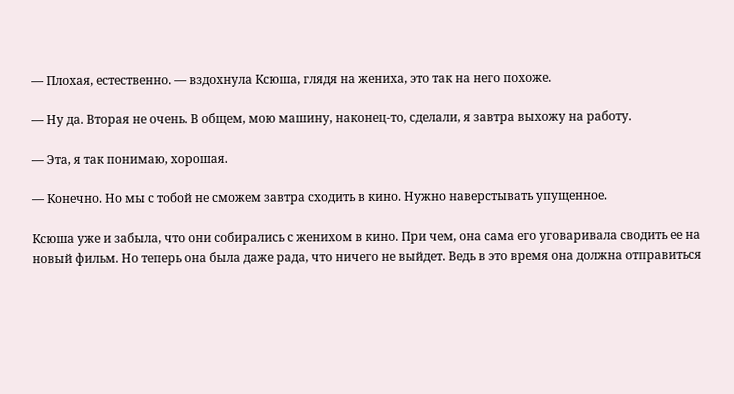— Плохая, естественно. — вздохнула Ксюша, глядя на жениха, это так на него похоже.

— Ну да. Вторая не очень. В общем, мою машину, наконец-то, сделали, я завтра выхожу на работу.

— Эта, я так понимаю, хорошая.

— Конечно. Но мы с тобой не сможем завтра сходить в кино. Нужно наверстывать упущенное.

Ксюша уже и забыла, что они собирались с женихом в кино. При чем, она сама его уговаривала сводить ее на новый фильм. Но теперь она была даже рада, что ничего не выйдет. Ведь в это время она должна отправиться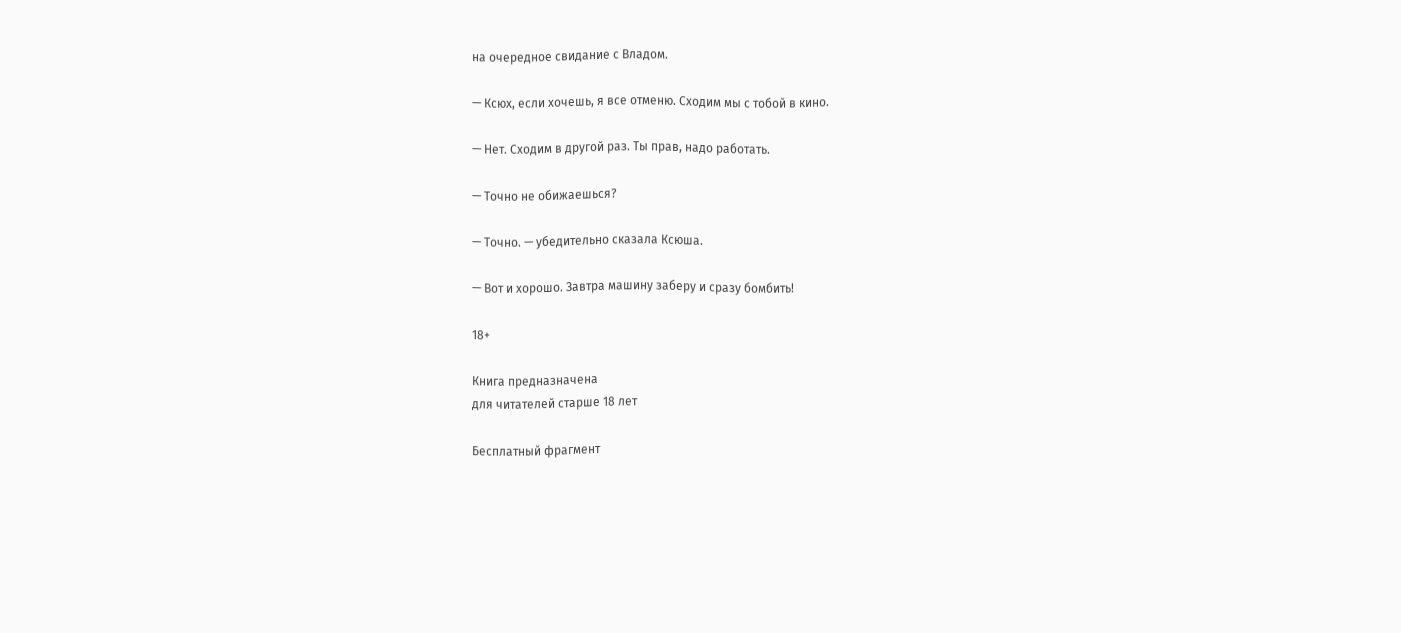на очередное свидание с Владом.

— Ксюх, если хочешь, я все отменю. Сходим мы с тобой в кино.

— Нет. Сходим в другой раз. Ты прав, надо работать.

— Точно не обижаешься?

— Точно. — убедительно сказала Ксюша.

— Вот и хорошо. Завтра машину заберу и сразу бомбить!

18+

Книга предназначена
для читателей старше 18 лет

Бесплатный фрагмент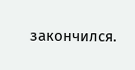закончился.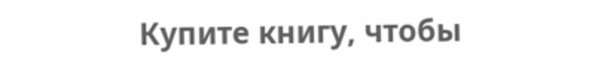Купите книгу, чтобы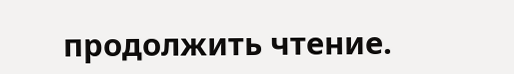продолжить чтение.